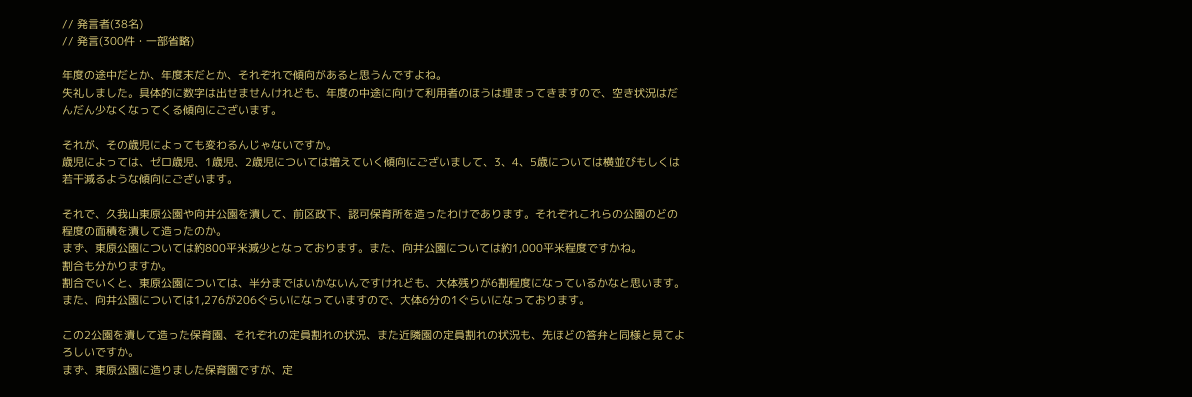// 発言者(38名)
// 発言(300件・一部省略)

年度の途中だとか、年度末だとか、それぞれで傾向があると思うんですよね。
失礼しました。具体的に数字は出せませんけれども、年度の中途に向けて利用者のほうは埋まってきますので、空き状況はだんだん少なくなってくる傾向にございます。

それが、その歳児によっても変わるんじゃないですか。
歳児によっては、ゼロ歳児、1歳児、2歳児については増えていく傾向にございまして、3、4、5歳については横並びもしくは若干減るような傾向にございます。

それで、久我山東原公園や向井公園を潰して、前区政下、認可保育所を造ったわけであります。それぞれこれらの公園のどの程度の面積を潰して造ったのか。
まず、東原公園については約800平米減少となっております。また、向井公園については約1,000平米程度ですかね。
割合も分かりますか。
割合でいくと、東原公園については、半分まではいかないんですけれども、大体残りが6割程度になっているかなと思います。また、向井公園については1,276が206ぐらいになっていますので、大体6分の1ぐらいになっております。

この2公園を潰して造った保育園、それぞれの定員割れの状況、また近隣園の定員割れの状況も、先ほどの答弁と同様と見てよろしいですか。
まず、東原公園に造りました保育園ですが、定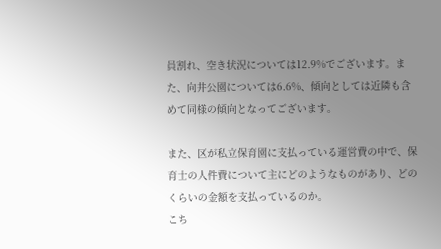員割れ、空き状況については12.9%でございます。また、向井公園については6.6%、傾向としては近隣も含めて同様の傾向となってございます。

また、区が私立保育園に支払っている運営費の中で、保育士の人件費について主にどのようなものがあり、どのくらいの金額を支払っているのか。
こち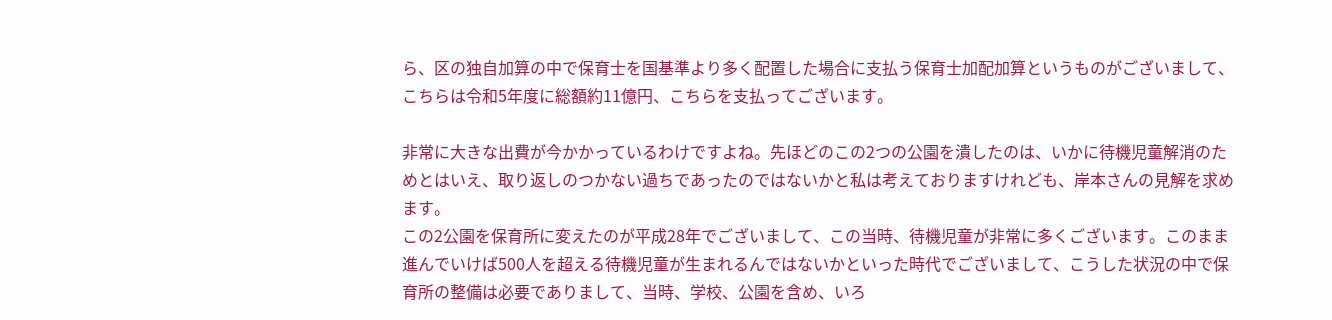ら、区の独自加算の中で保育士を国基準より多く配置した場合に支払う保育士加配加算というものがございまして、こちらは令和5年度に総額約11億円、こちらを支払ってございます。

非常に大きな出費が今かかっているわけですよね。先ほどのこの2つの公園を潰したのは、いかに待機児童解消のためとはいえ、取り返しのつかない過ちであったのではないかと私は考えておりますけれども、岸本さんの見解を求めます。
この2公園を保育所に変えたのが平成28年でございまして、この当時、待機児童が非常に多くございます。このまま進んでいけば500人を超える待機児童が生まれるんではないかといった時代でございまして、こうした状況の中で保育所の整備は必要でありまして、当時、学校、公園を含め、いろ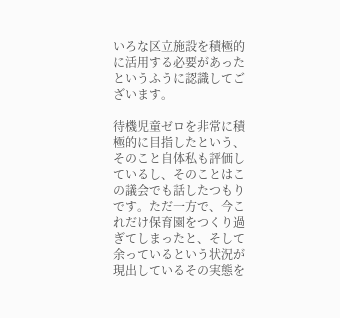いろな区立施設を積極的に活用する必要があったというふうに認識してございます。

待機児童ゼロを非常に積極的に目指したという、そのこと自体私も評価しているし、そのことはこの議会でも話したつもりです。ただ一方で、今これだけ保育園をつくり過ぎてしまったと、そして余っているという状況が現出しているその実態を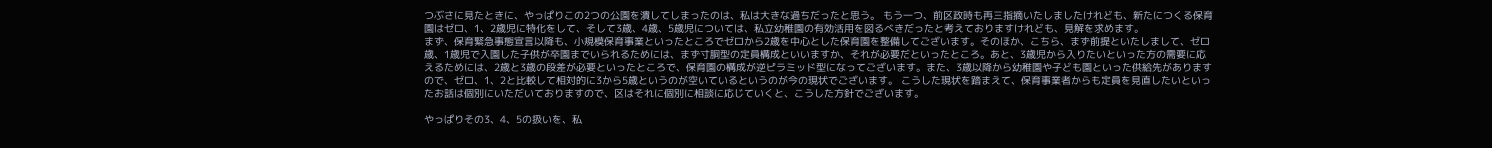つぶさに見たときに、やっぱりこの2つの公園を潰してしまったのは、私は大きな過ちだったと思う。 もう一つ、前区政時も再三指摘いたしましたけれども、新たにつくる保育園はゼロ、1、2歳児に特化をして、そして3歳、4歳、5歳児については、私立幼稚園の有効活用を図るべきだったと考えておりますけれども、見解を求めます。
まず、保育緊急事態宣言以降も、小規模保育事業といったところでゼロから2歳を中心とした保育園を整備してございます。そのほか、こちら、まず前提といたしまして、ゼロ歳、1歳児で入園した子供が卒園までいられるためには、まず寸胴型の定員構成といいますか、それが必要だといったところ。あと、3歳児から入りたいといった方の需要に応えるためには、2歳と3歳の段差が必要といったところで、保育園の構成が逆ピラミッド型になってございます。また、3歳以降から幼稚園や子ども園といった供給先がありますので、ゼロ、1、2と比較して相対的に3から5歳というのが空いているというのが今の現状でございます。 こうした現状を踏まえて、保育事業者からも定員を見直したいといったお話は個別にいただいておりますので、区はそれに個別に相談に応じていくと、こうした方針でございます。

やっぱりその3、4、5の扱いを、私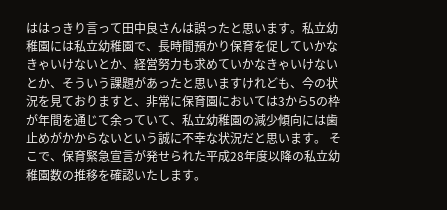ははっきり言って田中良さんは誤ったと思います。私立幼稚園には私立幼稚園で、長時間預かり保育を促していかなきゃいけないとか、経営努力も求めていかなきゃいけないとか、そういう課題があったと思いますけれども、今の状況を見ておりますと、非常に保育園においては3から5の枠が年間を通じて余っていて、私立幼稚園の減少傾向には歯止めがかからないという誠に不幸な状況だと思います。 そこで、保育緊急宣言が発せられた平成28年度以降の私立幼稚園数の推移を確認いたします。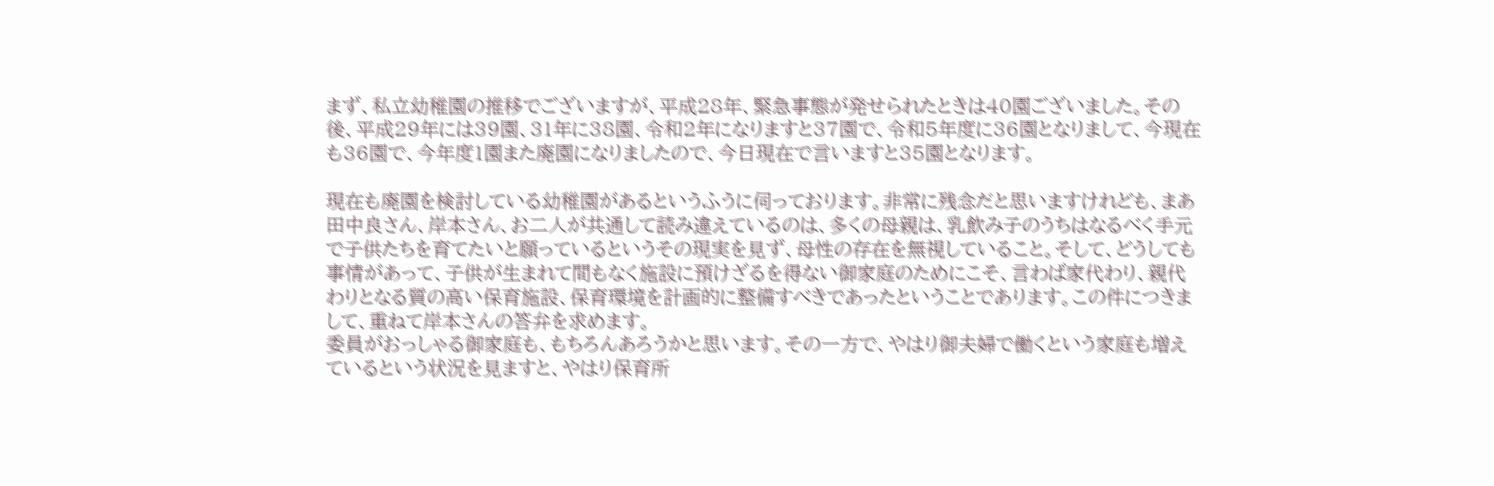まず、私立幼稚園の推移でございますが、平成28年、緊急事態が発せられたときは40園ございました。その後、平成29年には39園、31年に38園、令和2年になりますと37園で、令和5年度に36園となりまして、今現在も36園で、今年度1園また廃園になりましたので、今日現在で言いますと35園となります。

現在も廃園を検討している幼稚園があるというふうに伺っております。非常に残念だと思いますけれども、まあ田中良さん、岸本さん、お二人が共通して読み違えているのは、多くの母親は、乳飲み子のうちはなるべく手元で子供たちを育てたいと願っているというその現実を見ず、母性の存在を無視していること。そして、どうしても事情があって、子供が生まれて間もなく施設に預けざるを得ない御家庭のためにこそ、言わば家代わり、親代わりとなる質の高い保育施設、保育環境を計画的に整備すべきであったということであります。この件につきまして、重ねて岸本さんの答弁を求めます。
委員がおっしゃる御家庭も、もちろんあろうかと思います。その一方で、やはり御夫婦で働くという家庭も増えているという状況を見ますと、やはり保育所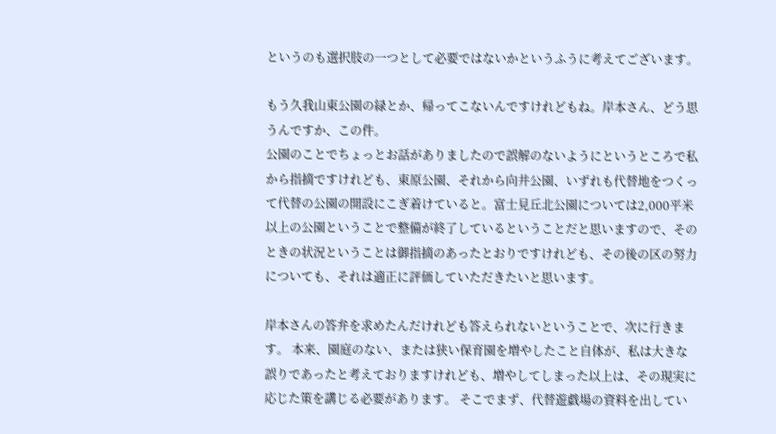というのも選択肢の一つとして必要ではないかというふうに考えてございます。

もう久我山東公園の緑とか、帰ってこないんですけれどもね。岸本さん、どう思うんですか、この件。
公園のことでちょっとお話がありましたので誤解のないようにというところで私から指摘ですけれども、東原公園、それから向井公園、いずれも代替地をつくって代替の公園の開設にこぎ着けていると。富士見丘北公園については2,000平米以上の公園ということで整備が終了しているということだと思いますので、そのときの状況ということは御指摘のあったとおりですけれども、その後の区の努力についても、それは適正に評価していただきたいと思います。

岸本さんの答弁を求めたんだけれども答えられないということで、次に行きます。 本来、園庭のない、または狭い保育園を増やしたこと自体が、私は大きな誤りであったと考えておりますけれども、増やしてしまった以上は、その現実に応じた策を講じる必要があります。 そこでまず、代替遊戯場の資料を出してい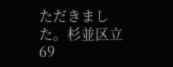ただきました。杉並区立69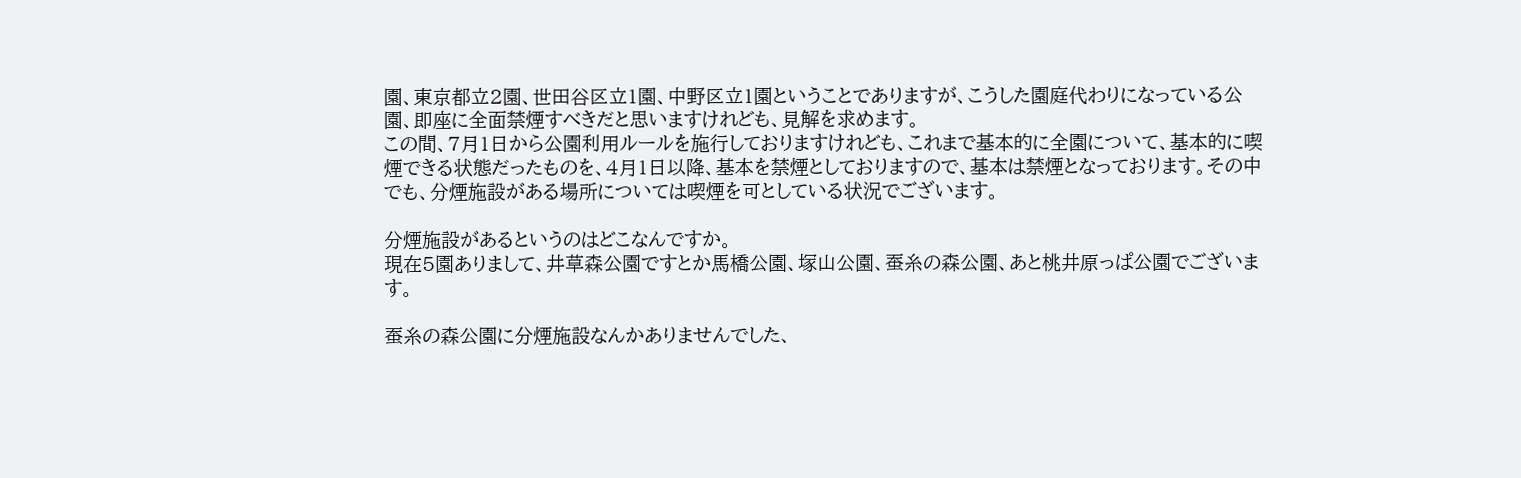園、東京都立2園、世田谷区立1園、中野区立1園ということでありますが、こうした園庭代わりになっている公園、即座に全面禁煙すべきだと思いますけれども、見解を求めます。
この間、7月1日から公園利用ルールを施行しておりますけれども、これまで基本的に全園について、基本的に喫煙できる状態だったものを、4月1日以降、基本を禁煙としておりますので、基本は禁煙となっております。その中でも、分煙施設がある場所については喫煙を可としている状況でございます。

分煙施設があるというのはどこなんですか。
現在5園ありまして、井草森公園ですとか馬橋公園、塚山公園、蚕糸の森公園、あと桃井原っぱ公園でございます。

蚕糸の森公園に分煙施設なんかありませんでした、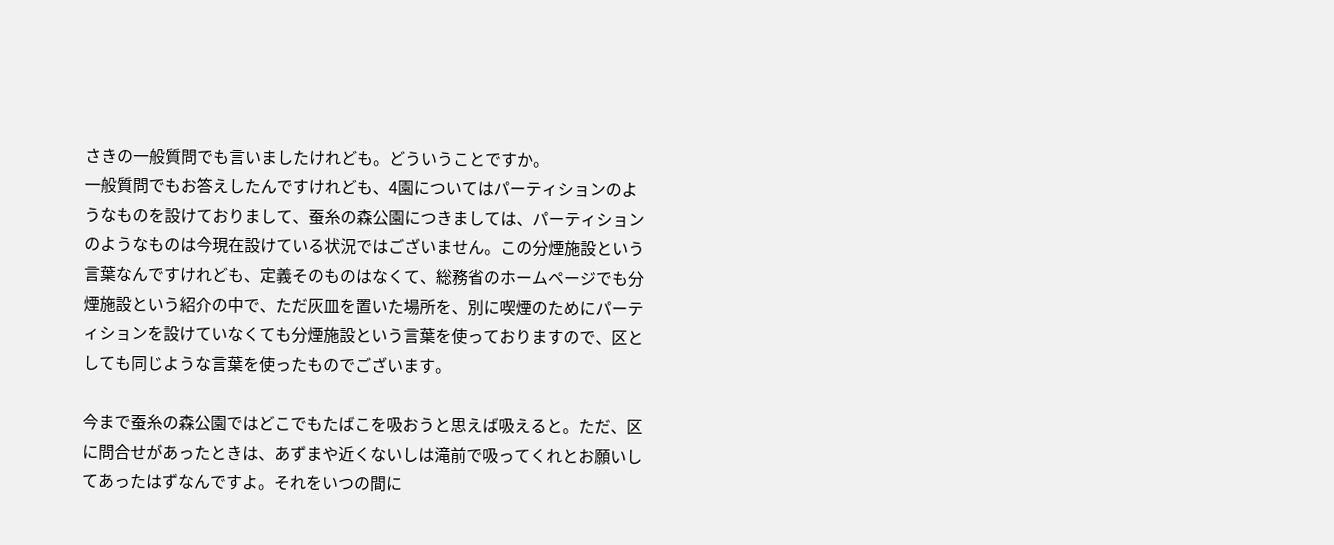さきの一般質問でも言いましたけれども。どういうことですか。
一般質問でもお答えしたんですけれども、4園についてはパーティションのようなものを設けておりまして、蚕糸の森公園につきましては、パーティションのようなものは今現在設けている状況ではございません。この分煙施設という言葉なんですけれども、定義そのものはなくて、総務省のホームページでも分煙施設という紹介の中で、ただ灰皿を置いた場所を、別に喫煙のためにパーティションを設けていなくても分煙施設という言葉を使っておりますので、区としても同じような言葉を使ったものでございます。

今まで蚕糸の森公園ではどこでもたばこを吸おうと思えば吸えると。ただ、区に問合せがあったときは、あずまや近くないしは滝前で吸ってくれとお願いしてあったはずなんですよ。それをいつの間に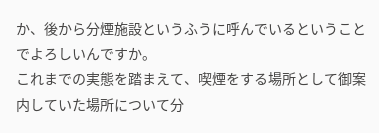か、後から分煙施設というふうに呼んでいるということでよろしいんですか。
これまでの実態を踏まえて、喫煙をする場所として御案内していた場所について分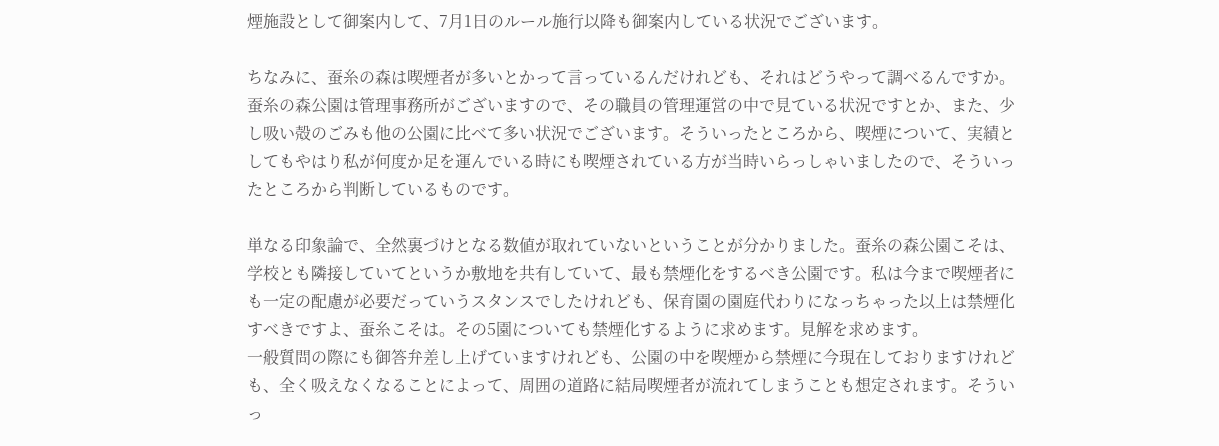煙施設として御案内して、7月1日のルール施行以降も御案内している状況でございます。

ちなみに、蚕糸の森は喫煙者が多いとかって言っているんだけれども、それはどうやって調べるんですか。
蚕糸の森公園は管理事務所がございますので、その職員の管理運営の中で見ている状況ですとか、また、少し吸い殻のごみも他の公園に比べて多い状況でございます。そういったところから、喫煙について、実績としてもやはり私が何度か足を運んでいる時にも喫煙されている方が当時いらっしゃいましたので、そういったところから判断しているものです。

単なる印象論で、全然裏づけとなる数値が取れていないということが分かりました。蚕糸の森公園こそは、学校とも隣接していてというか敷地を共有していて、最も禁煙化をするべき公園です。私は今まで喫煙者にも一定の配慮が必要だっていうスタンスでしたけれども、保育園の園庭代わりになっちゃった以上は禁煙化すべきですよ、蚕糸こそは。その5園についても禁煙化するように求めます。見解を求めます。
一般質問の際にも御答弁差し上げていますけれども、公園の中を喫煙から禁煙に今現在しておりますけれども、全く吸えなくなることによって、周囲の道路に結局喫煙者が流れてしまうことも想定されます。そういっ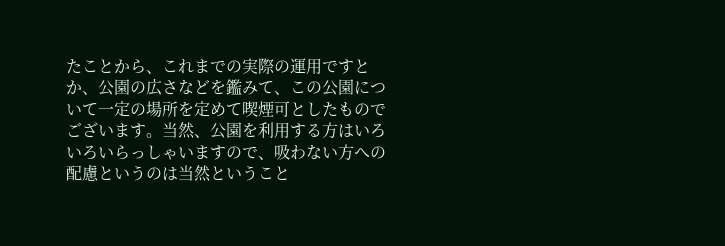たことから、これまでの実際の運用ですとか、公園の広さなどを鑑みて、この公園について一定の場所を定めて喫煙可としたものでございます。当然、公園を利用する方はいろいろいらっしゃいますので、吸わない方への配慮というのは当然ということ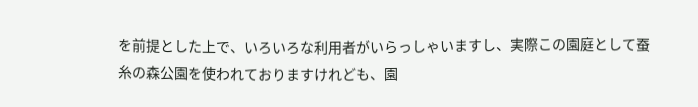を前提とした上で、いろいろな利用者がいらっしゃいますし、実際この園庭として蚕糸の森公園を使われておりますけれども、園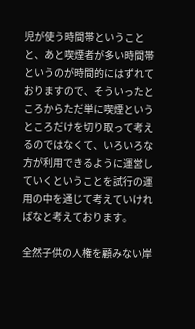児が使う時間帯ということと、あと喫煙者が多い時間帯というのが時間的にはずれておりますので、そういったところからただ単に喫煙というところだけを切り取って考えるのではなくて、いろいろな方が利用できるように運営していくということを試行の運用の中を通じて考えていければなと考えております。

全然子供の人権を顧みない岸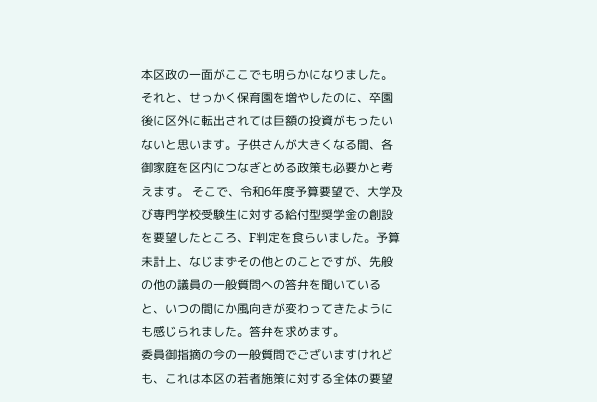本区政の一面がここでも明らかになりました。 それと、せっかく保育園を増やしたのに、卒園後に区外に転出されては巨額の投資がもったいないと思います。子供さんが大きくなる間、各御家庭を区内につなぎとめる政策も必要かと考えます。 そこで、令和6年度予算要望で、大学及び専門学校受験生に対する給付型奨学金の創設を要望したところ、F判定を食らいました。予算未計上、なじまずその他とのことですが、先般の他の議員の一般質問への答弁を聞いていると、いつの間にか風向きが変わってきたようにも感じられました。答弁を求めます。
委員御指摘の今の一般質問でございますけれども、これは本区の若者施策に対する全体の要望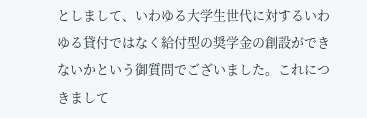としまして、いわゆる大学生世代に対するいわゆる貸付ではなく給付型の奨学金の創設ができないかという御質問でございました。これにつきまして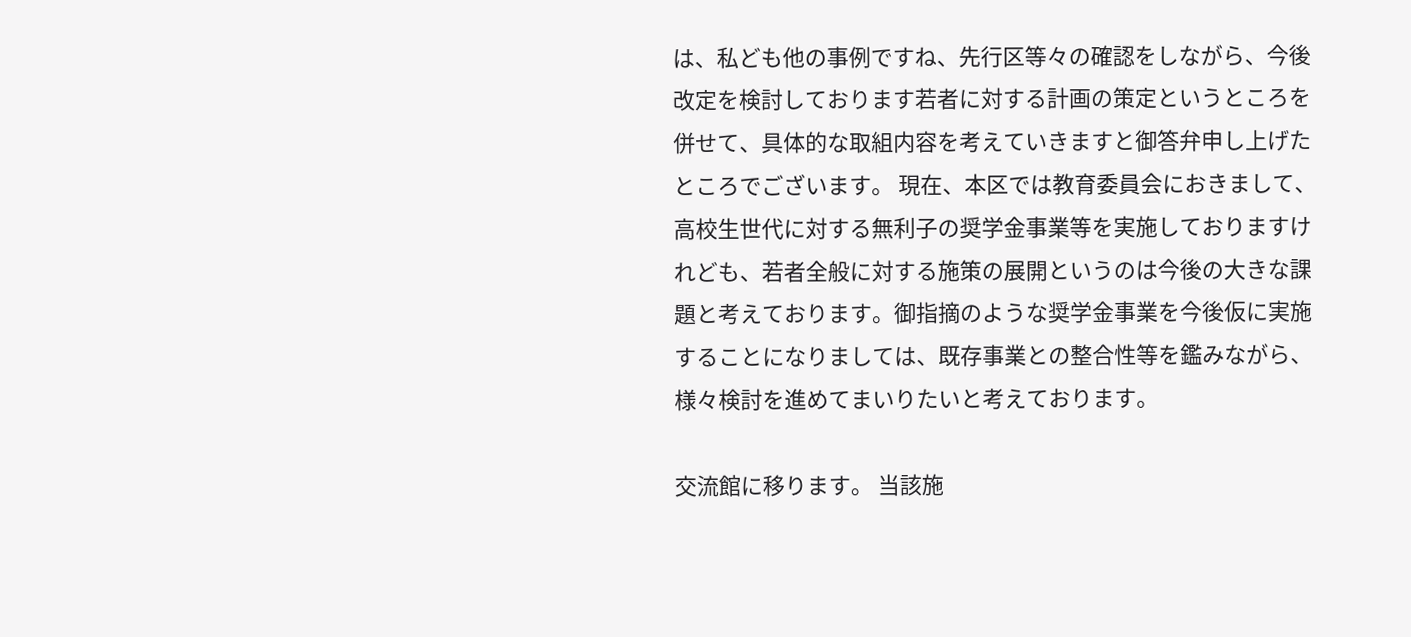は、私ども他の事例ですね、先行区等々の確認をしながら、今後改定を検討しております若者に対する計画の策定というところを併せて、具体的な取組内容を考えていきますと御答弁申し上げたところでございます。 現在、本区では教育委員会におきまして、高校生世代に対する無利子の奨学金事業等を実施しておりますけれども、若者全般に対する施策の展開というのは今後の大きな課題と考えております。御指摘のような奨学金事業を今後仮に実施することになりましては、既存事業との整合性等を鑑みながら、様々検討を進めてまいりたいと考えております。

交流館に移ります。 当該施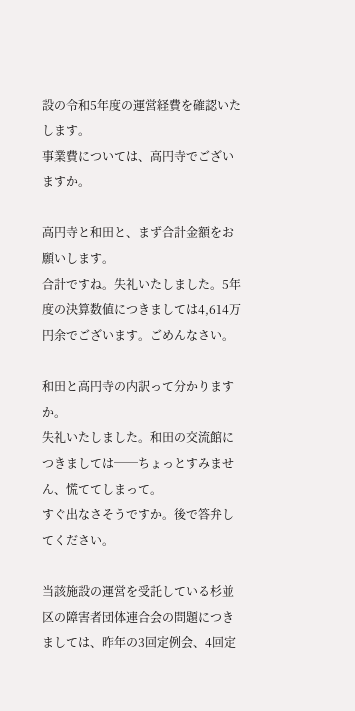設の令和5年度の運営経費を確認いたします。
事業費については、高円寺でございますか。

高円寺と和田と、まず合計金額をお願いします。
合計ですね。失礼いたしました。5年度の決算数値につきましては4,614万円余でございます。ごめんなさい。

和田と高円寺の内訳って分かりますか。
失礼いたしました。和田の交流館につきましては──ちょっとすみません、慌ててしまって。
すぐ出なさそうですか。後で答弁してください。

当該施設の運営を受託している杉並区の障害者団体連合会の問題につきましては、昨年の3回定例会、4回定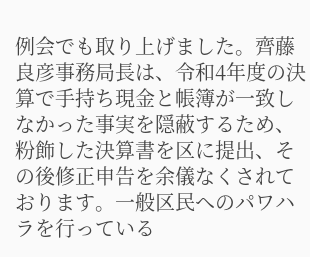例会でも取り上げました。齊藤良彦事務局長は、令和4年度の決算で手持ち現金と帳簿が一致しなかった事実を隠蔽するため、粉飾した決算書を区に提出、その後修正申告を余儀なくされております。一般区民へのパワハラを行っている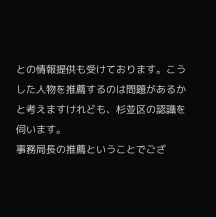との情報提供も受けております。こうした人物を推薦するのは問題があるかと考えますけれども、杉並区の認識を伺います。
事務局長の推薦ということでござ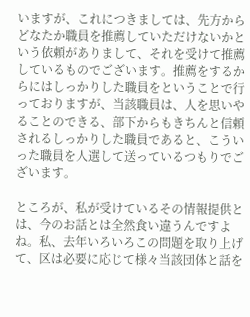いますが、これにつきましては、先方からどなたか職員を推薦していただけないかという依頼がありまして、それを受けて推薦しているものでございます。推薦をするからにはしっかりした職員をということで行っておりますが、当該職員は、人を思いやることのできる、部下からもきちんと信頼されるしっかりした職員であると、こういった職員を人選して送っているつもりでございます。

ところが、私が受けているその情報提供とは、今のお話とは全然食い違うんですよね。私、去年いろいろこの問題を取り上げて、区は必要に応じて様々当該団体と話を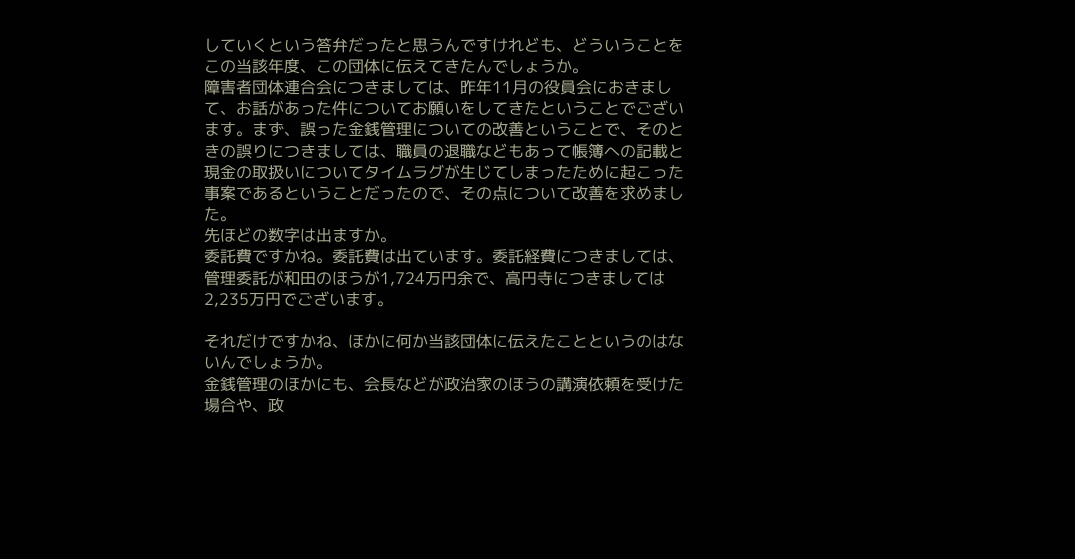していくという答弁だったと思うんですけれども、どういうことをこの当該年度、この団体に伝えてきたんでしょうか。
障害者団体連合会につきましては、昨年11月の役員会におきまして、お話があった件についてお願いをしてきたということでございます。まず、誤った金銭管理についての改善ということで、そのときの誤りにつきましては、職員の退職などもあって帳簿への記載と現金の取扱いについてタイムラグが生じてしまったために起こった事案であるということだったので、その点について改善を求めました。
先ほどの数字は出ますか。
委託費ですかね。委託費は出ています。委託経費につきましては、管理委託が和田のほうが1,724万円余で、高円寺につきましては2,235万円でございます。

それだけですかね、ほかに何か当該団体に伝えたことというのはないんでしょうか。
金銭管理のほかにも、会長などが政治家のほうの講演依頼を受けた場合や、政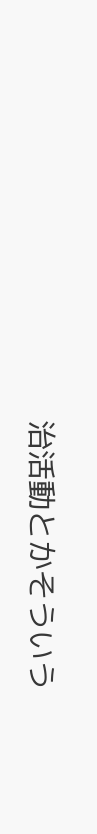治活動とかそういう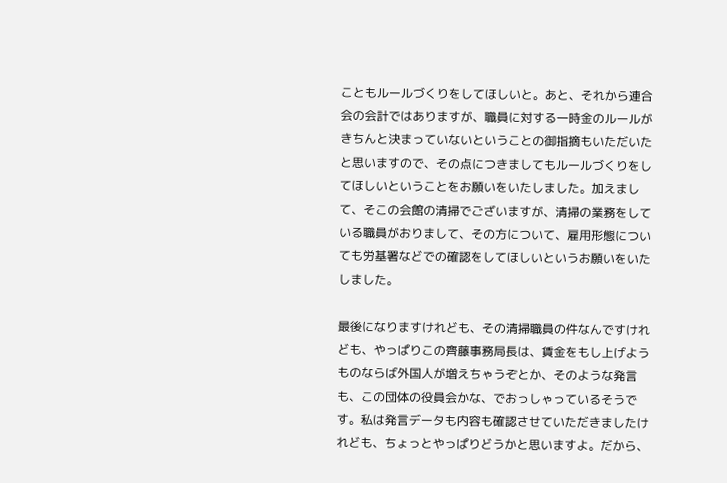こともルールづくりをしてほしいと。あと、それから連合会の会計ではありますが、職員に対する一時金のルールがきちんと決まっていないということの御指摘もいただいたと思いますので、その点につきましてもルールづくりをしてほしいということをお願いをいたしました。加えまして、そこの会館の清掃でございますが、清掃の業務をしている職員がおりまして、その方について、雇用形態についても労基署などでの確認をしてほしいというお願いをいたしました。

最後になりますけれども、その清掃職員の件なんですけれども、やっぱりこの齊藤事務局長は、賃金をもし上げようものならば外国人が増えちゃうぞとか、そのような発言も、この団体の役員会かな、でおっしゃっているそうです。私は発言データも内容も確認させていただきましたけれども、ちょっとやっぱりどうかと思いますよ。だから、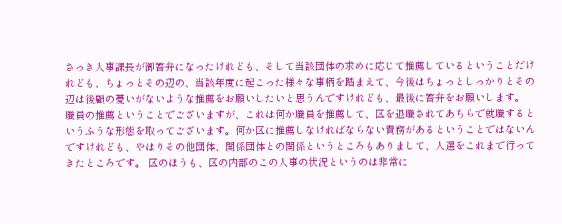さっき人事課長が御答弁になったけれども、そして当該団体の求めに応じて推薦しているということだけれども、ちょっとその辺の、当該年度に起こった様々な事柄を踏まえて、今後はちょっとしっかりとその辺は後顧の憂いがないような推薦をお願いしたいと思うんですけれども、最後に答弁をお願いします。
職員の推薦ということでございますが、これは何か職員を推薦して、区を退職されてあちらで就職するというふうな形態を取ってございます。何か区に推薦しなければならない責務があるということではないんですけれども、やはりその他団体、関係団体との関係というところもありまして、人選をこれまで行ってきたところです。 区のほうも、区の内部のこの人事の状況というのは非常に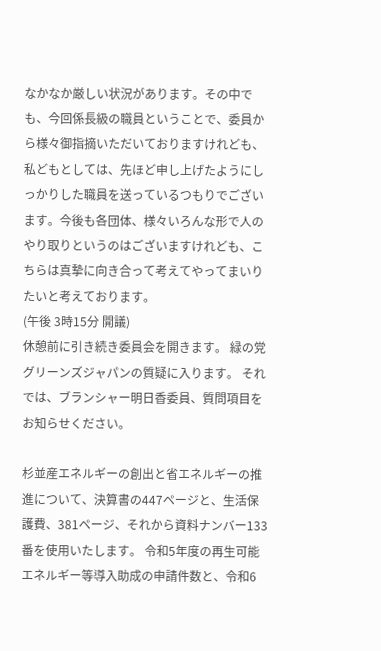なかなか厳しい状況があります。その中でも、今回係長級の職員ということで、委員から様々御指摘いただいておりますけれども、私どもとしては、先ほど申し上げたようにしっかりした職員を送っているつもりでございます。今後も各団体、様々いろんな形で人のやり取りというのはございますけれども、こちらは真摯に向き合って考えてやってまいりたいと考えております。
(午後 3時15分 開議)
休憩前に引き続き委員会を開きます。 緑の党グリーンズジャパンの質疑に入ります。 それでは、ブランシャー明日香委員、質問項目をお知らせください。

杉並産エネルギーの創出と省エネルギーの推進について、決算書の447ページと、生活保護費、381ページ、それから資料ナンバー133番を使用いたします。 令和5年度の再生可能エネルギー等導入助成の申請件数と、令和6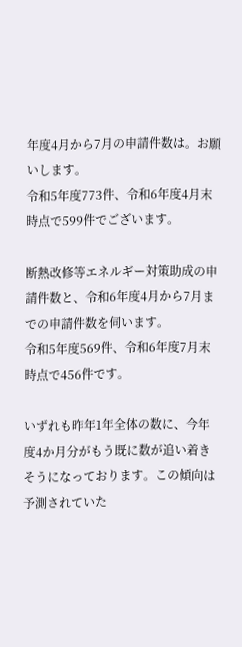年度4月から7月の申請件数は。お願いします。
令和5年度773件、令和6年度4月末時点で599件でございます。

断熱改修等エネルギー対策助成の申請件数と、令和6年度4月から7月までの申請件数を伺います。
令和5年度569件、令和6年度7月末時点で456件です。

いずれも昨年1年全体の数に、今年度4か月分がもう既に数が追い着きそうになっております。この傾向は予測されていた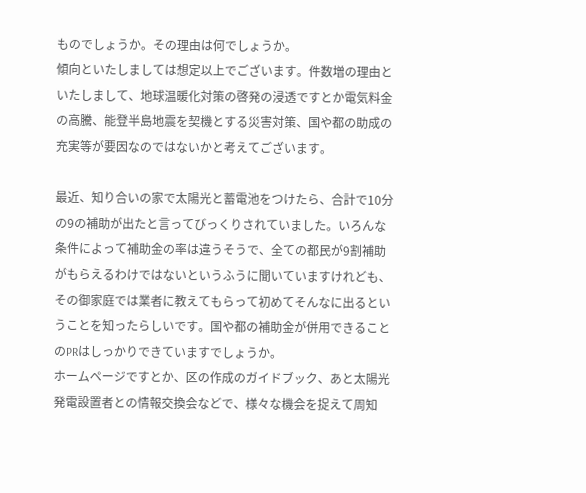ものでしょうか。その理由は何でしょうか。
傾向といたしましては想定以上でございます。件数増の理由といたしまして、地球温暖化対策の啓発の浸透ですとか電気料金の高騰、能登半島地震を契機とする災害対策、国や都の助成の充実等が要因なのではないかと考えてございます。

最近、知り合いの家で太陽光と蓄電池をつけたら、合計で10分の9の補助が出たと言ってびっくりされていました。いろんな条件によって補助金の率は違うそうで、全ての都民が9割補助がもらえるわけではないというふうに聞いていますけれども、その御家庭では業者に教えてもらって初めてそんなに出るということを知ったらしいです。国や都の補助金が併用できることのPRはしっかりできていますでしょうか。
ホームページですとか、区の作成のガイドブック、あと太陽光発電設置者との情報交換会などで、様々な機会を捉えて周知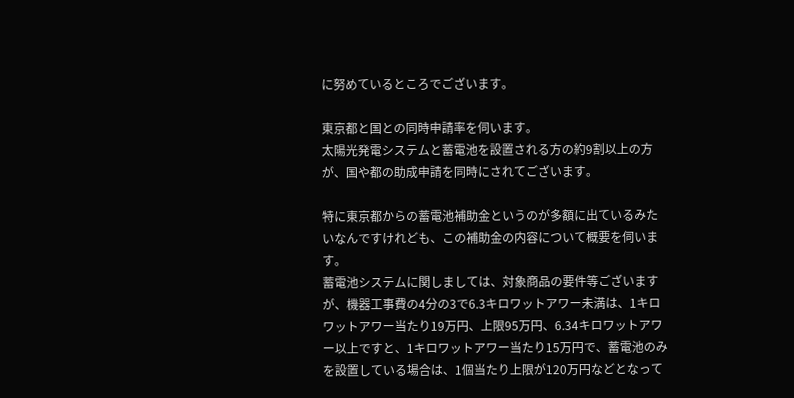に努めているところでございます。

東京都と国との同時申請率を伺います。
太陽光発電システムと蓄電池を設置される方の約9割以上の方が、国や都の助成申請を同時にされてございます。

特に東京都からの蓄電池補助金というのが多額に出ているみたいなんですけれども、この補助金の内容について概要を伺います。
蓄電池システムに関しましては、対象商品の要件等ございますが、機器工事費の4分の3で6.3キロワットアワー未満は、1キロワットアワー当たり19万円、上限95万円、6.34キロワットアワー以上ですと、1キロワットアワー当たり15万円で、蓄電池のみを設置している場合は、1個当たり上限が120万円などとなって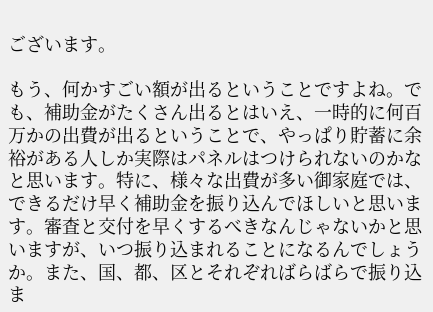ございます。

もう、何かすごい額が出るということですよね。でも、補助金がたくさん出るとはいえ、一時的に何百万かの出費が出るということで、やっぱり貯蓄に余裕がある人しか実際はパネルはつけられないのかなと思います。特に、様々な出費が多い御家庭では、できるだけ早く補助金を振り込んでほしいと思います。審査と交付を早くするべきなんじゃないかと思いますが、いつ振り込まれることになるんでしょうか。また、国、都、区とそれぞればらばらで振り込ま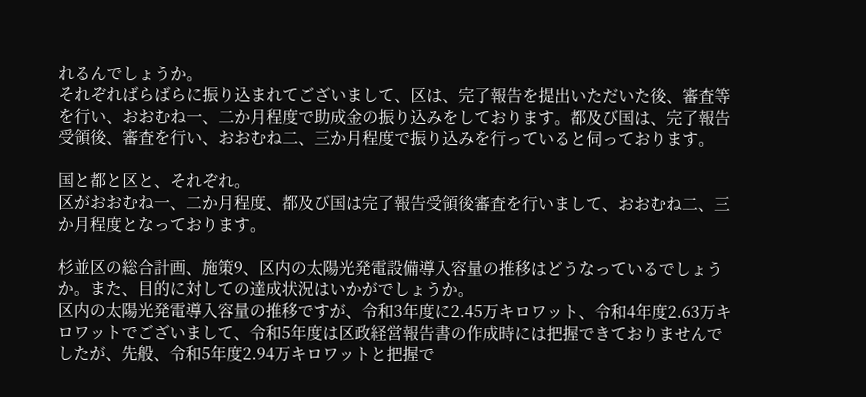れるんでしょうか。
それぞればらばらに振り込まれてございまして、区は、完了報告を提出いただいた後、審査等を行い、おおむね一、二か月程度で助成金の振り込みをしております。都及び国は、完了報告受領後、審査を行い、おおむね二、三か月程度で振り込みを行っていると伺っております。

国と都と区と、それぞれ。
区がおおむね一、二か月程度、都及び国は完了報告受領後審査を行いまして、おおむね二、三か月程度となっております。

杉並区の総合計画、施策9、区内の太陽光発電設備導入容量の推移はどうなっているでしょうか。また、目的に対しての達成状況はいかがでしょうか。
区内の太陽光発電導入容量の推移ですが、令和3年度に2.45万キロワット、令和4年度2.63万キロワットでございまして、令和5年度は区政経営報告書の作成時には把握できておりませんでしたが、先般、令和5年度2.94万キロワットと把握で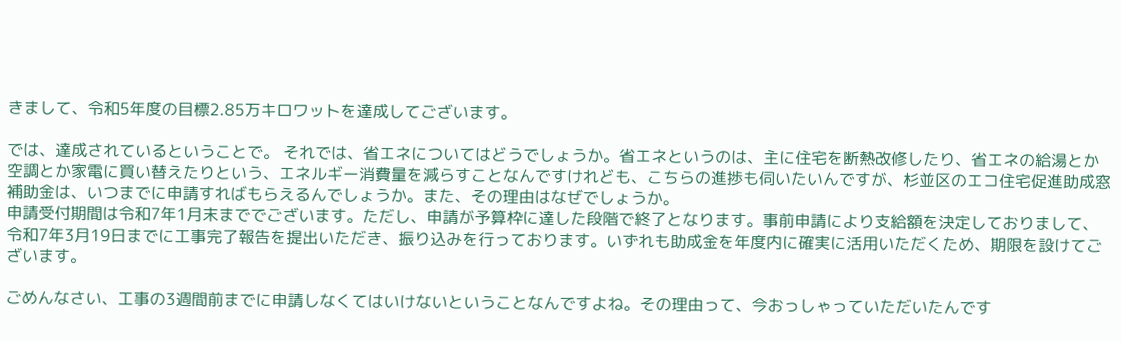きまして、令和5年度の目標2.85万キロワットを達成してございます。

では、達成されているということで。 それでは、省エネについてはどうでしょうか。省エネというのは、主に住宅を断熱改修したり、省エネの給湯とか空調とか家電に買い替えたりという、エネルギー消費量を減らすことなんですけれども、こちらの進捗も伺いたいんですが、杉並区のエコ住宅促進助成窓補助金は、いつまでに申請すればもらえるんでしょうか。また、その理由はなぜでしょうか。
申請受付期間は令和7年1月末まででございます。ただし、申請が予算枠に達した段階で終了となります。事前申請により支給額を決定しておりまして、令和7年3月19日までに工事完了報告を提出いただき、振り込みを行っております。いずれも助成金を年度内に確実に活用いただくため、期限を設けてございます。

ごめんなさい、工事の3週間前までに申請しなくてはいけないということなんですよね。その理由って、今おっしゃっていただいたんです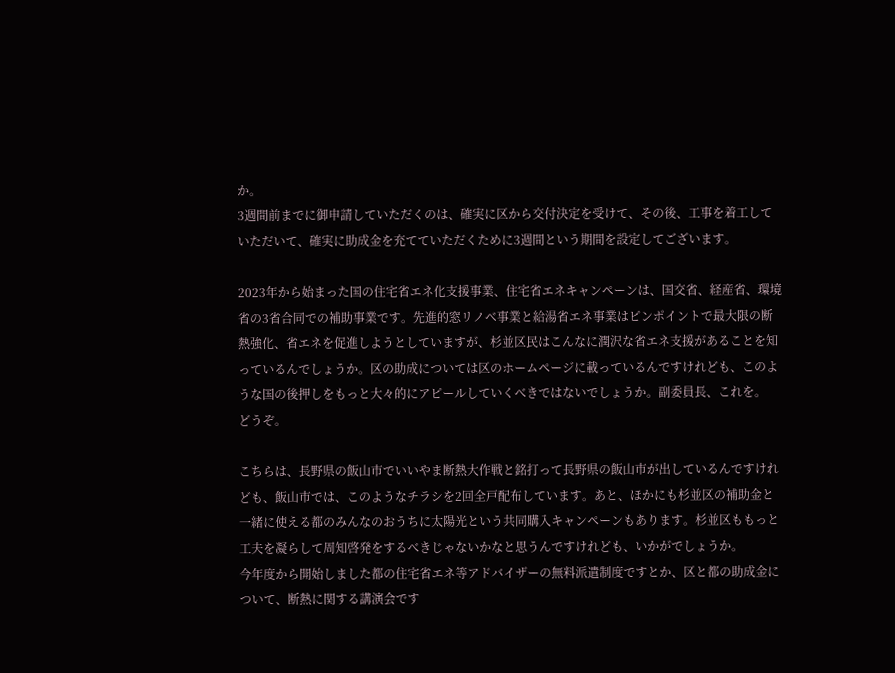か。
3週間前までに御申請していただくのは、確実に区から交付決定を受けて、その後、工事を着工していただいて、確実に助成金を充てていただくために3週間という期間を設定してございます。

2023年から始まった国の住宅省エネ化支援事業、住宅省エネキャンペーンは、国交省、経産省、環境省の3省合同での補助事業です。先進的窓リノベ事業と給湯省エネ事業はピンポイントで最大限の断熱強化、省エネを促進しようとしていますが、杉並区民はこんなに潤沢な省エネ支援があることを知っているんでしょうか。区の助成については区のホームページに載っているんですけれども、このような国の後押しをもっと大々的にアピールしていくべきではないでしょうか。副委員長、これを。
どうぞ。

こちらは、長野県の飯山市でいいやま断熱大作戦と銘打って長野県の飯山市が出しているんですけれども、飯山市では、このようなチラシを2回全戸配布しています。あと、ほかにも杉並区の補助金と一緒に使える都のみんなのおうちに太陽光という共同購入キャンペーンもあります。杉並区ももっと工夫を凝らして周知啓発をするべきじゃないかなと思うんですけれども、いかがでしょうか。
今年度から開始しました都の住宅省エネ等アドバイザーの無料派遣制度ですとか、区と都の助成金について、断熱に関する講演会です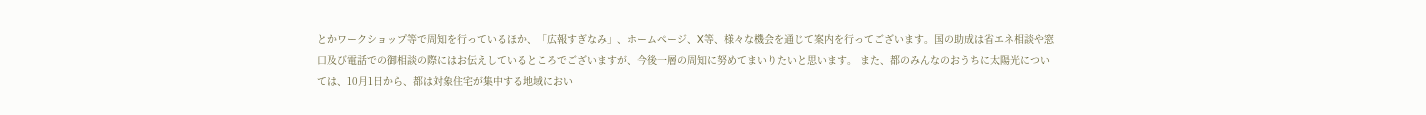とかワークショップ等で周知を行っているほか、「広報すぎなみ」、ホームページ、X等、様々な機会を通じて案内を行ってございます。国の助成は省エネ相談や窓口及び電話での御相談の際にはお伝えしているところでございますが、今後一層の周知に努めてまいりたいと思います。 また、都のみんなのおうちに太陽光については、10月1日から、都は対象住宅が集中する地域におい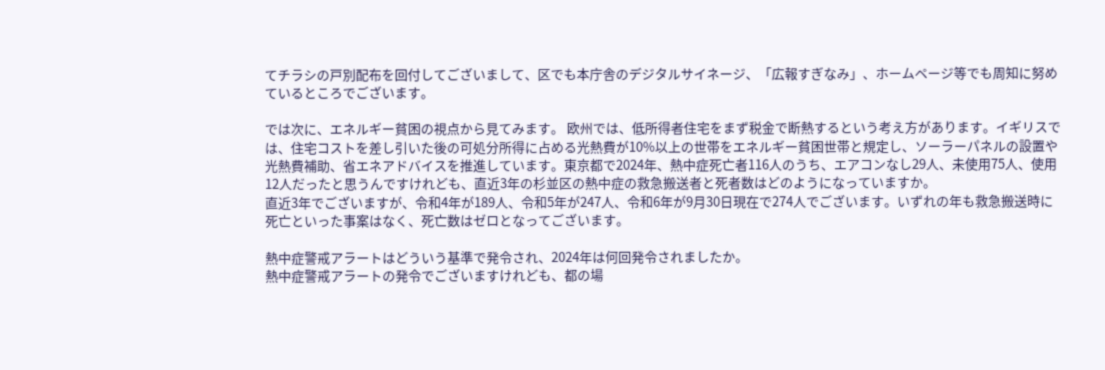てチラシの戸別配布を回付してございまして、区でも本庁舎のデジタルサイネージ、「広報すぎなみ」、ホームページ等でも周知に努めているところでございます。

では次に、エネルギー貧困の視点から見てみます。 欧州では、低所得者住宅をまず税金で断熱するという考え方があります。イギリスでは、住宅コストを差し引いた後の可処分所得に占める光熱費が10%以上の世帯をエネルギー貧困世帯と規定し、ソーラーパネルの設置や光熱費補助、省エネアドバイスを推進しています。東京都で2024年、熱中症死亡者116人のうち、エアコンなし29人、未使用75人、使用12人だったと思うんですけれども、直近3年の杉並区の熱中症の救急搬送者と死者数はどのようになっていますか。
直近3年でございますが、令和4年が189人、令和5年が247人、令和6年が9月30日現在で274人でございます。いずれの年も救急搬送時に死亡といった事案はなく、死亡数はゼロとなってございます。

熱中症警戒アラートはどういう基準で発令され、2024年は何回発令されましたか。
熱中症警戒アラートの発令でございますけれども、都の場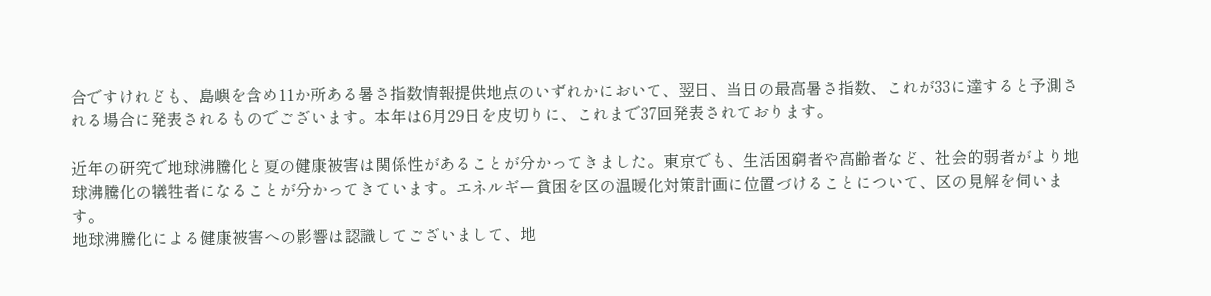合ですけれども、島嶼を含め11か所ある暑さ指数情報提供地点のいずれかにおいて、翌日、当日の最高暑さ指数、これが33に達すると予測される場合に発表されるものでございます。本年は6月29日を皮切りに、これまで37回発表されております。

近年の研究で地球沸騰化と夏の健康被害は関係性があることが分かってきました。東京でも、生活困窮者や高齢者など、社会的弱者がより地球沸騰化の犠牲者になることが分かってきています。エネルギー貧困を区の温暖化対策計画に位置づけることについて、区の見解を伺います。
地球沸騰化による健康被害への影響は認識してございまして、地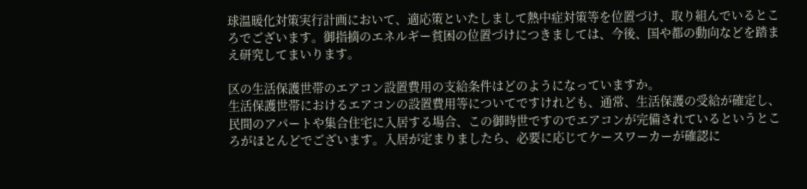球温暖化対策実行計画において、適応策といたしまして熱中症対策等を位置づけ、取り組んでいるところでございます。御指摘のエネルギー貧困の位置づけにつきましては、今後、国や都の動向などを踏まえ研究してまいります。

区の生活保護世帯のエアコン設置費用の支給条件はどのようになっていますか。
生活保護世帯におけるエアコンの設置費用等についてですけれども、通常、生活保護の受給が確定し、民間のアパートや集合住宅に入居する場合、この御時世ですのでエアコンが完備されているというところがほとんどでございます。入居が定まりましたら、必要に応じてケースワーカーが確認に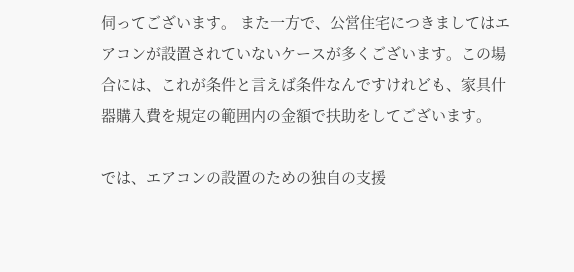伺ってございます。 また一方で、公営住宅につきましてはエアコンが設置されていないケースが多くございます。この場合には、これが条件と言えば条件なんですけれども、家具什器購入費を規定の範囲内の金額で扶助をしてございます。

では、エアコンの設置のための独自の支援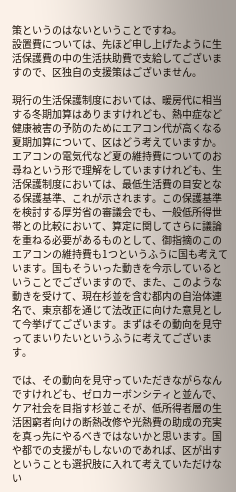策というのはないということですね。
設置費については、先ほど申し上げたように生活保護費の中の生活扶助費で支給してございますので、区独自の支援策はございません。

現行の生活保護制度においては、暖房代に相当する冬期加算はありますけれども、熱中症など健康被害の予防のためにエアコン代が高くなる夏期加算について、区はどう考えていますか。
エアコンの電気代など夏の維持費についてのお尋ねという形で理解をしていますけれども、生活保護制度においては、最低生活費の目安となる保護基準、これが示されます。この保護基準を検討する厚労省の審議会でも、一般低所得世帯との比較において、算定に関してさらに議論を重ねる必要があるものとして、御指摘のこのエアコンの維持費も1つというふうに国も考えています。国もそういった動きを今示しているということでございますので、また、このような動きを受けて、現在杉並を含む都内の自治体連名で、東京都を通じて法改正に向けた意見として今挙げてございます。まずはその動向を見守ってまいりたいというふうに考えてございます。

では、その動向を見守っていただきながらなんですけれども、ゼロカーボンシティと並んで、ケア社会を目指す杉並こそが、低所得者層の生活困窮者向けの断熱改修や光熱費の助成の充実を真っ先にやるべきではないかと思います。国や都での支援がもしないのであれば、区が出すということも選択肢に入れて考えていただけない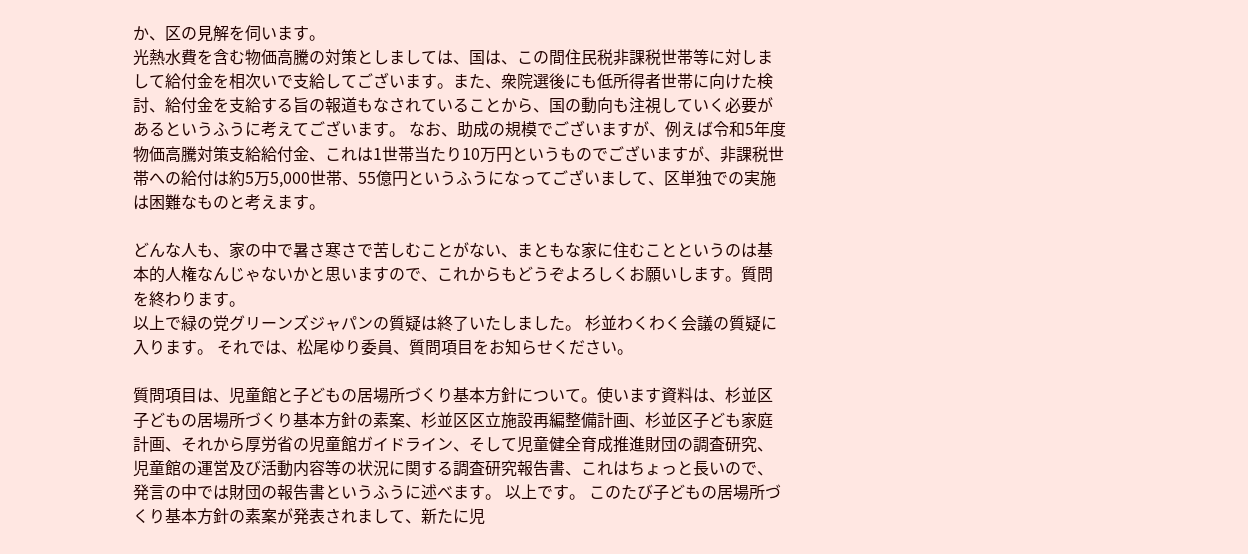か、区の見解を伺います。
光熱水費を含む物価高騰の対策としましては、国は、この間住民税非課税世帯等に対しまして給付金を相次いで支給してございます。また、衆院選後にも低所得者世帯に向けた検討、給付金を支給する旨の報道もなされていることから、国の動向も注視していく必要があるというふうに考えてございます。 なお、助成の規模でございますが、例えば令和5年度物価高騰対策支給給付金、これは1世帯当たり10万円というものでございますが、非課税世帯への給付は約5万5,000世帯、55億円というふうになってございまして、区単独での実施は困難なものと考えます。

どんな人も、家の中で暑さ寒さで苦しむことがない、まともな家に住むことというのは基本的人権なんじゃないかと思いますので、これからもどうぞよろしくお願いします。質問を終わります。
以上で緑の党グリーンズジャパンの質疑は終了いたしました。 杉並わくわく会議の質疑に入ります。 それでは、松尾ゆり委員、質問項目をお知らせください。

質問項目は、児童館と子どもの居場所づくり基本方針について。使います資料は、杉並区子どもの居場所づくり基本方針の素案、杉並区区立施設再編整備計画、杉並区子ども家庭計画、それから厚労省の児童館ガイドライン、そして児童健全育成推進財団の調査研究、児童館の運営及び活動内容等の状況に関する調査研究報告書、これはちょっと長いので、発言の中では財団の報告書というふうに述べます。 以上です。 このたび子どもの居場所づくり基本方針の素案が発表されまして、新たに児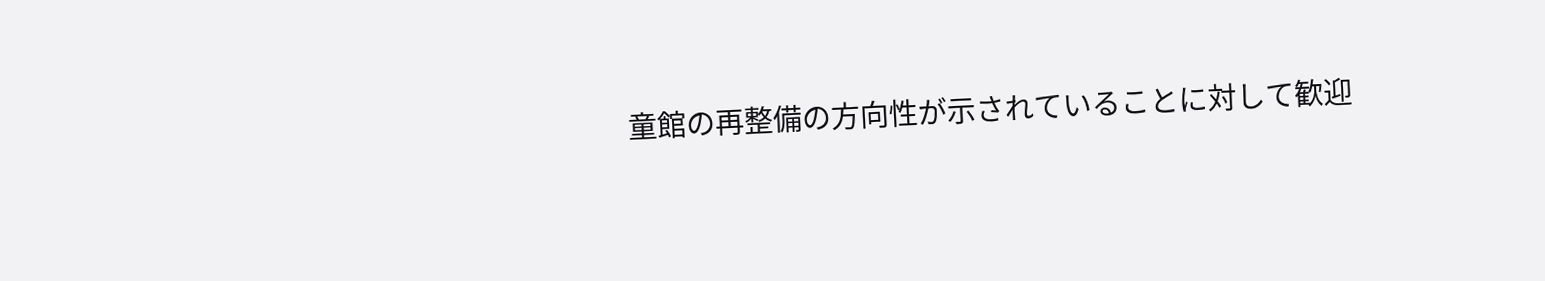童館の再整備の方向性が示されていることに対して歓迎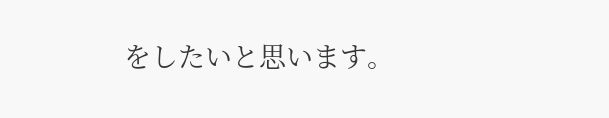をしたいと思います。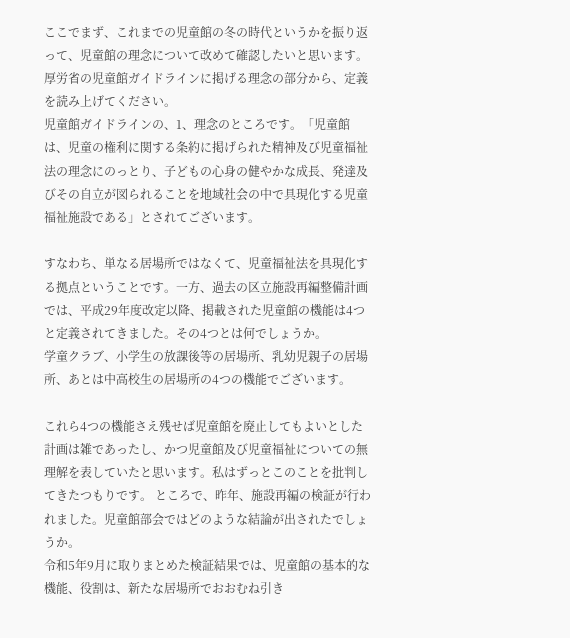ここでまず、これまでの児童館の冬の時代というかを振り返って、児童館の理念について改めて確認したいと思います。 厚労省の児童館ガイドラインに掲げる理念の部分から、定義を読み上げてください。
児童館ガイドラインの、1、理念のところです。「児童館は、児童の権利に関する条約に掲げられた精神及び児童福祉法の理念にのっとり、子どもの心身の健やかな成長、発達及びその自立が図られることを地域社会の中で具現化する児童福祉施設である」とされてございます。

すなわち、単なる居場所ではなくて、児童福祉法を具現化する拠点ということです。一方、過去の区立施設再編整備計画では、平成29年度改定以降、掲載された児童館の機能は4つと定義されてきました。その4つとは何でしょうか。
学童クラブ、小学生の放課後等の居場所、乳幼児親子の居場所、あとは中高校生の居場所の4つの機能でございます。

これら4つの機能さえ残せば児童館を廃止してもよいとした計画は雑であったし、かつ児童館及び児童福祉についての無理解を表していたと思います。私はずっとこのことを批判してきたつもりです。 ところで、昨年、施設再編の検証が行われました。児童館部会ではどのような結論が出されたでしょうか。
令和5年9月に取りまとめた検証結果では、児童館の基本的な機能、役割は、新たな居場所でおおむね引き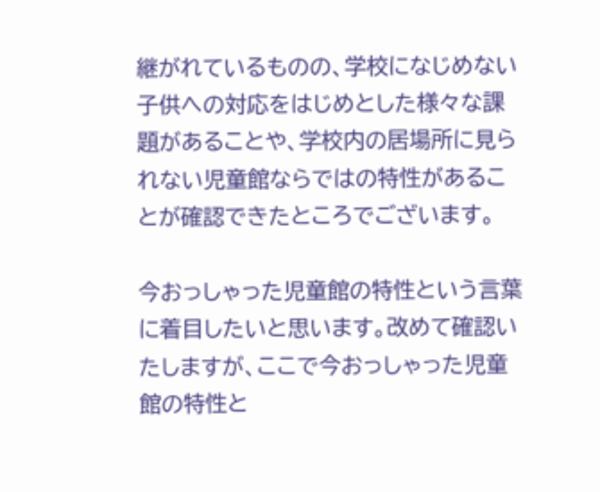継がれているものの、学校になじめない子供への対応をはじめとした様々な課題があることや、学校内の居場所に見られない児童館ならではの特性があることが確認できたところでございます。

今おっしゃった児童館の特性という言葉に着目したいと思います。改めて確認いたしますが、ここで今おっしゃった児童館の特性と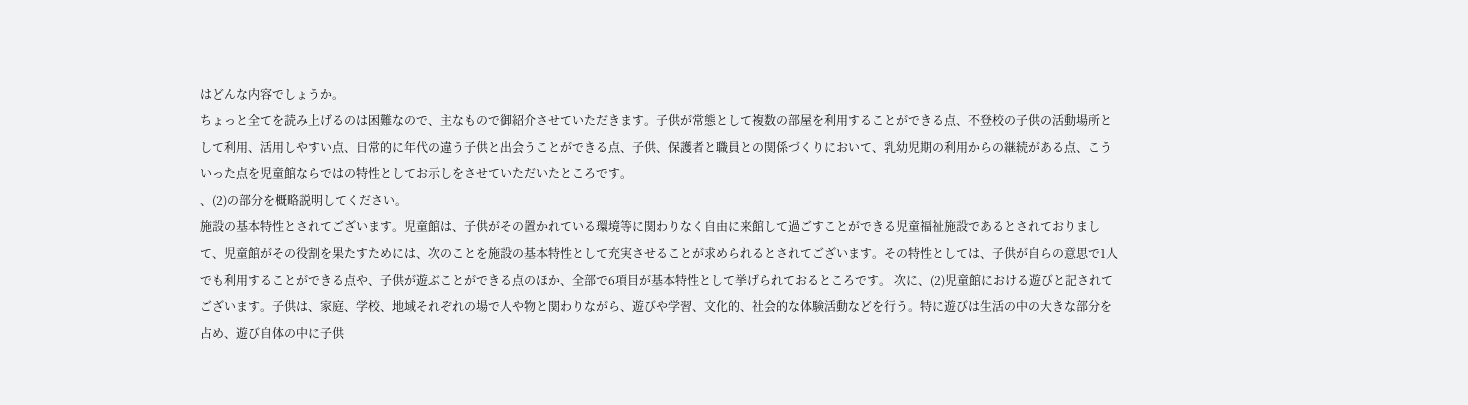はどんな内容でしょうか。
ちょっと全てを読み上げるのは困難なので、主なもので御紹介させていただきます。子供が常態として複数の部屋を利用することができる点、不登校の子供の活動場所として利用、活用しやすい点、日常的に年代の違う子供と出会うことができる点、子供、保護者と職員との関係づくりにおいて、乳幼児期の利用からの継続がある点、こういった点を児童館ならではの特性としてお示しをさせていただいたところです。
、(2)の部分を概略説明してください。
施設の基本特性とされてございます。児童館は、子供がその置かれている環境等に関わりなく自由に来館して過ごすことができる児童福祉施設であるとされておりまして、児童館がその役割を果たすためには、次のことを施設の基本特性として充実させることが求められるとされてございます。その特性としては、子供が自らの意思で1人でも利用することができる点や、子供が遊ぶことができる点のほか、全部で6項目が基本特性として挙げられておるところです。 次に、(2)児童館における遊びと記されてございます。子供は、家庭、学校、地域それぞれの場で人や物と関わりながら、遊びや学習、文化的、社会的な体験活動などを行う。特に遊びは生活の中の大きな部分を占め、遊び自体の中に子供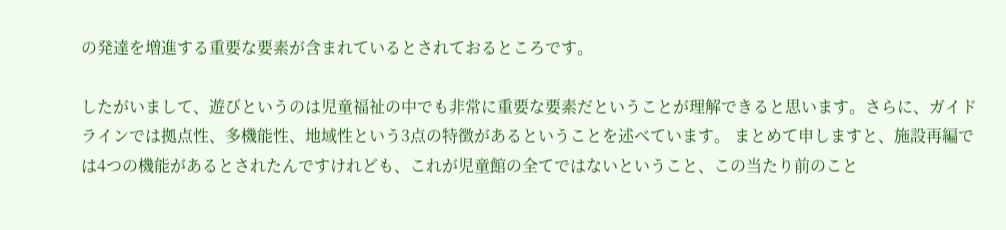の発達を増進する重要な要素が含まれているとされておるところです。

したがいまして、遊びというのは児童福祉の中でも非常に重要な要素だということが理解できると思います。さらに、ガイドラインでは拠点性、多機能性、地域性という3点の特徴があるということを述べています。 まとめて申しますと、施設再編では4つの機能があるとされたんですけれども、これが児童館の全てではないということ、この当たり前のこと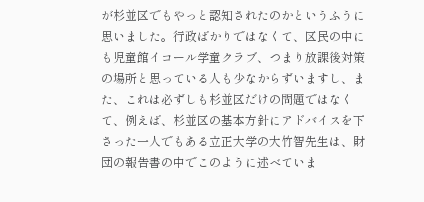が杉並区でもやっと認知されたのかというふうに思いました。行政ばかりではなくて、区民の中にも児童館イコール学童クラブ、つまり放課後対策の場所と思っている人も少なからずいますし、また、これは必ずしも杉並区だけの問題ではなくて、例えば、杉並区の基本方針にアドバイスを下さった一人でもある立正大学の大竹智先生は、財団の報告書の中でこのように述べていま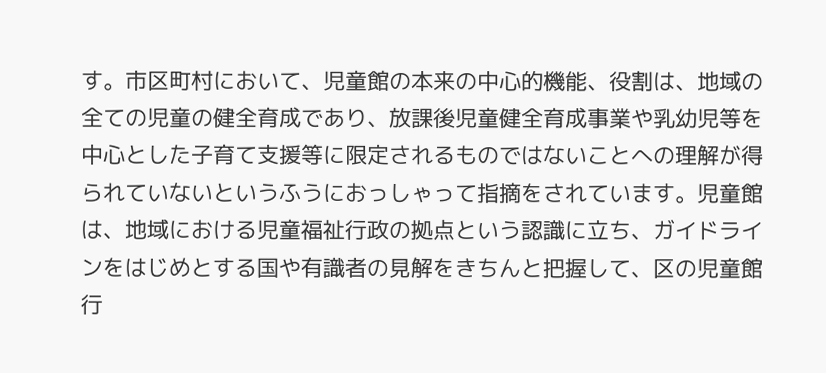す。市区町村において、児童館の本来の中心的機能、役割は、地域の全ての児童の健全育成であり、放課後児童健全育成事業や乳幼児等を中心とした子育て支援等に限定されるものではないことへの理解が得られていないというふうにおっしゃって指摘をされています。児童館は、地域における児童福祉行政の拠点という認識に立ち、ガイドラインをはじめとする国や有識者の見解をきちんと把握して、区の児童館行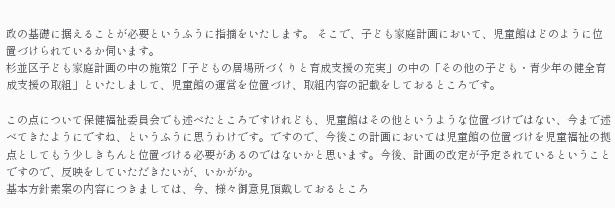政の基礎に据えることが必要というふうに指摘をいたします。 そこで、子ども家庭計画において、児童館はどのように位置づけられているか伺います。
杉並区子ども家庭計画の中の施策2「子どもの居場所づくりと育成支援の充実」の中の「その他の子ども・青少年の健全育成支援の取組」といたしまして、児童館の運営を位置づけ、取組内容の記載をしておるところです。

この点について保健福祉委員会でも述べたところですけれども、児童館はその他というような位置づけではない、今まで述べてきたようにですね、というふうに思うわけです。ですので、今後この計画においては児童館の位置づけを児童福祉の拠点としてもう少しきちんと位置づける必要があるのではないかと思います。今後、計画の改定が予定されているということですので、反映をしていただきたいが、いかがか。
基本方針素案の内容につきましては、今、様々御意見頂戴しておるところ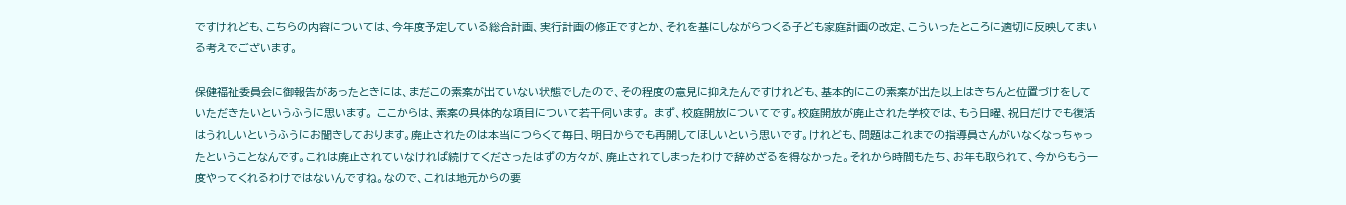ですけれども、こちらの内容については、今年度予定している総合計画、実行計画の修正ですとか、それを基にしながらつくる子ども家庭計画の改定、こういったところに適切に反映してまいる考えでございます。

保健福祉委員会に御報告があったときには、まだこの素案が出ていない状態でしたので、その程度の意見に抑えたんですけれども、基本的にこの素案が出た以上はきちんと位置づけをしていただきたいというふうに思います。 ここからは、素案の具体的な項目について若干伺います。 まず、校庭開放についてです。校庭開放が廃止された学校では、もう日曜、祝日だけでも復活はうれしいというふうにお聞きしております。廃止されたのは本当につらくて毎日、明日からでも再開してほしいという思いです。けれども、問題はこれまでの指導員さんがいなくなっちゃったということなんです。これは廃止されていなければ続けてくださったはずの方々が、廃止されてしまったわけで辞めざるを得なかった。それから時間もたち、お年も取られて、今からもう一度やってくれるわけではないんですね。なので、これは地元からの要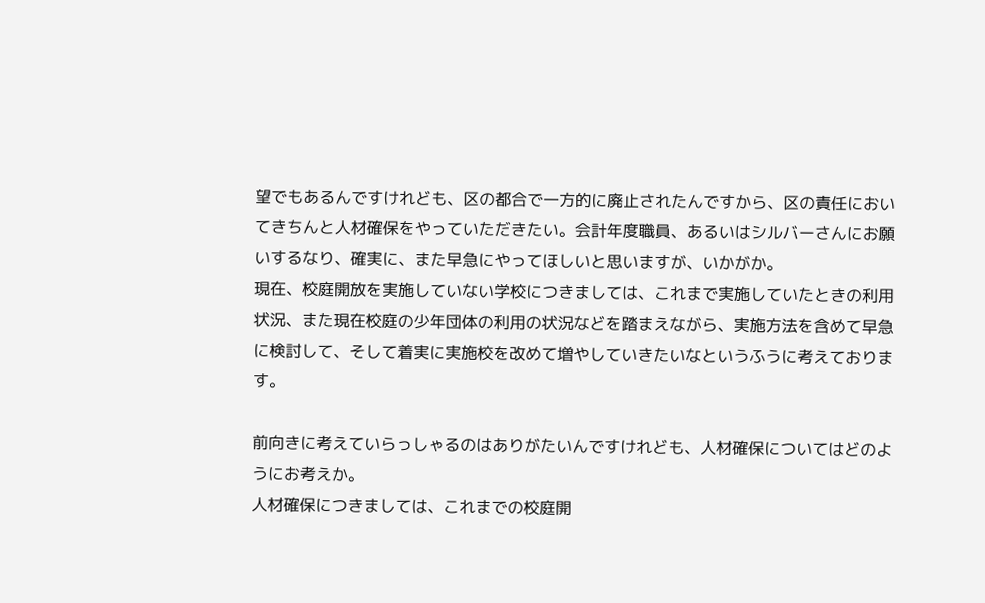望でもあるんですけれども、区の都合で一方的に廃止されたんですから、区の責任においてきちんと人材確保をやっていただきたい。会計年度職員、あるいはシルバーさんにお願いするなり、確実に、また早急にやってほしいと思いますが、いかがか。
現在、校庭開放を実施していない学校につきましては、これまで実施していたときの利用状況、また現在校庭の少年団体の利用の状況などを踏まえながら、実施方法を含めて早急に検討して、そして着実に実施校を改めて増やしていきたいなというふうに考えております。

前向きに考えていらっしゃるのはありがたいんですけれども、人材確保についてはどのようにお考えか。
人材確保につきましては、これまでの校庭開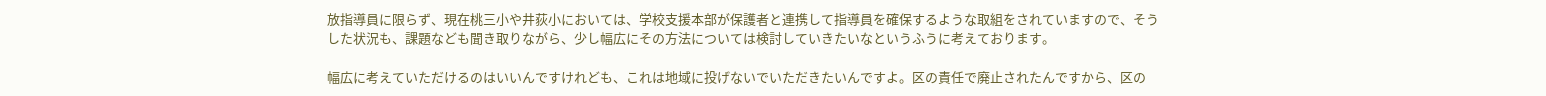放指導員に限らず、現在桃三小や井荻小においては、学校支援本部が保護者と連携して指導員を確保するような取組をされていますので、そうした状況も、課題なども聞き取りながら、少し幅広にその方法については検討していきたいなというふうに考えております。

幅広に考えていただけるのはいいんですけれども、これは地域に投げないでいただきたいんですよ。区の責任で廃止されたんですから、区の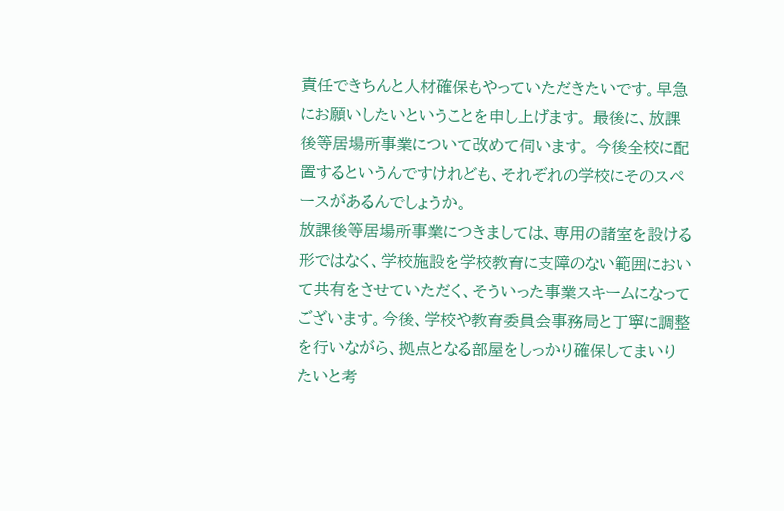責任できちんと人材確保もやっていただきたいです。早急にお願いしたいということを申し上げます。 最後に、放課後等居場所事業について改めて伺います。 今後全校に配置するというんですけれども、それぞれの学校にそのスペースがあるんでしょうか。
放課後等居場所事業につきましては、専用の諸室を設ける形ではなく、学校施設を学校教育に支障のない範囲において共有をさせていただく、そういった事業スキームになってございます。今後、学校や教育委員会事務局と丁寧に調整を行いながら、拠点となる部屋をしっかり確保してまいりたいと考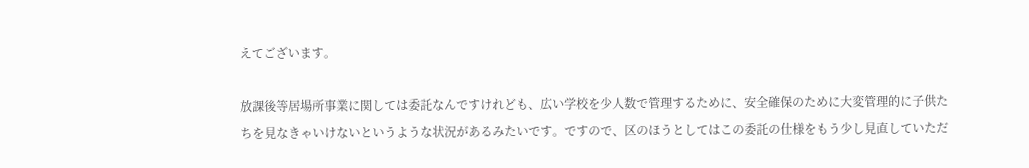えてございます。

放課後等居場所事業に関しては委託なんですけれども、広い学校を少人数で管理するために、安全確保のために大変管理的に子供たちを見なきゃいけないというような状況があるみたいです。ですので、区のほうとしてはこの委託の仕様をもう少し見直していただ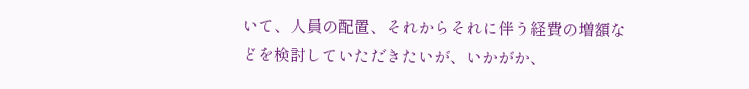いて、人員の配置、それからそれに伴う経費の増額などを検討していただきたいが、いかがか、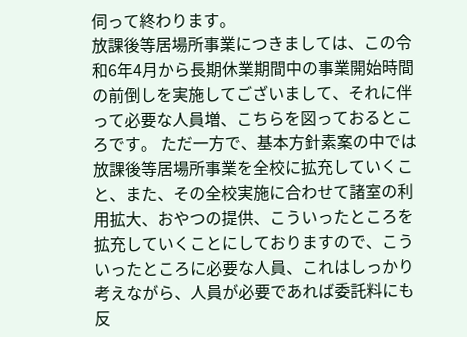伺って終わります。
放課後等居場所事業につきましては、この令和6年4月から長期休業期間中の事業開始時間の前倒しを実施してございまして、それに伴って必要な人員増、こちらを図っておるところです。 ただ一方で、基本方針素案の中では放課後等居場所事業を全校に拡充していくこと、また、その全校実施に合わせて諸室の利用拡大、おやつの提供、こういったところを拡充していくことにしておりますので、こういったところに必要な人員、これはしっかり考えながら、人員が必要であれば委託料にも反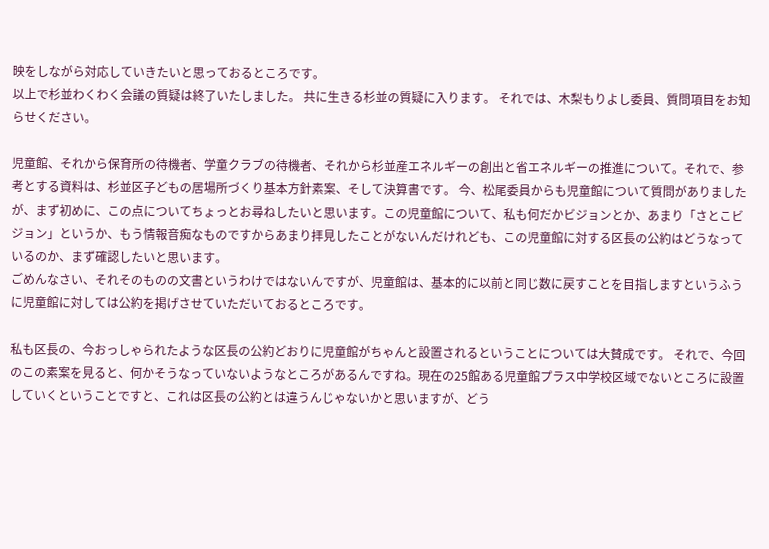映をしながら対応していきたいと思っておるところです。
以上で杉並わくわく会議の質疑は終了いたしました。 共に生きる杉並の質疑に入ります。 それでは、木梨もりよし委員、質問項目をお知らせください。

児童館、それから保育所の待機者、学童クラブの待機者、それから杉並産エネルギーの創出と省エネルギーの推進について。それで、参考とする資料は、杉並区子どもの居場所づくり基本方針素案、そして決算書です。 今、松尾委員からも児童館について質問がありましたが、まず初めに、この点についてちょっとお尋ねしたいと思います。この児童館について、私も何だかビジョンとか、あまり「さとこビジョン」というか、もう情報音痴なものですからあまり拝見したことがないんだけれども、この児童館に対する区長の公約はどうなっているのか、まず確認したいと思います。
ごめんなさい、それそのものの文書というわけではないんですが、児童館は、基本的に以前と同じ数に戻すことを目指しますというふうに児童館に対しては公約を掲げさせていただいておるところです。

私も区長の、今おっしゃられたような区長の公約どおりに児童館がちゃんと設置されるということについては大賛成です。 それで、今回のこの素案を見ると、何かそうなっていないようなところがあるんですね。現在の25館ある児童館プラス中学校区域でないところに設置していくということですと、これは区長の公約とは違うんじゃないかと思いますが、どう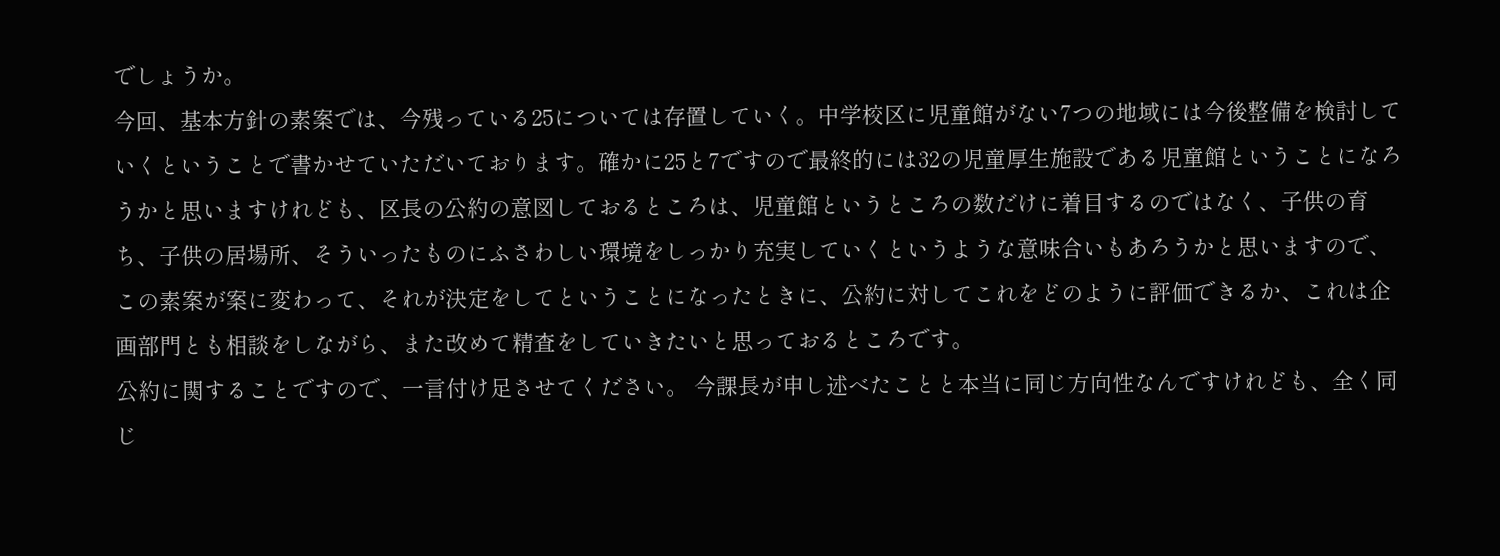でしょうか。
今回、基本方針の素案では、今残っている25については存置していく。中学校区に児童館がない7つの地域には今後整備を検討していくということで書かせていただいております。確かに25と7ですので最終的には32の児童厚生施設である児童館ということになろうかと思いますけれども、区長の公約の意図しておるところは、児童館というところの数だけに着目するのではなく、子供の育ち、子供の居場所、そういったものにふさわしい環境をしっかり充実していくというような意味合いもあろうかと思いますので、この素案が案に変わって、それが決定をしてということになったときに、公約に対してこれをどのように評価できるか、これは企画部門とも相談をしながら、また改めて精査をしていきたいと思っておるところです。
公約に関することですので、一言付け足させてください。 今課長が申し述べたことと本当に同じ方向性なんですけれども、全く同じ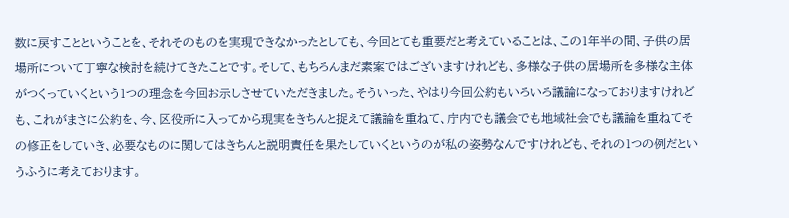数に戻すことということを、それそのものを実現できなかったとしても、今回とても重要だと考えていることは、この1年半の間、子供の居場所について丁寧な検討を続けてきたことです。そして、もちろんまだ素案ではございますけれども、多様な子供の居場所を多様な主体がつくっていくという1つの理念を今回お示しさせていただきました。そういった、やはり今回公約もいろいろ議論になっておりますけれども、これがまさに公約を、今、区役所に入ってから現実をきちんと捉えて議論を重ねて、庁内でも議会でも地域社会でも議論を重ねてその修正をしていき、必要なものに関してはきちんと説明責任を果たしていくというのが私の姿勢なんですけれども、それの1つの例だというふうに考えております。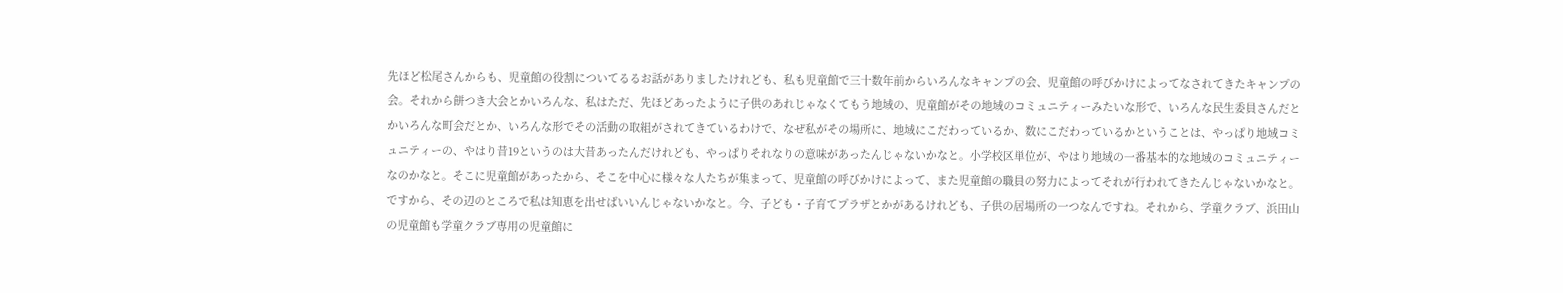先ほど松尾さんからも、児童館の役割についてるるお話がありましたけれども、私も児童館で三十数年前からいろんなキャンプの会、児童館の呼びかけによってなされてきたキャンプの会。それから餅つき大会とかいろんな、私はただ、先ほどあったように子供のあれじゃなくてもう地域の、児童館がその地域のコミュニティーみたいな形で、いろんな民生委員さんだとかいろんな町会だとか、いろんな形でその活動の取組がされてきているわけで、なぜ私がその場所に、地域にこだわっているか、数にこだわっているかということは、やっぱり地域コミュニティーの、やはり昔19というのは大昔あったんだけれども、やっぱりそれなりの意味があったんじゃないかなと。小学校区単位が、やはり地域の一番基本的な地域のコミュニティーなのかなと。そこに児童館があったから、そこを中心に様々な人たちが集まって、児童館の呼びかけによって、また児童館の職員の努力によってそれが行われてきたんじゃないかなと。 ですから、その辺のところで私は知恵を出せばいいんじゃないかなと。今、子ども・子育てプラザとかがあるけれども、子供の居場所の一つなんですね。それから、学童クラブ、浜田山の児童館も学童クラブ専用の児童館に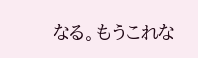なる。もうこれな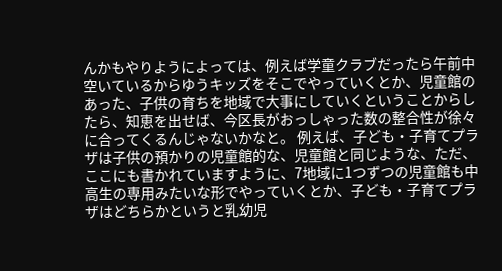んかもやりようによっては、例えば学童クラブだったら午前中空いているからゆうキッズをそこでやっていくとか、児童館のあった、子供の育ちを地域で大事にしていくということからしたら、知恵を出せば、今区長がおっしゃった数の整合性が徐々に合ってくるんじゃないかなと。 例えば、子ども・子育てプラザは子供の預かりの児童館的な、児童館と同じような、ただ、ここにも書かれていますように、7地域に1つずつの児童館も中高生の専用みたいな形でやっていくとか、子ども・子育てプラザはどちらかというと乳幼児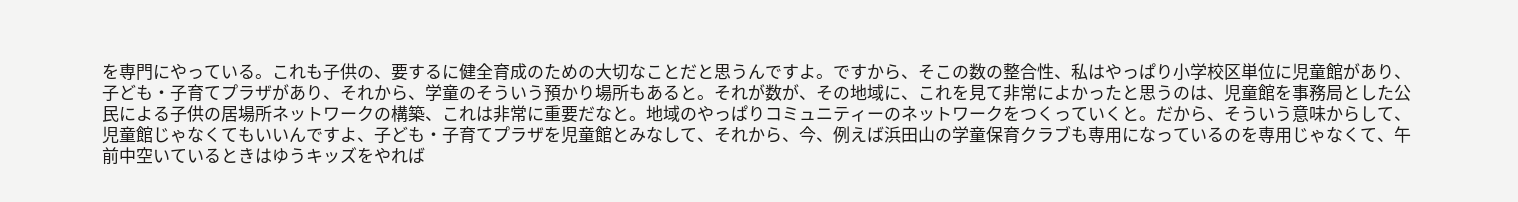を専門にやっている。これも子供の、要するに健全育成のための大切なことだと思うんですよ。ですから、そこの数の整合性、私はやっぱり小学校区単位に児童館があり、子ども・子育てプラザがあり、それから、学童のそういう預かり場所もあると。それが数が、その地域に、これを見て非常によかったと思うのは、児童館を事務局とした公民による子供の居場所ネットワークの構築、これは非常に重要だなと。地域のやっぱりコミュニティーのネットワークをつくっていくと。だから、そういう意味からして、児童館じゃなくてもいいんですよ、子ども・子育てプラザを児童館とみなして、それから、今、例えば浜田山の学童保育クラブも専用になっているのを専用じゃなくて、午前中空いているときはゆうキッズをやれば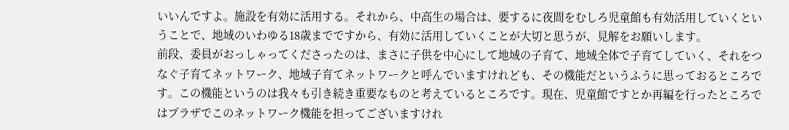いいんですよ。施設を有効に活用する。それから、中高生の場合は、要するに夜間をむしろ児童館も有効活用していくということで、地域のいわゆる18歳までですから、有効に活用していくことが大切と思うが、見解をお願いします。
前段、委員がおっしゃってくださったのは、まさに子供を中心にして地域の子育て、地域全体で子育てしていく、それをつなぐ子育てネットワーク、地域子育てネットワークと呼んでいますけれども、その機能だというふうに思っておるところです。この機能というのは我々も引き続き重要なものと考えているところです。現在、児童館ですとか再編を行ったところではプラザでこのネットワーク機能を担ってございますけれ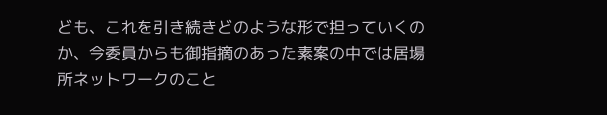ども、これを引き続きどのような形で担っていくのか、今委員からも御指摘のあった素案の中では居場所ネットワークのこと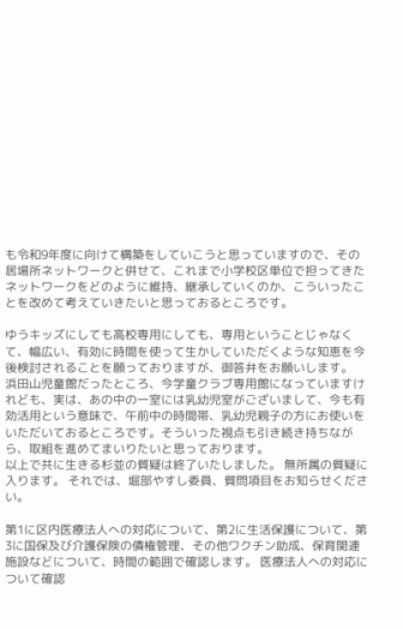も令和9年度に向けて構築をしていこうと思っていますので、その居場所ネットワークと併せて、これまで小学校区単位で担ってきたネットワークをどのように維持、継承していくのか、こういったことを改めて考えていきたいと思っておるところです。

ゆうキッズにしても高校専用にしても、専用ということじゃなくて、幅広い、有効に時間を使って生かしていただくような知恵を今後検討されることを願っておりますが、御答弁をお願いします。
浜田山児童館だったところ、今学童クラブ専用館になっていますけれども、実は、あの中の一室には乳幼児室がございまして、今も有効活用という意味で、午前中の時間帯、乳幼児親子の方にお使いをいただいておるところです。そういった視点も引き続き持ちながら、取組を進めてまいりたいと思っております。
以上で共に生きる杉並の質疑は終了いたしました。 無所属の質疑に入ります。 それでは、堀部やすし委員、質問項目をお知らせください。

第1に区内医療法人への対応について、第2に生活保護について、第3に国保及び介護保険の債権管理、その他ワクチン助成、保育関連施設などについて、時間の範囲で確認します。 医療法人への対応について確認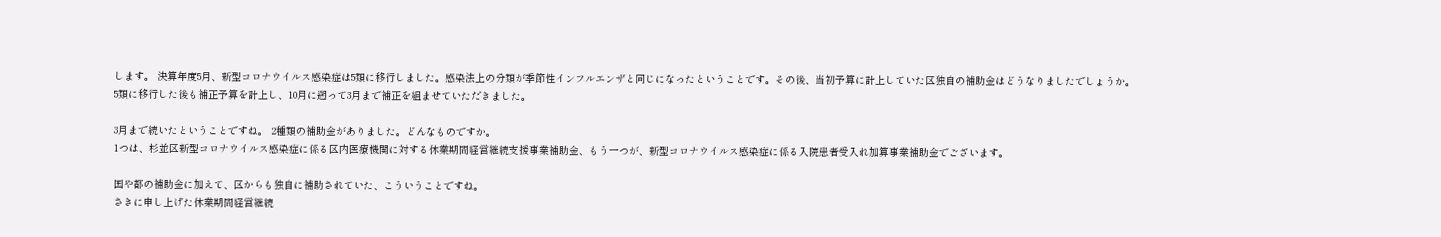します。 決算年度5月、新型コロナウイルス感染症は5類に移行しました。感染法上の分類が季節性インフルエンザと同じになったということです。その後、当初予算に計上していた区独自の補助金はどうなりましたでしょうか。
5類に移行した後も補正予算を計上し、10月に遡って3月まで補正を組ませていただきました。

3月まで続いたということですね。 2種類の補助金がありました。どんなものですか。
1つは、杉並区新型コロナウイルス感染症に係る区内医療機関に対する休業期間経営継続支援事業補助金、もう一つが、新型コロナウイルス感染症に係る入院患者受入れ加算事業補助金でございます。

国や都の補助金に加えて、区からも独自に補助されていた、こういうことですね。
さきに申し上げた休業期間経営継続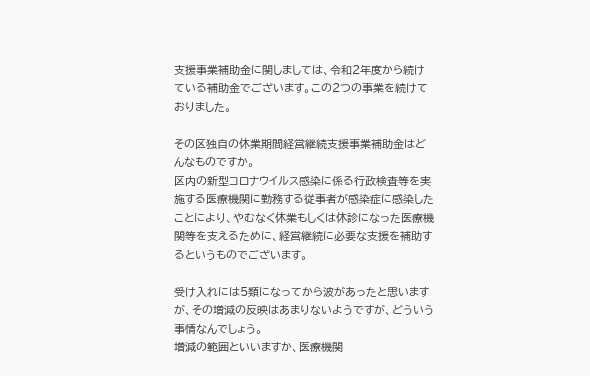支援事業補助金に関しましては、令和2年度から続けている補助金でございます。この2つの事業を続けておりました。

その区独自の休業期間経営継続支援事業補助金はどんなものですか。
区内の新型コロナウイルス感染に係る行政検査等を実施する医療機関に勤務する従事者が感染症に感染したことにより、やむなく休業もしくは休診になった医療機関等を支えるために、経営継続に必要な支援を補助するというものでございます。

受け入れには5類になってから波があったと思いますが、その増減の反映はあまりないようですが、どういう事情なんでしょう。
増減の範囲といいますか、医療機関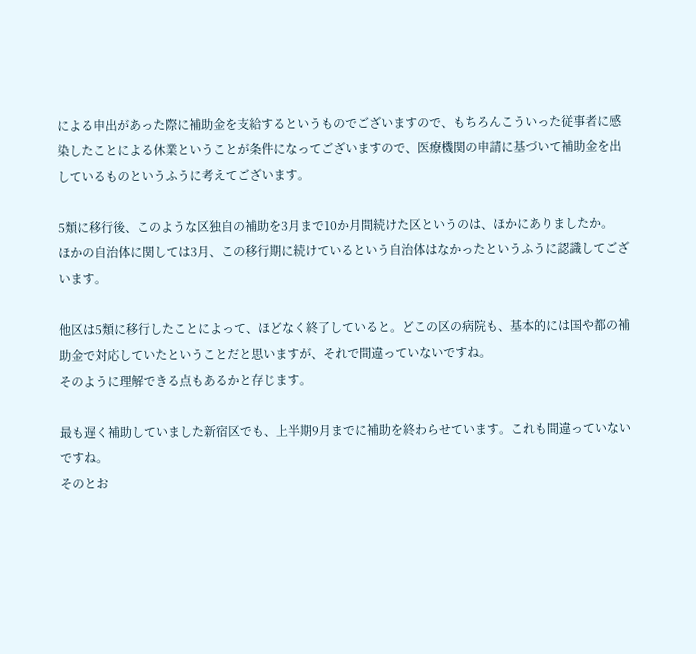による申出があった際に補助金を支給するというものでございますので、もちろんこういった従事者に感染したことによる休業ということが条件になってございますので、医療機関の申請に基づいて補助金を出しているものというふうに考えてございます。

5類に移行後、このような区独自の補助を3月まで10か月間続けた区というのは、ほかにありましたか。
ほかの自治体に関しては3月、この移行期に続けているという自治体はなかったというふうに認識してございます。

他区は5類に移行したことによって、ほどなく終了していると。どこの区の病院も、基本的には国や都の補助金で対応していたということだと思いますが、それで間違っていないですね。
そのように理解できる点もあるかと存じます。

最も遅く補助していました新宿区でも、上半期9月までに補助を終わらせています。これも間違っていないですね。
そのとお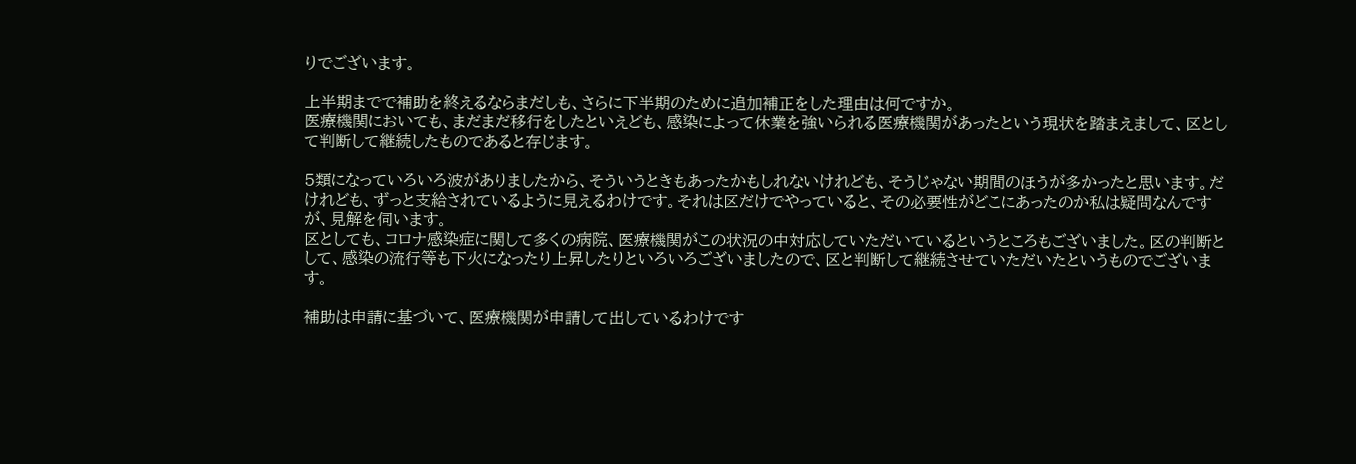りでございます。

上半期までで補助を終えるならまだしも、さらに下半期のために追加補正をした理由は何ですか。
医療機関においても、まだまだ移行をしたといえども、感染によって休業を強いられる医療機関があったという現状を踏まえまして、区として判断して継続したものであると存じます。

5類になっていろいろ波がありましたから、そういうときもあったかもしれないけれども、そうじゃない期間のほうが多かったと思います。だけれども、ずっと支給されているように見えるわけです。それは区だけでやっていると、その必要性がどこにあったのか私は疑問なんですが、見解を伺います。
区としても、コロナ感染症に関して多くの病院、医療機関がこの状況の中対応していただいているというところもございました。区の判断として、感染の流行等も下火になったり上昇したりといろいろございましたので、区と判断して継続させていただいたというものでございます。

補助は申請に基づいて、医療機関が申請して出しているわけです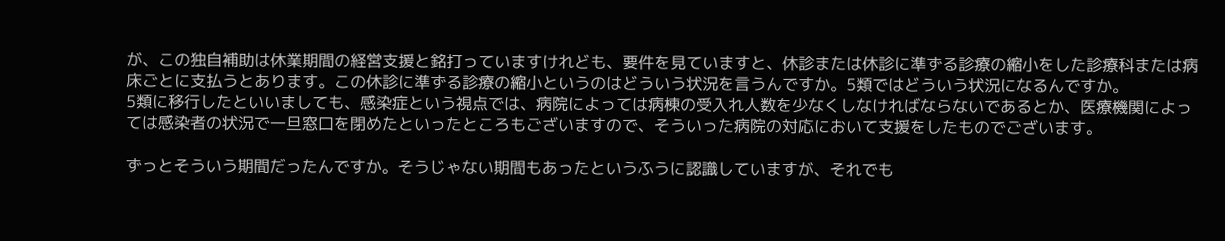が、この独自補助は休業期間の経営支援と銘打っていますけれども、要件を見ていますと、休診または休診に準ずる診療の縮小をした診療科または病床ごとに支払うとあります。この休診に準ずる診療の縮小というのはどういう状況を言うんですか。5類ではどういう状況になるんですか。
5類に移行したといいましても、感染症という視点では、病院によっては病棟の受入れ人数を少なくしなければならないであるとか、医療機関によっては感染者の状況で一旦窓口を閉めたといったところもございますので、そういった病院の対応において支援をしたものでございます。

ずっとそういう期間だったんですか。そうじゃない期間もあったというふうに認識していますが、それでも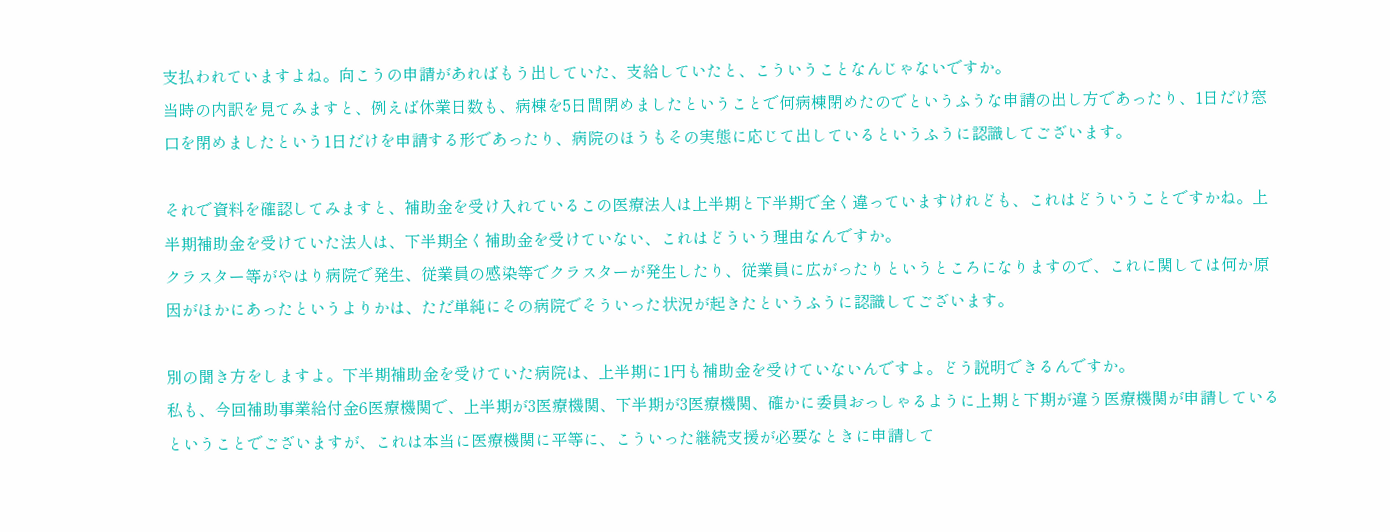支払われていますよね。向こうの申請があればもう出していた、支給していたと、こういうことなんじゃないですか。
当時の内訳を見てみますと、例えば休業日数も、病棟を5日間閉めましたということで何病棟閉めたのでというふうな申請の出し方であったり、1日だけ窓口を閉めましたという1日だけを申請する形であったり、病院のほうもその実態に応じて出しているというふうに認識してございます。

それで資料を確認してみますと、補助金を受け入れているこの医療法人は上半期と下半期で全く違っていますけれども、これはどういうことですかね。上半期補助金を受けていた法人は、下半期全く補助金を受けていない、これはどういう理由なんですか。
クラスター等がやはり病院で発生、従業員の感染等でクラスターが発生したり、従業員に広がったりというところになりますので、これに関しては何か原因がほかにあったというよりかは、ただ単純にその病院でそういった状況が起きたというふうに認識してございます。

別の聞き方をしますよ。下半期補助金を受けていた病院は、上半期に1円も補助金を受けていないんですよ。どう説明できるんですか。
私も、今回補助事業給付金6医療機関で、上半期が3医療機関、下半期が3医療機関、確かに委員おっしゃるように上期と下期が違う医療機関が申請しているということでございますが、これは本当に医療機関に平等に、こういった継続支援が必要なときに申請して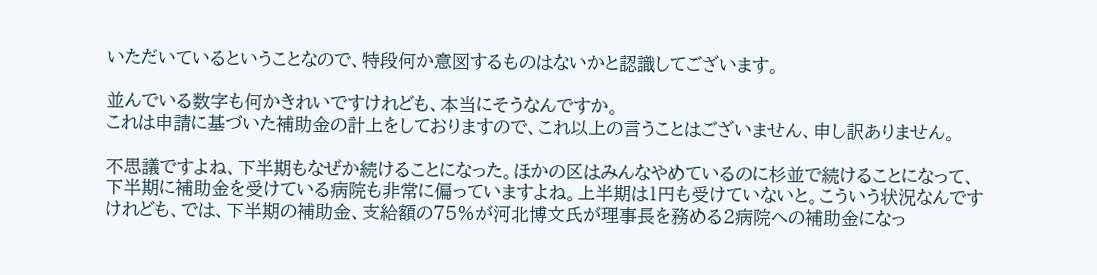いただいているということなので、特段何か意図するものはないかと認識してございます。

並んでいる数字も何かきれいですけれども、本当にそうなんですか。
これは申請に基づいた補助金の計上をしておりますので、これ以上の言うことはございません、申し訳ありません。

不思議ですよね、下半期もなぜか続けることになった。ほかの区はみんなやめているのに杉並で続けることになって、下半期に補助金を受けている病院も非常に偏っていますよね。上半期は1円も受けていないと。こういう状況なんですけれども、では、下半期の補助金、支給額の75%が河北博文氏が理事長を務める2病院への補助金になっ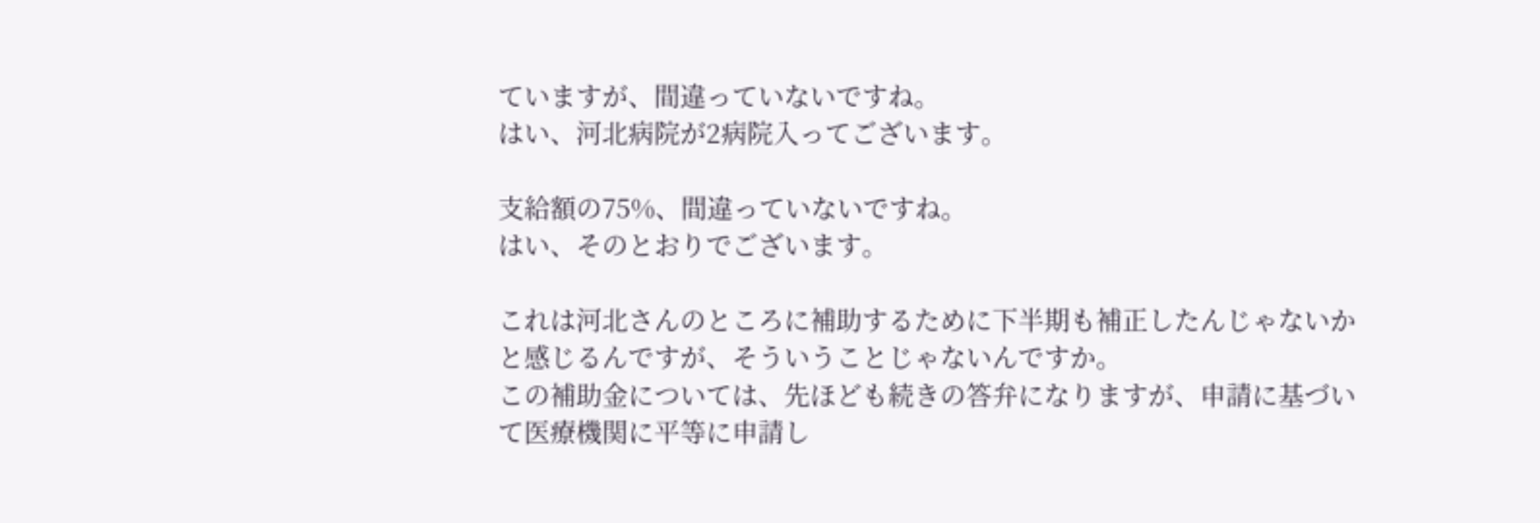ていますが、間違っていないですね。
はい、河北病院が2病院入ってございます。

支給額の75%、間違っていないですね。
はい、そのとおりでございます。

これは河北さんのところに補助するために下半期も補正したんじゃないかと感じるんですが、そういうことじゃないんですか。
この補助金については、先ほども続きの答弁になりますが、申請に基づいて医療機関に平等に申請し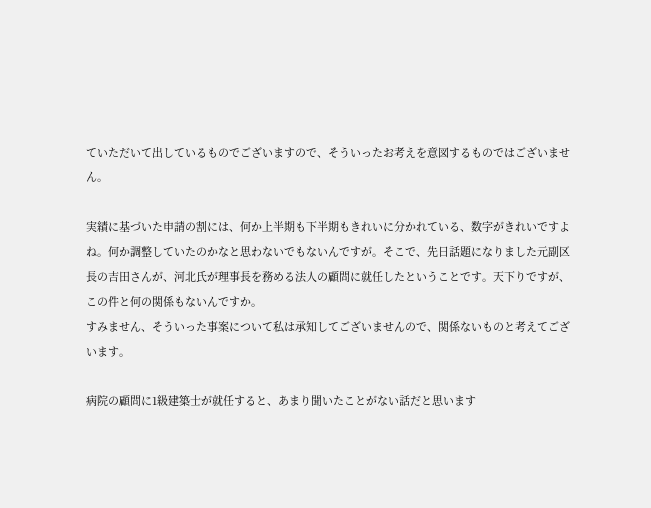ていただいて出しているものでございますので、そういったお考えを意図するものではございません。

実績に基づいた申請の割には、何か上半期も下半期もきれいに分かれている、数字がきれいですよね。何か調整していたのかなと思わないでもないんですが。そこで、先日話題になりました元副区長の吉田さんが、河北氏が理事長を務める法人の顧問に就任したということです。天下りですが、この件と何の関係もないんですか。
すみません、そういった事案について私は承知してございませんので、関係ないものと考えてございます。

病院の顧問に1級建築士が就任すると、あまり聞いたことがない話だと思います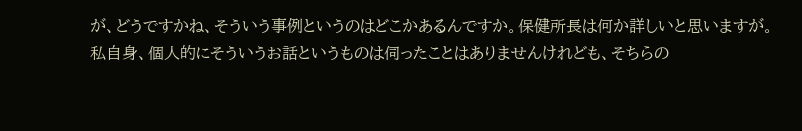が、どうですかね、そういう事例というのはどこかあるんですか。保健所長は何か詳しいと思いますが。
私自身、個人的にそういうお話というものは伺ったことはありませんけれども、そちらの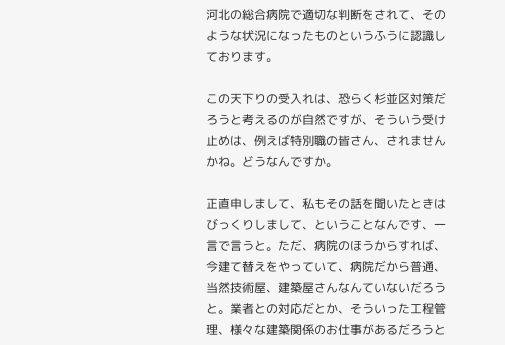河北の総合病院で適切な判断をされて、そのような状況になったものというふうに認識しております。

この天下りの受入れは、恐らく杉並区対策だろうと考えるのが自然ですが、そういう受け止めは、例えば特別職の皆さん、されませんかね。どうなんですか。

正直申しまして、私もその話を聞いたときはびっくりしまして、ということなんです、一言で言うと。ただ、病院のほうからすれば、今建て替えをやっていて、病院だから普通、当然技術屋、建築屋さんなんていないだろうと。業者との対応だとか、そういった工程管理、様々な建築関係のお仕事があるだろうと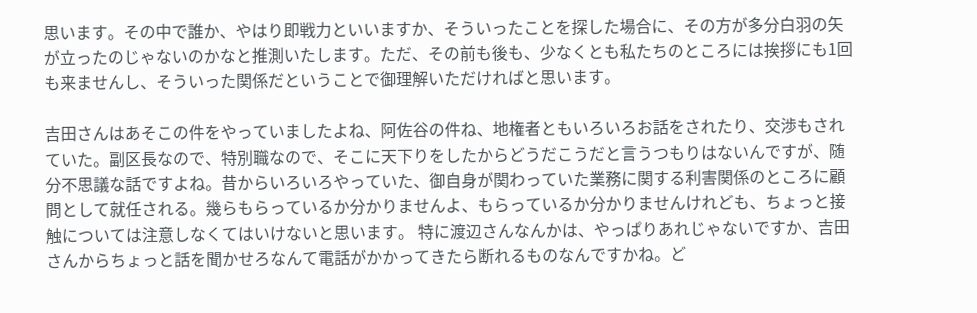思います。その中で誰か、やはり即戦力といいますか、そういったことを探した場合に、その方が多分白羽の矢が立ったのじゃないのかなと推測いたします。ただ、その前も後も、少なくとも私たちのところには挨拶にも1回も来ませんし、そういった関係だということで御理解いただければと思います。

吉田さんはあそこの件をやっていましたよね、阿佐谷の件ね、地権者ともいろいろお話をされたり、交渉もされていた。副区長なので、特別職なので、そこに天下りをしたからどうだこうだと言うつもりはないんですが、随分不思議な話ですよね。昔からいろいろやっていた、御自身が関わっていた業務に関する利害関係のところに顧問として就任される。幾らもらっているか分かりませんよ、もらっているか分かりませんけれども、ちょっと接触については注意しなくてはいけないと思います。 特に渡辺さんなんかは、やっぱりあれじゃないですか、吉田さんからちょっと話を聞かせろなんて電話がかかってきたら断れるものなんですかね。ど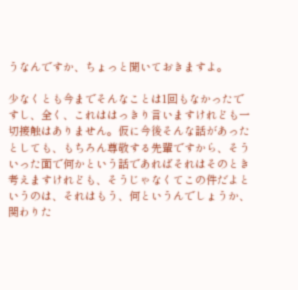うなんですか、ちょっと聞いておきますよ。

少なくとも今までそんなことは1回もなかったですし、全く、これははっきり言いますけれども一切接触はありません。仮に今後そんな話があったとしても、もちろん尊敬する先輩ですから、そういった面で何かという話であればそれはそのとき考えますけれども、そうじゃなくてこの件だよというのは、それはもう、何というんでしょうか、関わりた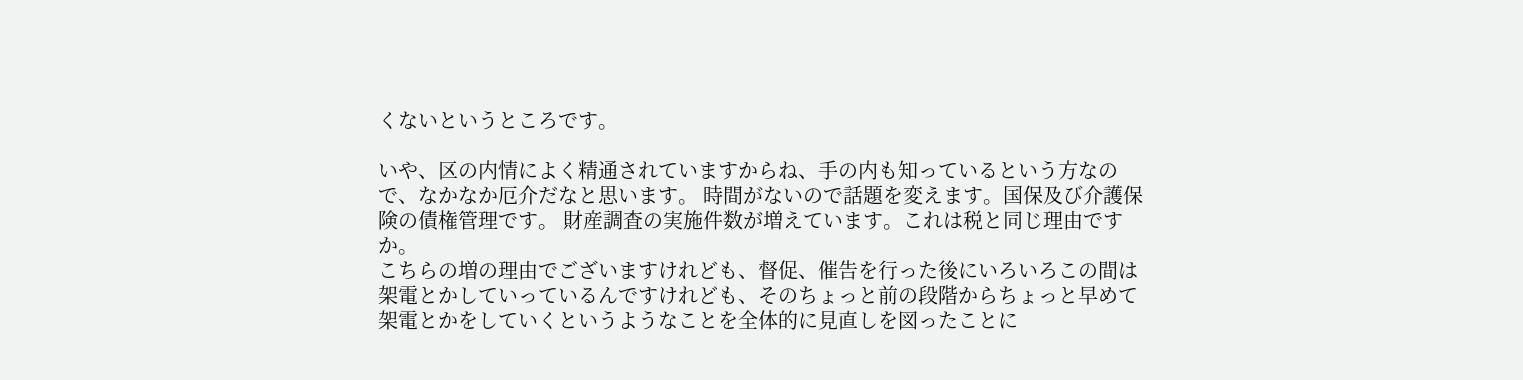くないというところです。

いや、区の内情によく精通されていますからね、手の内も知っているという方なので、なかなか厄介だなと思います。 時間がないので話題を変えます。国保及び介護保険の債権管理です。 財産調査の実施件数が増えています。これは税と同じ理由ですか。
こちらの増の理由でございますけれども、督促、催告を行った後にいろいろこの間は架電とかしていっているんですけれども、そのちょっと前の段階からちょっと早めて架電とかをしていくというようなことを全体的に見直しを図ったことに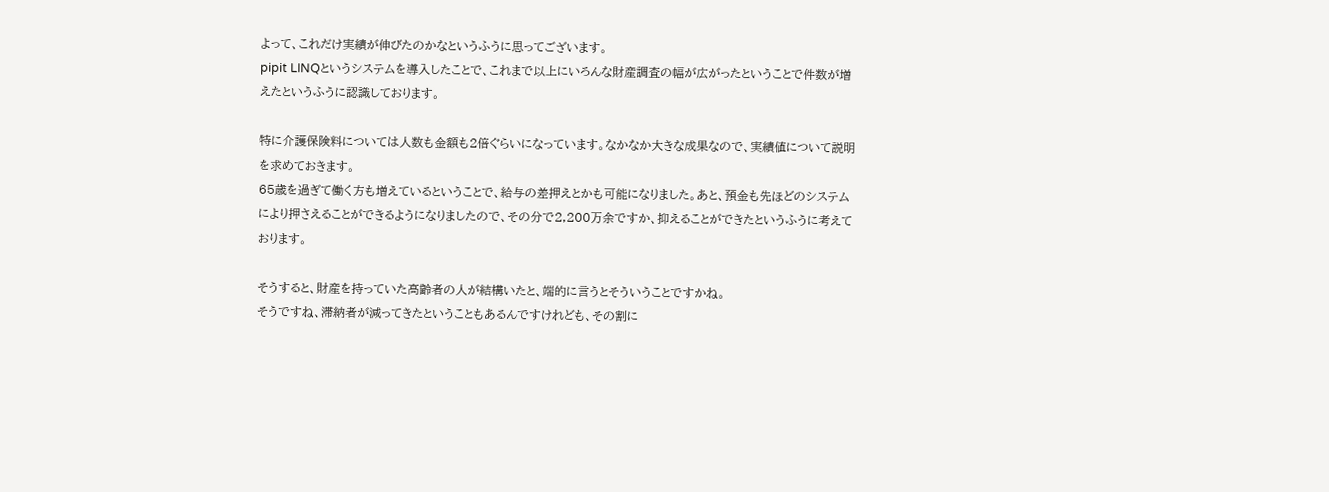よって、これだけ実績が伸びたのかなというふうに思ってございます。
pipit LINQというシステムを導入したことで、これまで以上にいろんな財産調査の幅が広がったということで件数が増えたというふうに認識しております。

特に介護保険料については人数も金額も2倍ぐらいになっています。なかなか大きな成果なので、実績値について説明を求めておきます。
65歳を過ぎて働く方も増えているということで、給与の差押えとかも可能になりました。あと、預金も先ほどのシステムにより押さえることができるようになりましたので、その分で2,200万余ですか、抑えることができたというふうに考えております。

そうすると、財産を持っていた高齢者の人が結構いたと、端的に言うとそういうことですかね。
そうですね、滞納者が減ってきたということもあるんですけれども、その割に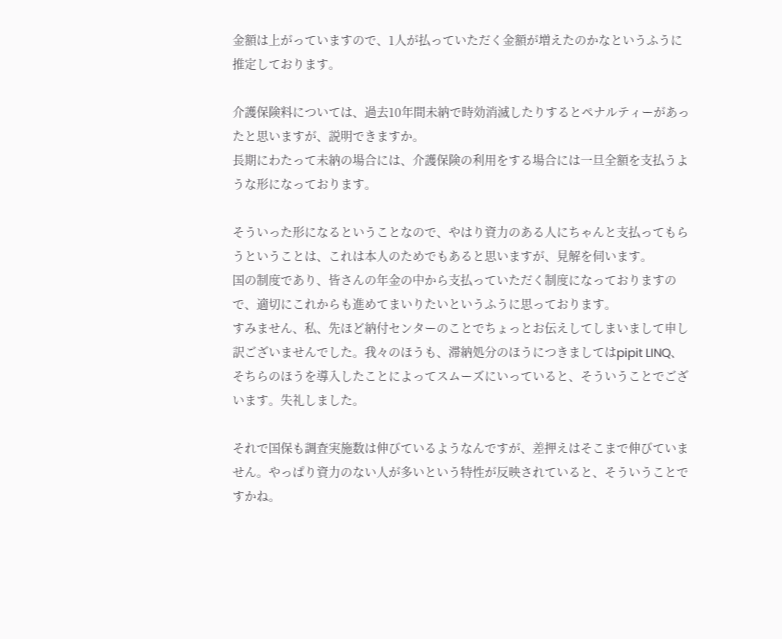金額は上がっていますので、1人が払っていただく金額が増えたのかなというふうに推定しております。

介護保険料については、過去10年間未納で時効消滅したりするとペナルティーがあったと思いますが、説明できますか。
長期にわたって未納の場合には、介護保険の利用をする場合には一旦全額を支払うような形になっております。

そういった形になるということなので、やはり資力のある人にちゃんと支払ってもらうということは、これは本人のためでもあると思いますが、見解を伺います。
国の制度であり、皆さんの年金の中から支払っていただく制度になっておりますので、適切にこれからも進めてまいりたいというふうに思っております。
すみません、私、先ほど納付センターのことでちょっとお伝えしてしまいまして申し訳ございませんでした。我々のほうも、滞納処分のほうにつきましてはpipit LINQ、そちらのほうを導入したことによってスムーズにいっていると、そういうことでございます。失礼しました。

それで国保も調査実施数は伸びているようなんですが、差押えはそこまで伸びていません。やっぱり資力のない人が多いという特性が反映されていると、そういうことですかね。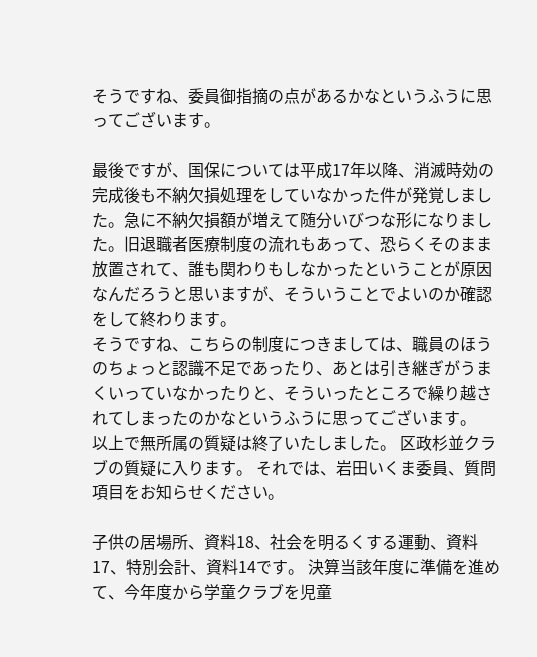そうですね、委員御指摘の点があるかなというふうに思ってございます。

最後ですが、国保については平成17年以降、消滅時効の完成後も不納欠損処理をしていなかった件が発覚しました。急に不納欠損額が増えて随分いびつな形になりました。旧退職者医療制度の流れもあって、恐らくそのまま放置されて、誰も関わりもしなかったということが原因なんだろうと思いますが、そういうことでよいのか確認をして終わります。
そうですね、こちらの制度につきましては、職員のほうのちょっと認識不足であったり、あとは引き継ぎがうまくいっていなかったりと、そういったところで繰り越されてしまったのかなというふうに思ってございます。
以上で無所属の質疑は終了いたしました。 区政杉並クラブの質疑に入ります。 それでは、岩田いくま委員、質問項目をお知らせください。

子供の居場所、資料18、社会を明るくする運動、資料17、特別会計、資料14です。 決算当該年度に準備を進めて、今年度から学童クラブを児童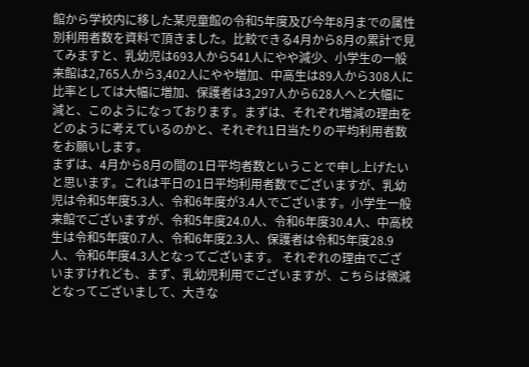館から学校内に移した某児童館の令和5年度及び今年8月までの属性別利用者数を資料で頂きました。比較できる4月から8月の累計で見てみますと、乳幼児は693人から541人にやや減少、小学生の一般来館は2,765人から3,402人にやや増加、中高生は89人から308人に比率としては大幅に増加、保護者は3,297人から628人へと大幅に減と、このようになっております。まずは、それぞれ増減の理由をどのように考えているのかと、それぞれ1日当たりの平均利用者数をお願いします。
まずは、4月から8月の間の1日平均者数ということで申し上げたいと思います。これは平日の1日平均利用者数でございますが、乳幼児は令和5年度5.3人、令和6年度が3.4人でございます。小学生一般来館でございますが、令和5年度24.0人、令和6年度30.4人、中高校生は令和5年度0.7人、令和6年度2.3人、保護者は令和5年度28.9人、令和6年度4.3人となってございます。 それぞれの理由でございますけれども、まず、乳幼児利用でございますが、こちらは微減となってございまして、大きな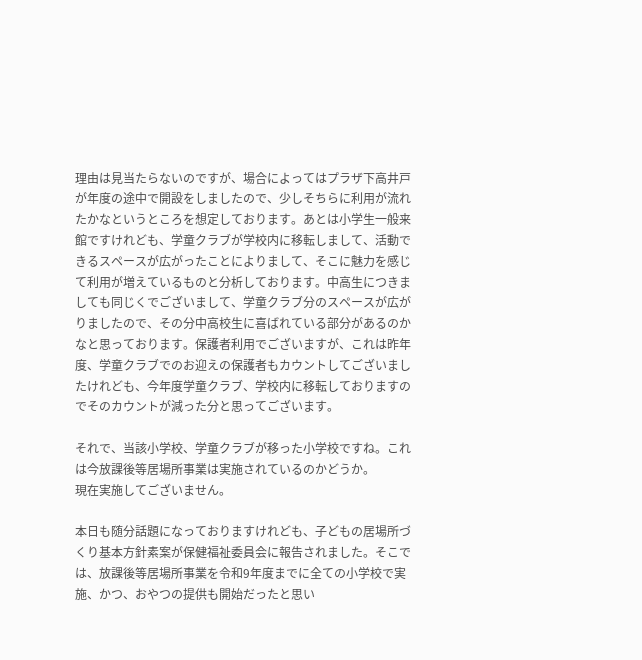理由は見当たらないのですが、場合によってはプラザ下高井戸が年度の途中で開設をしましたので、少しそちらに利用が流れたかなというところを想定しております。あとは小学生一般来館ですけれども、学童クラブが学校内に移転しまして、活動できるスペースが広がったことによりまして、そこに魅力を感じて利用が増えているものと分析しております。中高生につきましても同じくでございまして、学童クラブ分のスペースが広がりましたので、その分中高校生に喜ばれている部分があるのかなと思っております。保護者利用でございますが、これは昨年度、学童クラブでのお迎えの保護者もカウントしてございましたけれども、今年度学童クラブ、学校内に移転しておりますのでそのカウントが減った分と思ってございます。

それで、当該小学校、学童クラブが移った小学校ですね。これは今放課後等居場所事業は実施されているのかどうか。
現在実施してございません。

本日も随分話題になっておりますけれども、子どもの居場所づくり基本方針素案が保健福祉委員会に報告されました。そこでは、放課後等居場所事業を令和9年度までに全ての小学校で実施、かつ、おやつの提供も開始だったと思い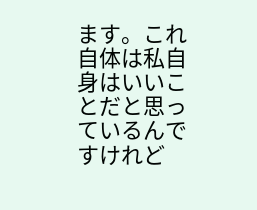ます。これ自体は私自身はいいことだと思っているんですけれど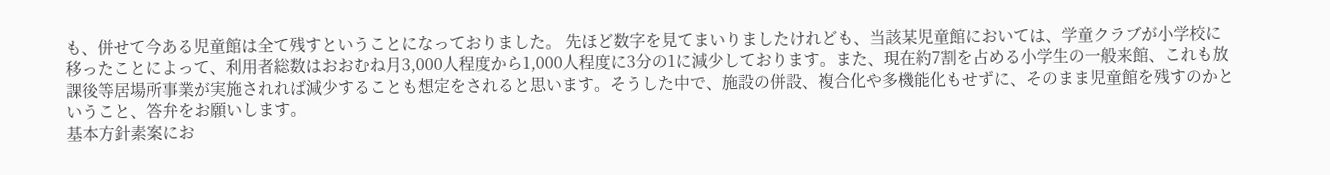も、併せて今ある児童館は全て残すということになっておりました。 先ほど数字を見てまいりましたけれども、当該某児童館においては、学童クラブが小学校に移ったことによって、利用者総数はおおむね月3,000人程度から1,000人程度に3分の1に減少しております。また、現在約7割を占める小学生の一般来館、これも放課後等居場所事業が実施されれば減少することも想定をされると思います。そうした中で、施設の併設、複合化や多機能化もせずに、そのまま児童館を残すのかということ、答弁をお願いします。
基本方針素案にお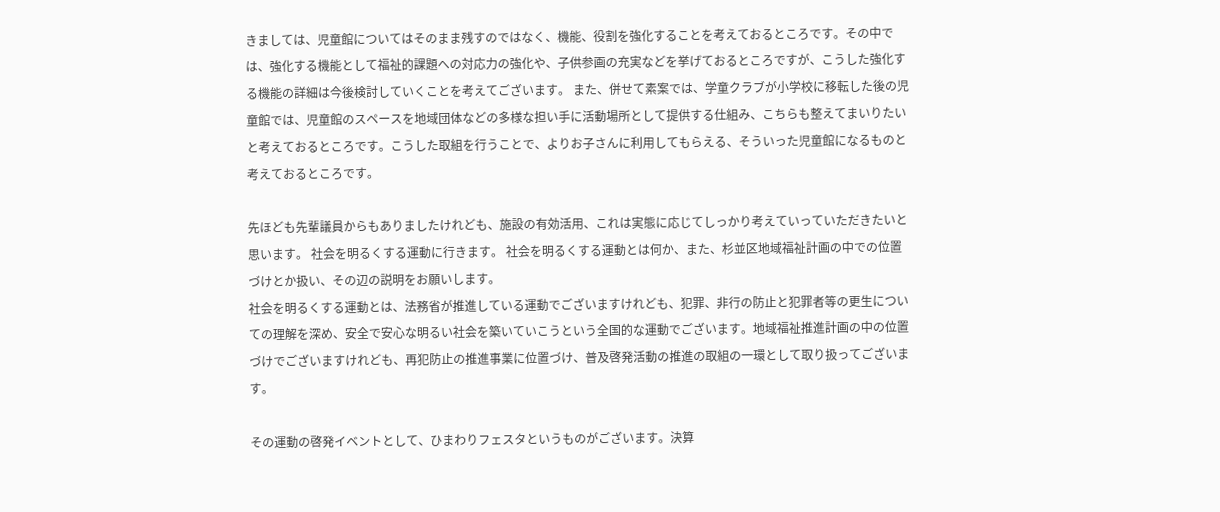きましては、児童館についてはそのまま残すのではなく、機能、役割を強化することを考えておるところです。その中では、強化する機能として福祉的課題への対応力の強化や、子供参画の充実などを挙げておるところですが、こうした強化する機能の詳細は今後検討していくことを考えてございます。 また、併せて素案では、学童クラブが小学校に移転した後の児童館では、児童館のスペースを地域団体などの多様な担い手に活動場所として提供する仕組み、こちらも整えてまいりたいと考えておるところです。こうした取組を行うことで、よりお子さんに利用してもらえる、そういった児童館になるものと考えておるところです。

先ほども先輩議員からもありましたけれども、施設の有効活用、これは実態に応じてしっかり考えていっていただきたいと思います。 社会を明るくする運動に行きます。 社会を明るくする運動とは何か、また、杉並区地域福祉計画の中での位置づけとか扱い、その辺の説明をお願いします。
社会を明るくする運動とは、法務省が推進している運動でございますけれども、犯罪、非行の防止と犯罪者等の更生についての理解を深め、安全で安心な明るい社会を築いていこうという全国的な運動でございます。地域福祉推進計画の中の位置づけでございますけれども、再犯防止の推進事業に位置づけ、普及啓発活動の推進の取組の一環として取り扱ってございます。

その運動の啓発イベントとして、ひまわりフェスタというものがございます。決算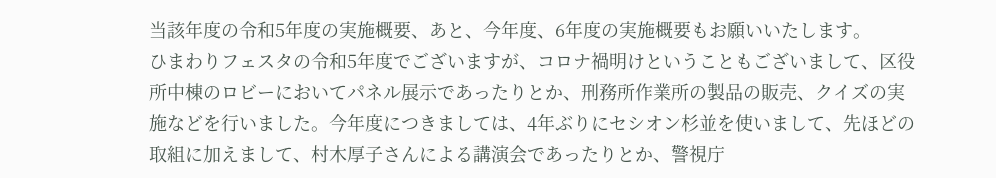当該年度の令和5年度の実施概要、あと、今年度、6年度の実施概要もお願いいたします。
ひまわりフェスタの令和5年度でございますが、コロナ禍明けということもございまして、区役所中棟のロビーにおいてパネル展示であったりとか、刑務所作業所の製品の販売、クイズの実施などを行いました。今年度につきましては、4年ぶりにセシオン杉並を使いまして、先ほどの取組に加えまして、村木厚子さんによる講演会であったりとか、警視庁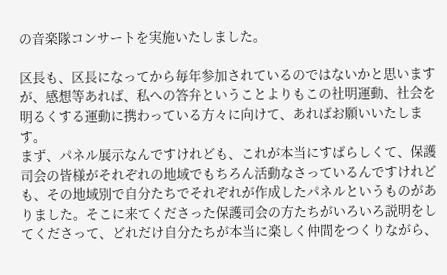の音楽隊コンサートを実施いたしました。

区長も、区長になってから毎年参加されているのではないかと思いますが、感想等あれば、私への答弁ということよりもこの社明運動、社会を明るくする運動に携わっている方々に向けて、あればお願いいたします。
まず、パネル展示なんですけれども、これが本当にすばらしくて、保護司会の皆様がそれぞれの地域でもちろん活動なさっているんですけれども、その地域別で自分たちでそれぞれが作成したパネルというものがありました。そこに来てくださった保護司会の方たちがいろいろ説明をしてくださって、どれだけ自分たちが本当に楽しく仲間をつくりながら、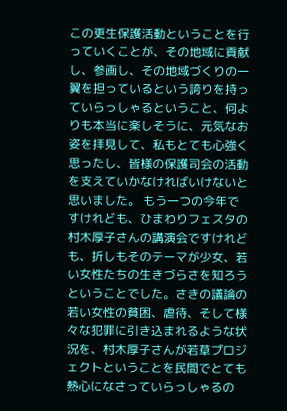この更生保護活動ということを行っていくことが、その地域に貢献し、参画し、その地域づくりの一翼を担っているという誇りを持っていらっしゃるということ、何よりも本当に楽しそうに、元気なお姿を拝見して、私もとても心強く思ったし、皆様の保護司会の活動を支えていかなければいけないと思いました。 もう一つの今年ですけれども、ひまわりフェスタの村木厚子さんの講演会ですけれども、折しもそのテーマが少女、若い女性たちの生きづらさを知ろうということでした。さきの議論の若い女性の貧困、虐待、そして様々な犯罪に引き込まれるような状況を、村木厚子さんが若草プロジェクトということを民間でとても熱心になさっていらっしゃるの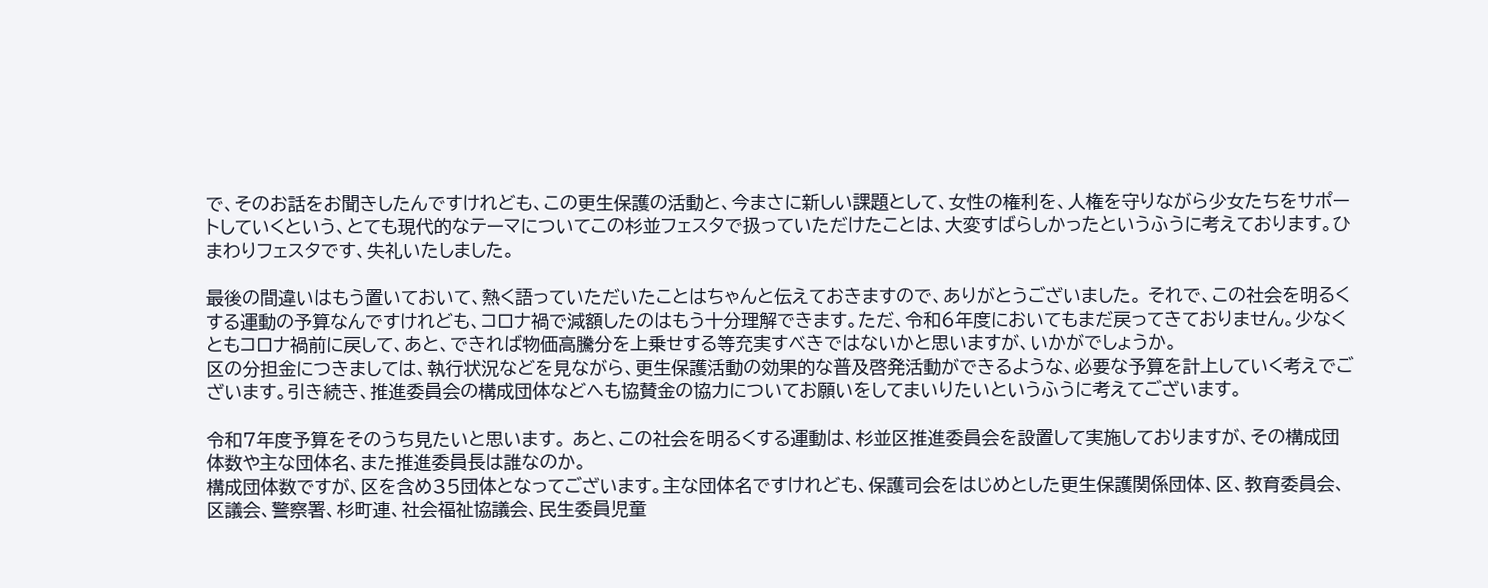で、そのお話をお聞きしたんですけれども、この更生保護の活動と、今まさに新しい課題として、女性の権利を、人権を守りながら少女たちをサポートしていくという、とても現代的なテーマについてこの杉並フェスタで扱っていただけたことは、大変すばらしかったというふうに考えております。ひまわりフェスタです、失礼いたしました。

最後の間違いはもう置いておいて、熱く語っていただいたことはちゃんと伝えておきますので、ありがとうございました。 それで、この社会を明るくする運動の予算なんですけれども、コロナ禍で減額したのはもう十分理解できます。ただ、令和6年度においてもまだ戻ってきておりません。少なくともコロナ禍前に戻して、あと、できれば物価高騰分を上乗せする等充実すべきではないかと思いますが、いかがでしょうか。
区の分担金につきましては、執行状況などを見ながら、更生保護活動の効果的な普及啓発活動ができるような、必要な予算を計上していく考えでございます。引き続き、推進委員会の構成団体などへも協賛金の協力についてお願いをしてまいりたいというふうに考えてございます。

令和7年度予算をそのうち見たいと思います。 あと、この社会を明るくする運動は、杉並区推進委員会を設置して実施しておりますが、その構成団体数や主な団体名、また推進委員長は誰なのか。
構成団体数ですが、区を含め35団体となってございます。主な団体名ですけれども、保護司会をはじめとした更生保護関係団体、区、教育委員会、区議会、警察署、杉町連、社会福祉協議会、民生委員児童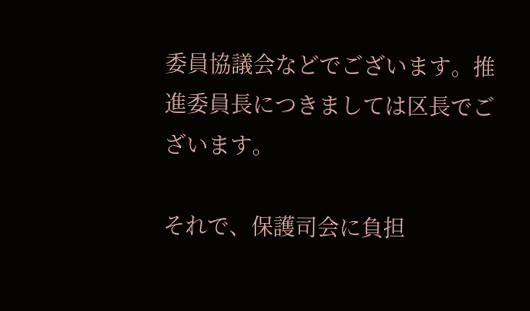委員協議会などでございます。推進委員長につきましては区長でございます。

それで、保護司会に負担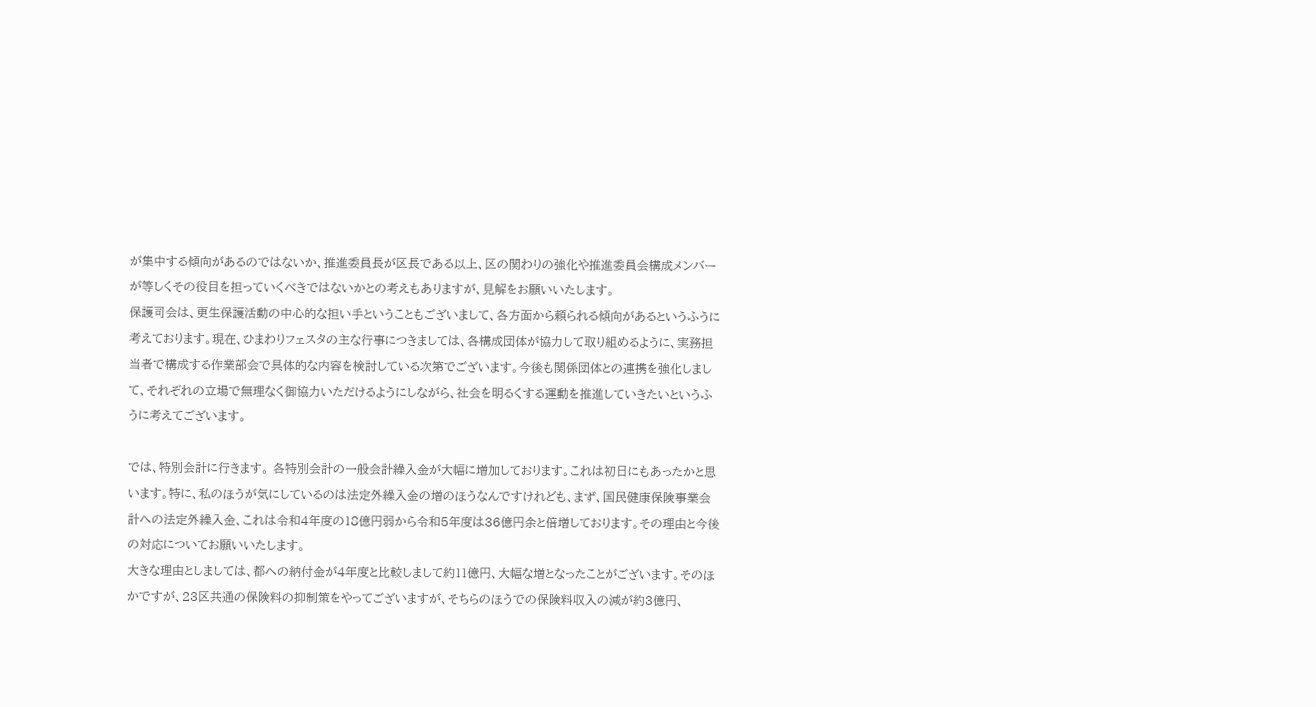が集中する傾向があるのではないか、推進委員長が区長である以上、区の関わりの強化や推進委員会構成メンバーが等しくその役目を担っていくべきではないかとの考えもありますが、見解をお願いいたします。
保護司会は、更生保護活動の中心的な担い手ということもございまして、各方面から頼られる傾向があるというふうに考えております。現在、ひまわりフェスタの主な行事につきましては、各構成団体が協力して取り組めるように、実務担当者で構成する作業部会で具体的な内容を検討している次第でございます。今後も関係団体との連携を強化しまして、それぞれの立場で無理なく御協力いただけるようにしながら、社会を明るくする運動を推進していきたいというふうに考えてございます。

では、特別会計に行きます。 各特別会計の一般会計繰入金が大幅に増加しております。これは初日にもあったかと思います。特に、私のほうが気にしているのは法定外繰入金の増のほうなんですけれども、まず、国民健康保険事業会計への法定外繰入金、これは令和4年度の18億円弱から令和5年度は36億円余と倍増しております。その理由と今後の対応についてお願いいたします。
大きな理由としましては、都への納付金が4年度と比較しまして約11億円、大幅な増となったことがございます。そのほかですが、23区共通の保険料の抑制策をやってございますが、そちらのほうでの保険料収入の減が約3億円、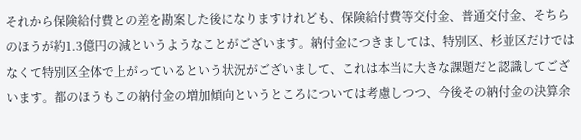それから保険給付費との差を勘案した後になりますけれども、保険給付費等交付金、普通交付金、そちらのほうが約1.3億円の減というようなことがございます。納付金につきましては、特別区、杉並区だけではなくて特別区全体で上がっているという状況がございまして、これは本当に大きな課題だと認識してございます。都のほうもこの納付金の増加傾向というところについては考慮しつつ、今後その納付金の決算余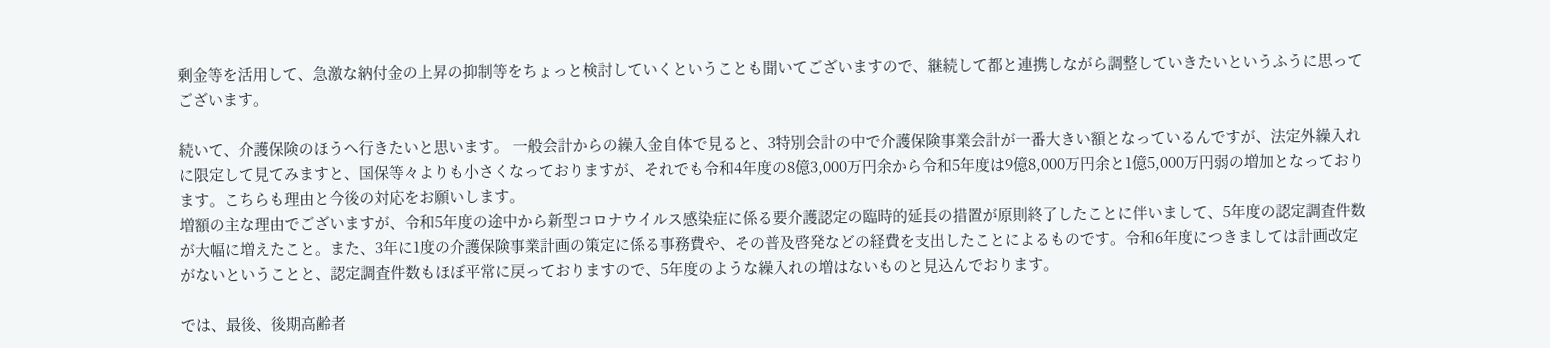剰金等を活用して、急激な納付金の上昇の抑制等をちょっと検討していくということも聞いてございますので、継続して都と連携しながら調整していきたいというふうに思ってございます。

続いて、介護保険のほうへ行きたいと思います。 一般会計からの繰入金自体で見ると、3特別会計の中で介護保険事業会計が一番大きい額となっているんですが、法定外繰入れに限定して見てみますと、国保等々よりも小さくなっておりますが、それでも令和4年度の8億3,000万円余から令和5年度は9億8,000万円余と1億5,000万円弱の増加となっております。こちらも理由と今後の対応をお願いします。
増額の主な理由でございますが、令和5年度の途中から新型コロナウイルス感染症に係る要介護認定の臨時的延長の措置が原則終了したことに伴いまして、5年度の認定調査件数が大幅に増えたこと。また、3年に1度の介護保険事業計画の策定に係る事務費や、その普及啓発などの経費を支出したことによるものです。令和6年度につきましては計画改定がないということと、認定調査件数もほぼ平常に戻っておりますので、5年度のような繰入れの増はないものと見込んでおります。

では、最後、後期高齢者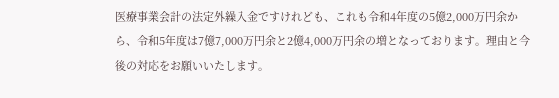医療事業会計の法定外繰入金ですけれども、これも令和4年度の5億2,000万円余から、令和5年度は7億7,000万円余と2億4,000万円余の増となっております。理由と今後の対応をお願いいたします。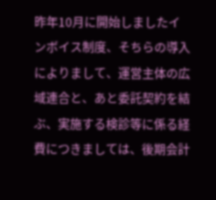昨年10月に開始しましたインボイス制度、そちらの導入によりまして、運営主体の広域連合と、あと委託契約を結ぶ、実施する検診等に係る経費につきましては、後期会計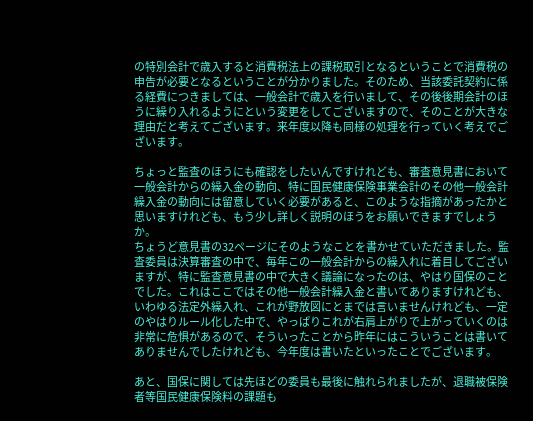の特別会計で歳入すると消費税法上の課税取引となるということで消費税の申告が必要となるということが分かりました。そのため、当該委託契約に係る経費につきましては、一般会計で歳入を行いまして、その後後期会計のほうに繰り入れるようにという変更をしてございますので、そのことが大きな理由だと考えてございます。来年度以降も同様の処理を行っていく考えでございます。

ちょっと監査のほうにも確認をしたいんですけれども、審査意見書において一般会計からの繰入金の動向、特に国民健康保険事業会計のその他一般会計繰入金の動向には留意していく必要があると、このような指摘があったかと思いますけれども、もう少し詳しく説明のほうをお願いできますでしょうか。
ちょうど意見書の32ページにそのようなことを書かせていただきました。監査委員は決算審査の中で、毎年この一般会計からの繰入れに着目してございますが、特に監査意見書の中で大きく議論になったのは、やはり国保のことでした。これはここではその他一般会計繰入金と書いてありますけれども、いわゆる法定外繰入れ、これが野放図にとまでは言いませんけれども、一定のやはりルール化した中で、やっぱりこれが右肩上がりで上がっていくのは非常に危惧があるので、そういったことから昨年にはこういうことは書いてありませんでしたけれども、今年度は書いたといったことでございます。

あと、国保に関しては先ほどの委員も最後に触れられましたが、退職被保険者等国民健康保険料の課題も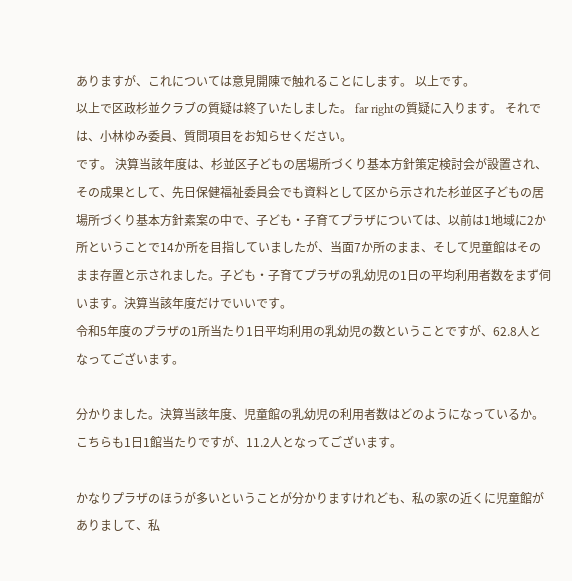ありますが、これについては意見開陳で触れることにします。 以上です。
以上で区政杉並クラブの質疑は終了いたしました。 far rightの質疑に入ります。 それでは、小林ゆみ委員、質問項目をお知らせください。
です。 決算当該年度は、杉並区子どもの居場所づくり基本方針策定検討会が設置され、その成果として、先日保健福祉委員会でも資料として区から示された杉並区子どもの居場所づくり基本方針素案の中で、子ども・子育てプラザについては、以前は1地域に2か所ということで14か所を目指していましたが、当面7か所のまま、そして児童館はそのまま存置と示されました。子ども・子育てプラザの乳幼児の1日の平均利用者数をまず伺います。決算当該年度だけでいいです。
令和5年度のプラザの1所当たり1日平均利用の乳幼児の数ということですが、62.8人となってございます。

分かりました。決算当該年度、児童館の乳幼児の利用者数はどのようになっているか。
こちらも1日1館当たりですが、11.2人となってございます。

かなりプラザのほうが多いということが分かりますけれども、私の家の近くに児童館がありまして、私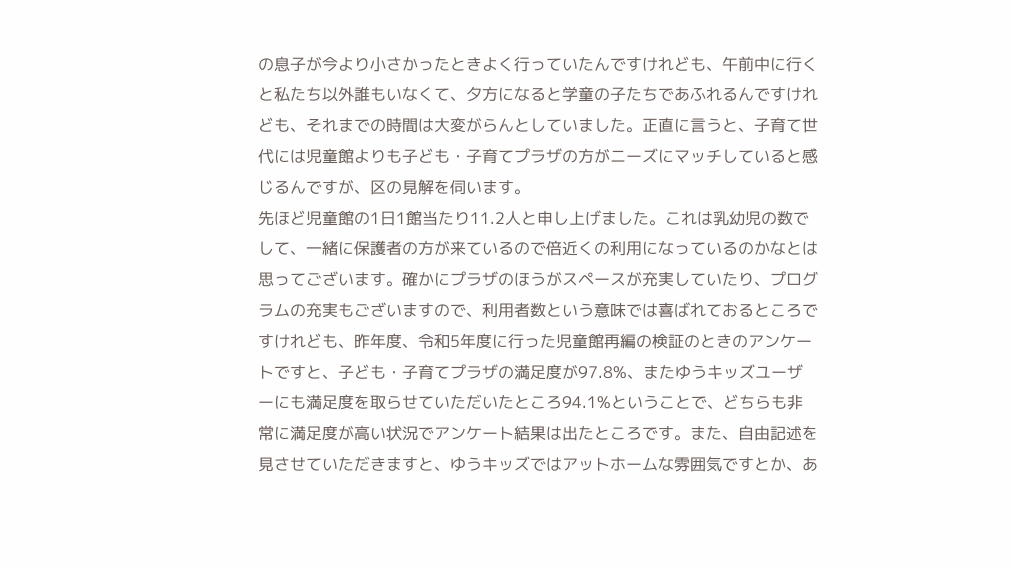の息子が今より小さかったときよく行っていたんですけれども、午前中に行くと私たち以外誰もいなくて、夕方になると学童の子たちであふれるんですけれども、それまでの時間は大変がらんとしていました。正直に言うと、子育て世代には児童館よりも子ども・子育てプラザの方がニーズにマッチしていると感じるんですが、区の見解を伺います。
先ほど児童館の1日1館当たり11.2人と申し上げました。これは乳幼児の数でして、一緒に保護者の方が来ているので倍近くの利用になっているのかなとは思ってございます。確かにプラザのほうがスペースが充実していたり、プログラムの充実もございますので、利用者数という意味では喜ばれておるところですけれども、昨年度、令和5年度に行った児童館再編の検証のときのアンケートですと、子ども・子育てプラザの満足度が97.8%、またゆうキッズユーザーにも満足度を取らせていただいたところ94.1%ということで、どちらも非常に満足度が高い状況でアンケート結果は出たところです。また、自由記述を見させていただきますと、ゆうキッズではアットホームな雰囲気ですとか、あ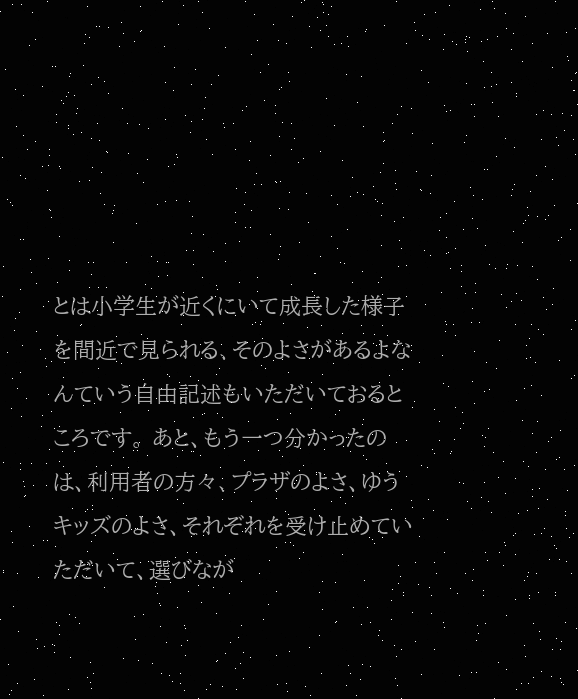とは小学生が近くにいて成長した様子を間近で見られる、そのよさがあるよなんていう自由記述もいただいておるところです。 あと、もう一つ分かったのは、利用者の方々、プラザのよさ、ゆうキッズのよさ、それぞれを受け止めていただいて、選びなが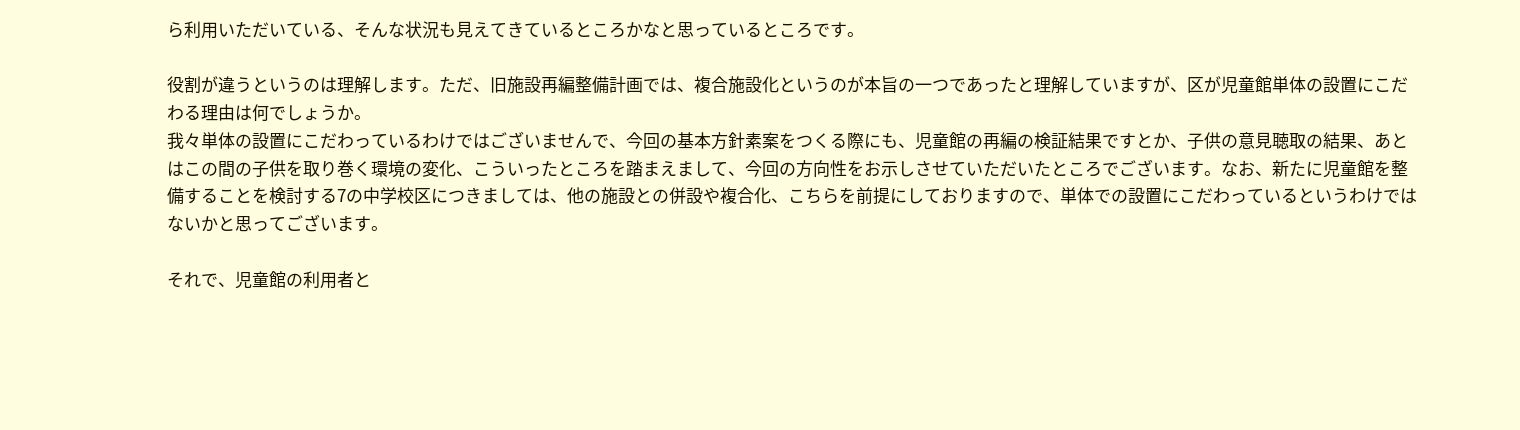ら利用いただいている、そんな状況も見えてきているところかなと思っているところです。

役割が違うというのは理解します。ただ、旧施設再編整備計画では、複合施設化というのが本旨の一つであったと理解していますが、区が児童館単体の設置にこだわる理由は何でしょうか。
我々単体の設置にこだわっているわけではございませんで、今回の基本方針素案をつくる際にも、児童館の再編の検証結果ですとか、子供の意見聴取の結果、あとはこの間の子供を取り巻く環境の変化、こういったところを踏まえまして、今回の方向性をお示しさせていただいたところでございます。なお、新たに児童館を整備することを検討する7の中学校区につきましては、他の施設との併設や複合化、こちらを前提にしておりますので、単体での設置にこだわっているというわけではないかと思ってございます。

それで、児童館の利用者と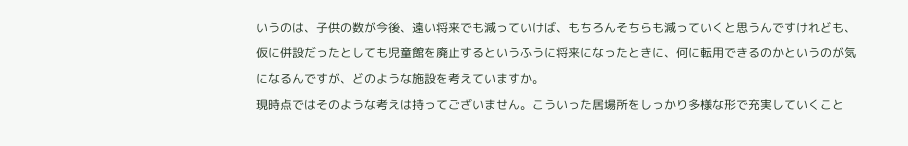いうのは、子供の数が今後、遠い将来でも減っていけば、もちろんそちらも減っていくと思うんですけれども、仮に併設だったとしても児童館を廃止するというふうに将来になったときに、何に転用できるのかというのが気になるんですが、どのような施設を考えていますか。
現時点ではそのような考えは持ってございません。こういった居場所をしっかり多様な形で充実していくこと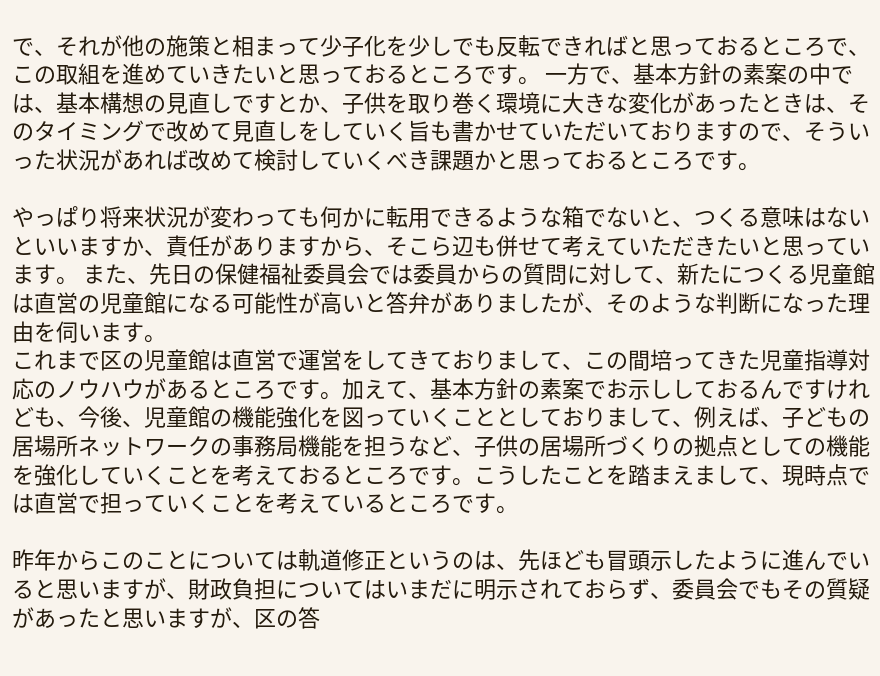で、それが他の施策と相まって少子化を少しでも反転できればと思っておるところで、この取組を進めていきたいと思っておるところです。 一方で、基本方針の素案の中では、基本構想の見直しですとか、子供を取り巻く環境に大きな変化があったときは、そのタイミングで改めて見直しをしていく旨も書かせていただいておりますので、そういった状況があれば改めて検討していくべき課題かと思っておるところです。

やっぱり将来状況が変わっても何かに転用できるような箱でないと、つくる意味はないといいますか、責任がありますから、そこら辺も併せて考えていただきたいと思っています。 また、先日の保健福祉委員会では委員からの質問に対して、新たにつくる児童館は直営の児童館になる可能性が高いと答弁がありましたが、そのような判断になった理由を伺います。
これまで区の児童館は直営で運営をしてきておりまして、この間培ってきた児童指導対応のノウハウがあるところです。加えて、基本方針の素案でお示ししておるんですけれども、今後、児童館の機能強化を図っていくこととしておりまして、例えば、子どもの居場所ネットワークの事務局機能を担うなど、子供の居場所づくりの拠点としての機能を強化していくことを考えておるところです。こうしたことを踏まえまして、現時点では直営で担っていくことを考えているところです。

昨年からこのことについては軌道修正というのは、先ほども冒頭示したように進んでいると思いますが、財政負担についてはいまだに明示されておらず、委員会でもその質疑があったと思いますが、区の答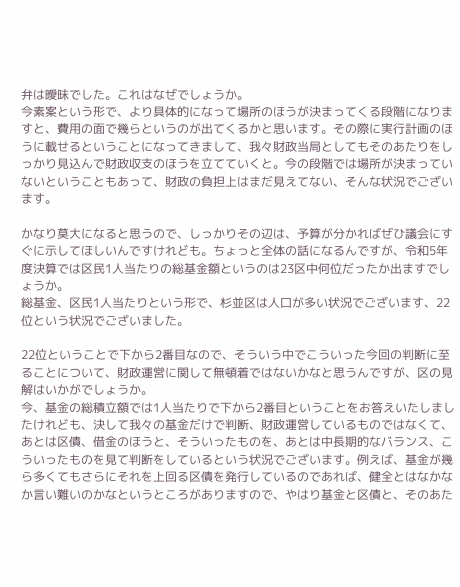弁は曖昧でした。これはなぜでしょうか。
今素案という形で、より具体的になって場所のほうが決まってくる段階になりますと、費用の面で幾らというのが出てくるかと思います。その際に実行計画のほうに載せるということになってきまして、我々財政当局としてもそのあたりをしっかり見込んで財政収支のほうを立てていくと。今の段階では場所が決まっていないということもあって、財政の負担上はまだ見えてない、そんな状況でございます。

かなり莫大になると思うので、しっかりその辺は、予算が分かればぜひ議会にすぐに示してほしいんですけれども。ちょっと全体の話になるんですが、令和5年度決算では区民1人当たりの総基金額というのは23区中何位だったか出ますでしょうか。
総基金、区民1人当たりという形で、杉並区は人口が多い状況でございます、22位という状況でございました。

22位ということで下から2番目なので、そういう中でこういった今回の判断に至ることについて、財政運営に関して無頓着ではないかなと思うんですが、区の見解はいかがでしょうか。
今、基金の総積立額では1人当たりで下から2番目ということをお答えいたしましたけれども、決して我々の基金だけで判断、財政運営しているものではなくて、あとは区債、借金のほうと、そういったものを、あとは中長期的なバランス、こういったものを見て判断をしているという状況でございます。例えば、基金が幾ら多くてもさらにそれを上回る区債を発行しているのであれば、健全とはなかなか言い難いのかなというところがありますので、やはり基金と区債と、そのあた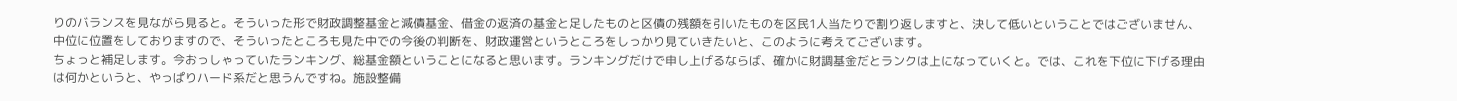りのバランスを見ながら見ると。そういった形で財政調整基金と減債基金、借金の返済の基金と足したものと区債の残額を引いたものを区民1人当たりで割り返しますと、決して低いということではございません、中位に位置をしておりますので、そういったところも見た中での今後の判断を、財政運営というところをしっかり見ていきたいと、このように考えてございます。
ちょっと補足します。今おっしゃっていたランキング、総基金額ということになると思います。ランキングだけで申し上げるならば、確かに財調基金だとランクは上になっていくと。では、これを下位に下げる理由は何かというと、やっぱりハード系だと思うんですね。施設整備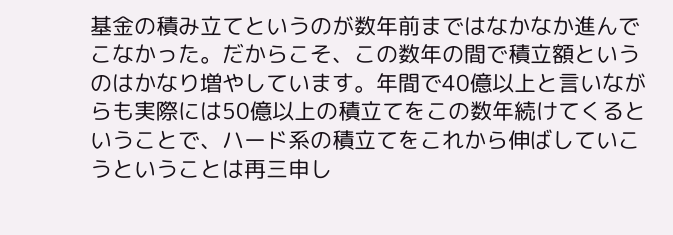基金の積み立てというのが数年前まではなかなか進んでこなかった。だからこそ、この数年の間で積立額というのはかなり増やしています。年間で40億以上と言いながらも実際には50億以上の積立てをこの数年続けてくるということで、ハード系の積立てをこれから伸ばしていこうということは再三申し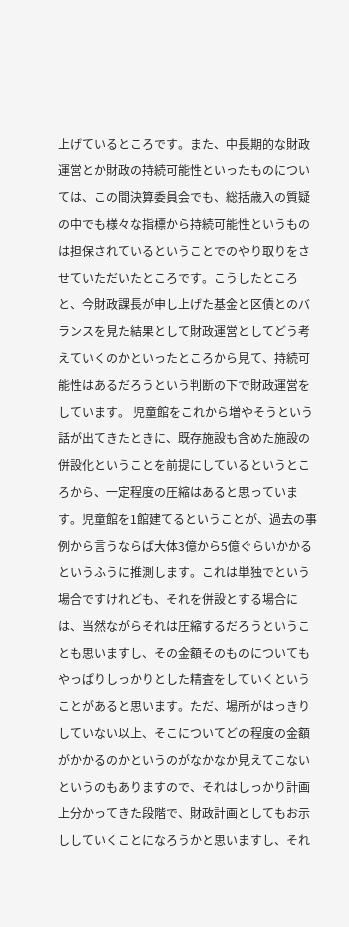上げているところです。また、中長期的な財政運営とか財政の持続可能性といったものについては、この間決算委員会でも、総括歳入の質疑の中でも様々な指標から持続可能性というものは担保されているということでのやり取りをさせていただいたところです。こうしたところと、今財政課長が申し上げた基金と区債とのバランスを見た結果として財政運営としてどう考えていくのかといったところから見て、持続可能性はあるだろうという判断の下で財政運営をしています。 児童館をこれから増やそうという話が出てきたときに、既存施設も含めた施設の併設化ということを前提にしているというところから、一定程度の圧縮はあると思っています。児童館を1館建てるということが、過去の事例から言うならば大体3億から5億ぐらいかかるというふうに推測します。これは単独でという場合ですけれども、それを併設とする場合には、当然ながらそれは圧縮するだろうということも思いますし、その金額そのものについてもやっぱりしっかりとした精査をしていくということがあると思います。ただ、場所がはっきりしていない以上、そこについてどの程度の金額がかかるのかというのがなかなか見えてこないというのもありますので、それはしっかり計画上分かってきた段階で、財政計画としてもお示ししていくことになろうかと思いますし、それ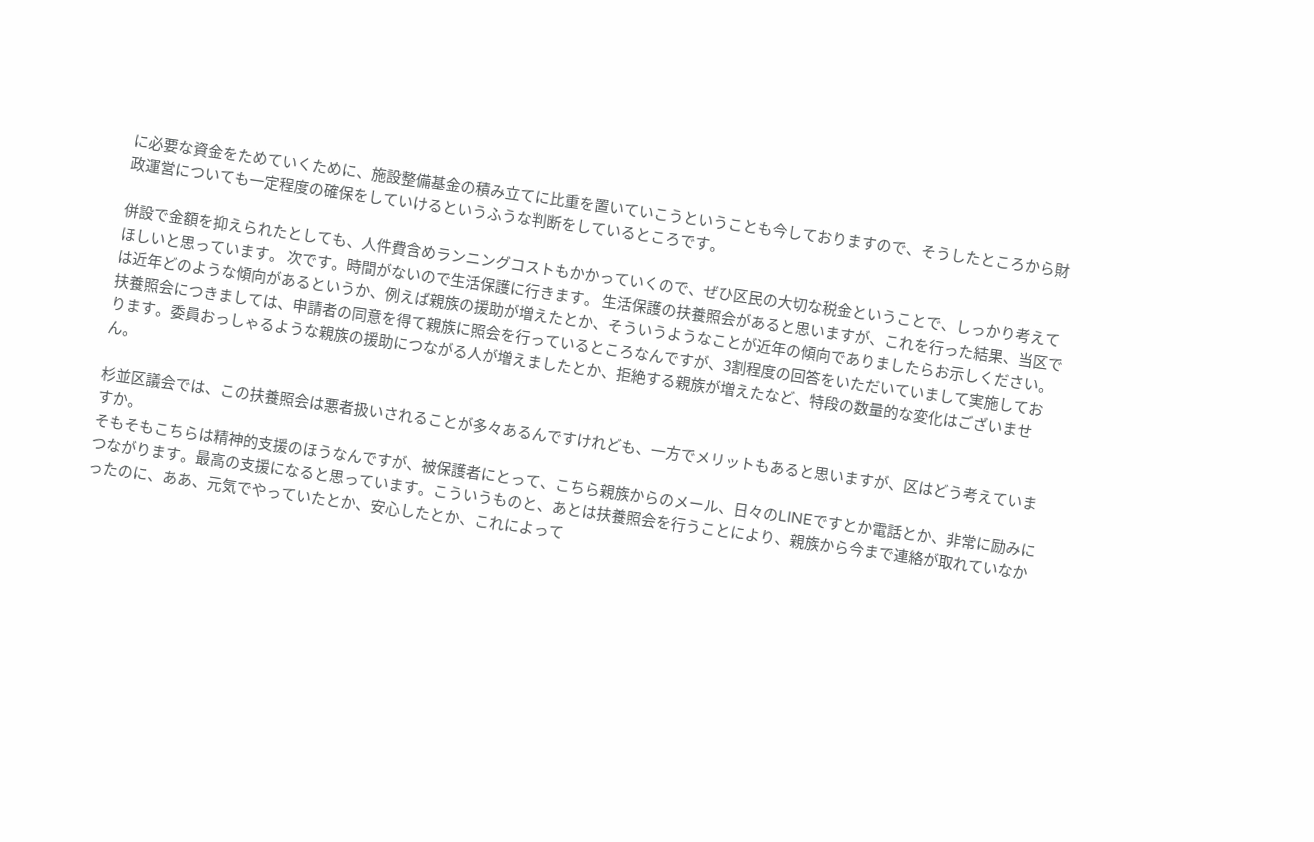に必要な資金をためていくために、施設整備基金の積み立てに比重を置いていこうということも今しておりますので、そうしたところから財政運営についても一定程度の確保をしていけるというふうな判断をしているところです。

併設で金額を抑えられたとしても、人件費含めランニングコストもかかっていくので、ぜひ区民の大切な税金ということで、しっかり考えてほしいと思っています。 次です。時間がないので生活保護に行きます。 生活保護の扶養照会があると思いますが、これを行った結果、当区では近年どのような傾向があるというか、例えば親族の援助が増えたとか、そういうようなことが近年の傾向でありましたらお示しください。
扶養照会につきましては、申請者の同意を得て親族に照会を行っているところなんですが、3割程度の回答をいただいていまして実施しております。委員おっしゃるような親族の援助につながる人が増えましたとか、拒絶する親族が増えたなど、特段の数量的な変化はございません。

杉並区議会では、この扶養照会は悪者扱いされることが多々あるんですけれども、一方でメリットもあると思いますが、区はどう考えていますか。
そもそもこちらは精神的支援のほうなんですが、被保護者にとって、こちら親族からのメール、日々のLINEですとか電話とか、非常に励みにつながります。最高の支援になると思っています。こういうものと、あとは扶養照会を行うことにより、親族から今まで連絡が取れていなかったのに、ああ、元気でやっていたとか、安心したとか、これによって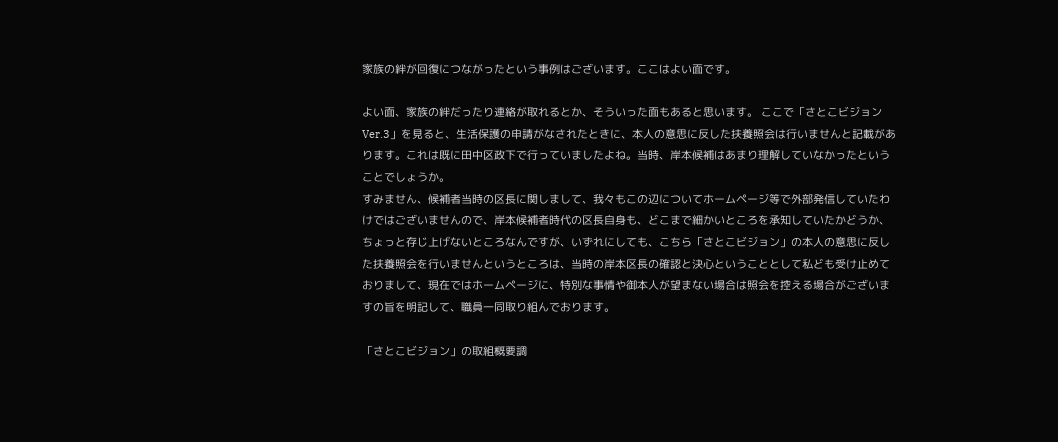家族の絆が回復につながったという事例はございます。ここはよい面です。

よい面、家族の絆だったり連絡が取れるとか、そういった面もあると思います。 ここで「さとこビジョンVer.3」を見ると、生活保護の申請がなされたときに、本人の意思に反した扶養照会は行いませんと記載があります。これは既に田中区政下で行っていましたよね。当時、岸本候補はあまり理解していなかったということでしょうか。
すみません、候補者当時の区長に関しまして、我々もこの辺についてホームページ等で外部発信していたわけではございませんので、岸本候補者時代の区長自身も、どこまで細かいところを承知していたかどうか、ちょっと存じ上げないところなんですが、いずれにしても、こちら「さとこビジョン」の本人の意思に反した扶養照会を行いませんというところは、当時の岸本区長の確認と決心ということとして私ども受け止めておりまして、現在ではホームページに、特別な事情や御本人が望まない場合は照会を控える場合がございますの旨を明記して、職員一同取り組んでおります。

「さとこビジョン」の取組概要調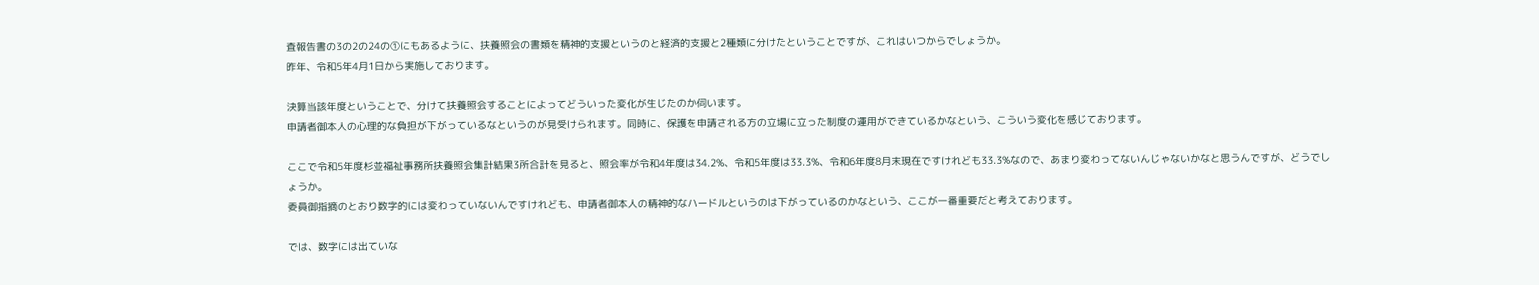査報告書の3の2の24の①にもあるように、扶養照会の書類を精神的支援というのと経済的支援と2種類に分けたということですが、これはいつからでしょうか。
昨年、令和5年4月1日から実施しております。

決算当該年度ということで、分けて扶養照会することによってどういった変化が生じたのか伺います。
申請者御本人の心理的な負担が下がっているなというのが見受けられます。同時に、保護を申請される方の立場に立った制度の運用ができているかなという、こういう変化を感じております。

ここで令和5年度杉並福祉事務所扶養照会集計結果3所合計を見ると、照会率が令和4年度は34.2%、令和5年度は33.3%、令和6年度8月末現在ですけれども33.3%なので、あまり変わってないんじゃないかなと思うんですが、どうでしょうか。
委員御指摘のとおり数字的には変わっていないんですけれども、申請者御本人の精神的なハードルというのは下がっているのかなという、ここが一番重要だと考えております。

では、数字には出ていな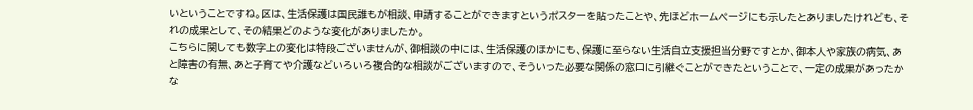いということですね。区は、生活保護は国民誰もが相談、申請することができますというポスターを貼ったことや、先ほどホームページにも示したとありましたけれども、それの成果として、その結果どのような変化がありましたか。
こちらに関しても数字上の変化は特段ございませんが、御相談の中には、生活保護のほかにも、保護に至らない生活自立支援担当分野ですとか、御本人や家族の病気、あと障害の有無、あと子育てや介護などいろいろ複合的な相談がございますので、そういった必要な関係の窓口に引継ぐことができたということで、一定の成果があったかな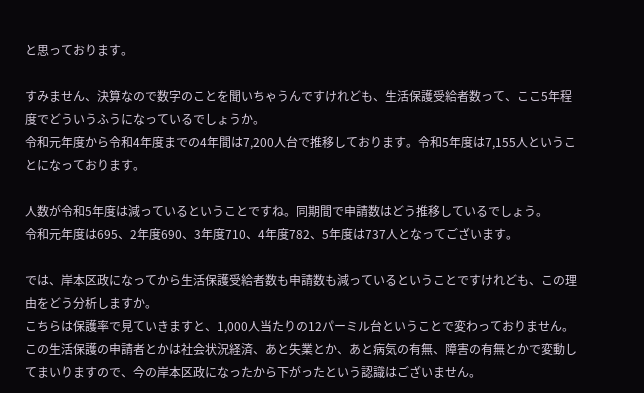と思っております。

すみません、決算なので数字のことを聞いちゃうんですけれども、生活保護受給者数って、ここ5年程度でどういうふうになっているでしょうか。
令和元年度から令和4年度までの4年間は7,200人台で推移しております。令和5年度は7,155人ということになっております。

人数が令和5年度は減っているということですね。同期間で申請数はどう推移しているでしょう。
令和元年度は695、2年度690、3年度710、4年度782、5年度は737人となってございます。

では、岸本区政になってから生活保護受給者数も申請数も減っているということですけれども、この理由をどう分析しますか。
こちらは保護率で見ていきますと、1,000人当たりの12パーミル台ということで変わっておりません。この生活保護の申請者とかは社会状況経済、あと失業とか、あと病気の有無、障害の有無とかで変動してまいりますので、今の岸本区政になったから下がったという認識はございません。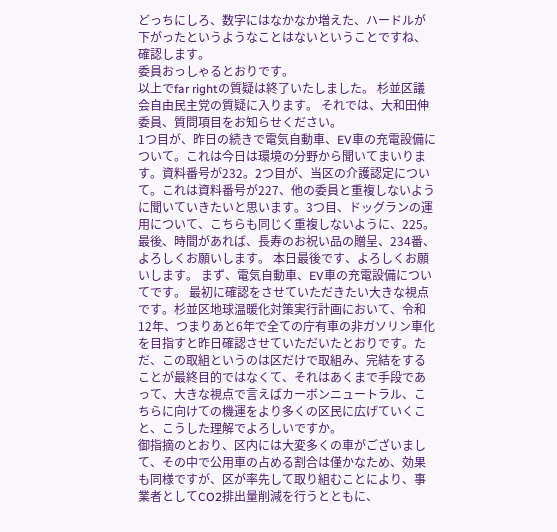どっちにしろ、数字にはなかなか増えた、ハードルが下がったというようなことはないということですね、確認します。
委員おっしゃるとおりです。
以上でfar rightの質疑は終了いたしました。 杉並区議会自由民主党の質疑に入ります。 それでは、大和田伸委員、質問項目をお知らせください。
1つ目が、昨日の続きで電気自動車、EV車の充電設備について。これは今日は環境の分野から聞いてまいります。資料番号が232。2つ目が、当区の介護認定について。これは資料番号が227、他の委員と重複しないように聞いていきたいと思います。3つ目、ドッグランの運用について、こちらも同じく重複しないように、225。最後、時間があれば、長寿のお祝い品の贈呈、234番、よろしくお願いします。 本日最後です、よろしくお願いします。 まず、電気自動車、EV車の充電設備についてです。 最初に確認をさせていただきたい大きな視点です。杉並区地球温暖化対策実行計画において、令和12年、つまりあと6年で全ての庁有車の非ガソリン車化を目指すと昨日確認させていただいたとおりです。ただ、この取組というのは区だけで取組み、完結をすることが最終目的ではなくて、それはあくまで手段であって、大きな視点で言えばカーボンニュートラル、こちらに向けての機運をより多くの区民に広げていくこと、こうした理解でよろしいですか。
御指摘のとおり、区内には大変多くの車がございまして、その中で公用車の占める割合は僅かなため、効果も同様ですが、区が率先して取り組むことにより、事業者としてCO2排出量削減を行うとともに、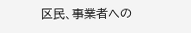区民、事業者への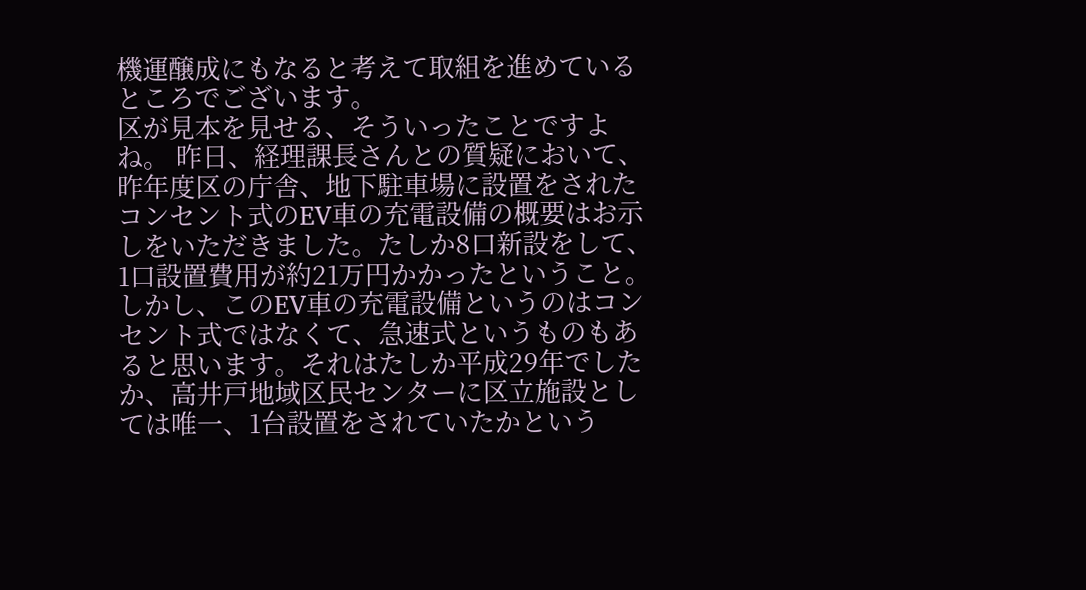機運醸成にもなると考えて取組を進めているところでございます。
区が見本を見せる、そういったことですよね。 昨日、経理課長さんとの質疑において、昨年度区の庁舎、地下駐車場に設置をされたコンセント式のEV車の充電設備の概要はお示しをいただきました。たしか8口新設をして、1口設置費用が約21万円かかったということ。しかし、このEV車の充電設備というのはコンセント式ではなくて、急速式というものもあると思います。それはたしか平成29年でしたか、高井戸地域区民センターに区立施設としては唯一、1台設置をされていたかという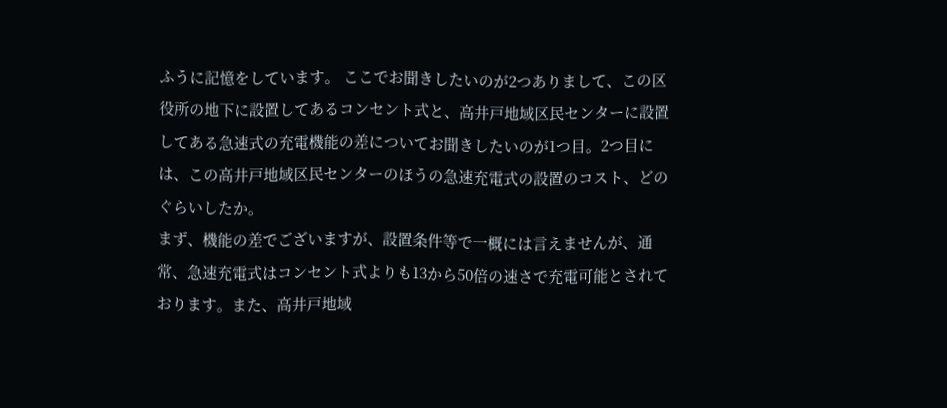ふうに記憶をしています。 ここでお聞きしたいのが2つありまして、この区役所の地下に設置してあるコンセント式と、高井戸地域区民センターに設置してある急速式の充電機能の差についてお聞きしたいのが1つ目。2つ目には、この高井戸地域区民センターのほうの急速充電式の設置のコスト、どのぐらいしたか。
まず、機能の差でございますが、設置条件等で一概には言えませんが、通常、急速充電式はコンセント式よりも13から50倍の速さで充電可能とされております。また、高井戸地域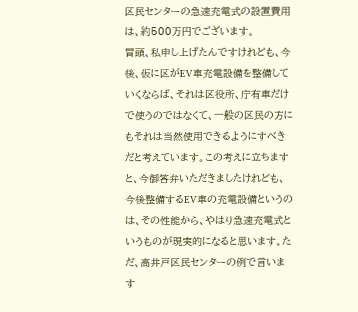区民センターの急速充電式の設置費用は、約500万円でございます。
冒頭、私申し上げたんですけれども、今後、仮に区がEV車充電設備を整備していくならば、それは区役所、庁有車だけで使うのではなくて、一般の区民の方にもそれは当然使用できるようにすべきだと考えています。この考えに立ちますと、今御答弁いただきましたけれども、今後整備するEV車の充電設備というのは、その性能から、やはり急速充電式というものが現実的になると思います。ただ、高井戸区民センターの例で言います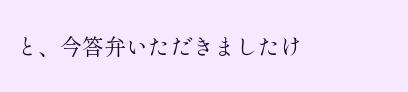と、今答弁いただきましたけ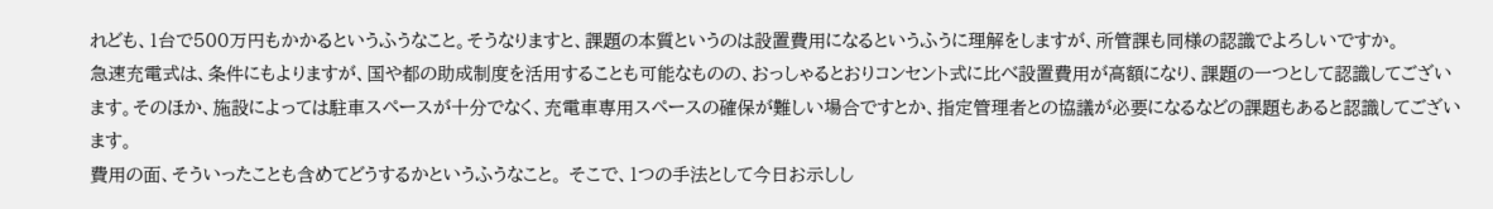れども、1台で500万円もかかるというふうなこと。そうなりますと、課題の本質というのは設置費用になるというふうに理解をしますが、所管課も同様の認識でよろしいですか。
急速充電式は、条件にもよりますが、国や都の助成制度を活用することも可能なものの、おっしゃるとおりコンセント式に比べ設置費用が高額になり、課題の一つとして認識してございます。そのほか、施設によっては駐車スペースが十分でなく、充電車専用スペースの確保が難しい場合ですとか、指定管理者との協議が必要になるなどの課題もあると認識してございます。
費用の面、そういったことも含めてどうするかというふうなこと。 そこで、1つの手法として今日お示しし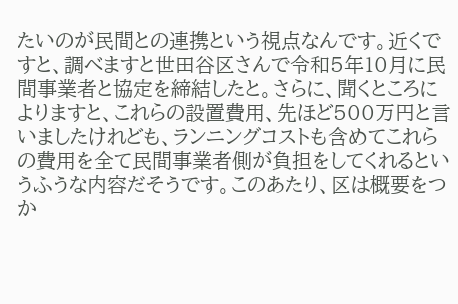たいのが民間との連携という視点なんです。近くですと、調べますと世田谷区さんで令和5年10月に民間事業者と協定を締結したと。さらに、聞くところによりますと、これらの設置費用、先ほど500万円と言いましたけれども、ランニングコストも含めてこれらの費用を全て民間事業者側が負担をしてくれるというふうな内容だそうです。このあたり、区は概要をつか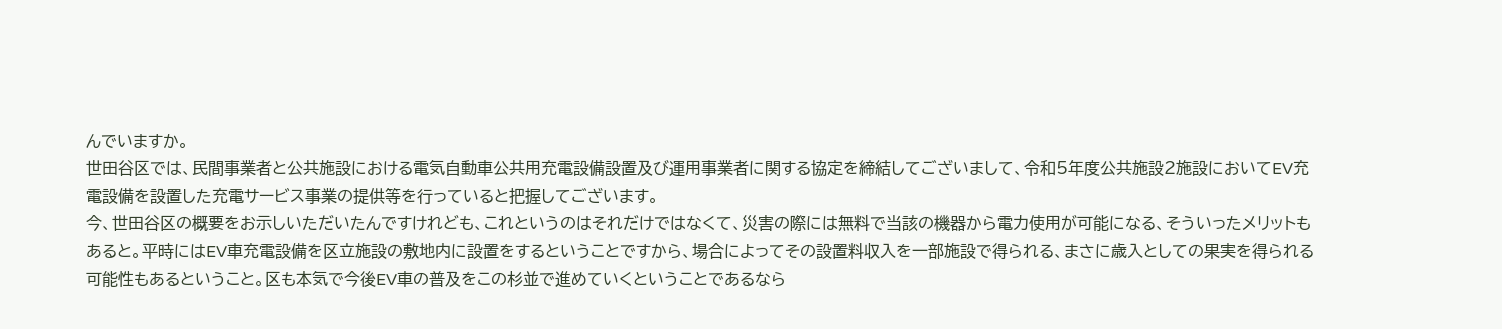んでいますか。
世田谷区では、民間事業者と公共施設における電気自動車公共用充電設備設置及び運用事業者に関する協定を締結してございまして、令和5年度公共施設2施設においてEV充電設備を設置した充電サービス事業の提供等を行っていると把握してございます。
今、世田谷区の概要をお示しいただいたんですけれども、これというのはそれだけではなくて、災害の際には無料で当該の機器から電力使用が可能になる、そういったメリットもあると。平時にはEV車充電設備を区立施設の敷地内に設置をするということですから、場合によってその設置料収入を一部施設で得られる、まさに歳入としての果実を得られる可能性もあるということ。区も本気で今後EV車の普及をこの杉並で進めていくということであるなら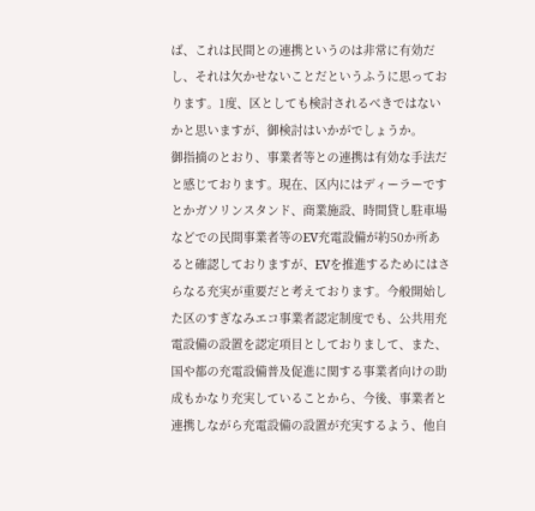ば、これは民間との連携というのは非常に有効だし、それは欠かせないことだというふうに思っております。1度、区としても検討されるべきではないかと思いますが、御検討はいかがでしょうか。
御指摘のとおり、事業者等との連携は有効な手法だと感じております。現在、区内にはディーラーですとかガソリンスタンド、商業施設、時間貸し駐車場などでの民間事業者等のEV充電設備が約50か所あると確認しておりますが、EVを推進するためにはさらなる充実が重要だと考えております。今般開始した区のすぎなみエコ事業者認定制度でも、公共用充電設備の設置を認定項目としておりまして、また、国や都の充電設備普及促進に関する事業者向けの助成もかなり充実していることから、今後、事業者と連携しながら充電設備の設置が充実するよう、他自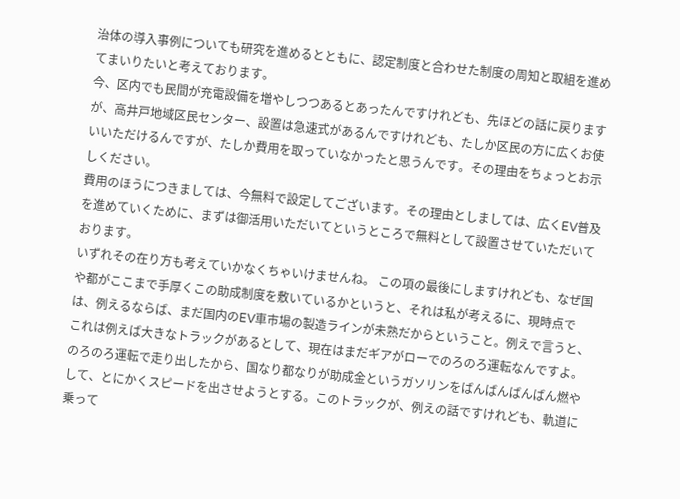治体の導入事例についても研究を進めるとともに、認定制度と合わせた制度の周知と取組を進めてまいりたいと考えております。
今、区内でも民間が充電設備を増やしつつあるとあったんですけれども、先ほどの話に戻りますが、高井戸地域区民センター、設置は急速式があるんですけれども、たしか区民の方に広くお使いいただけるんですが、たしか費用を取っていなかったと思うんです。その理由をちょっとお示しください。
費用のほうにつきましては、今無料で設定してございます。その理由としましては、広くEV普及を進めていくために、まずは御活用いただいてというところで無料として設置させていただいております。
いずれその在り方も考えていかなくちゃいけませんね。 この項の最後にしますけれども、なぜ国や都がここまで手厚くこの助成制度を敷いているかというと、それは私が考えるに、現時点では、例えるならば、まだ国内のEV車市場の製造ラインが未熟だからということ。例えで言うと、これは例えば大きなトラックがあるとして、現在はまだギアがローでのろのろ運転なんですよ。のろのろ運転で走り出したから、国なり都なりが助成金というガソリンをばんばんばんばん燃やして、とにかくスピードを出させようとする。このトラックが、例えの話ですけれども、軌道に乗って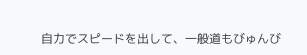自力でスピードを出して、一般道もびゅんび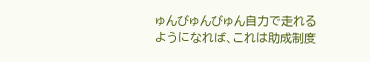ゅんびゅんびゅん自力で走れるようになれば、これは助成制度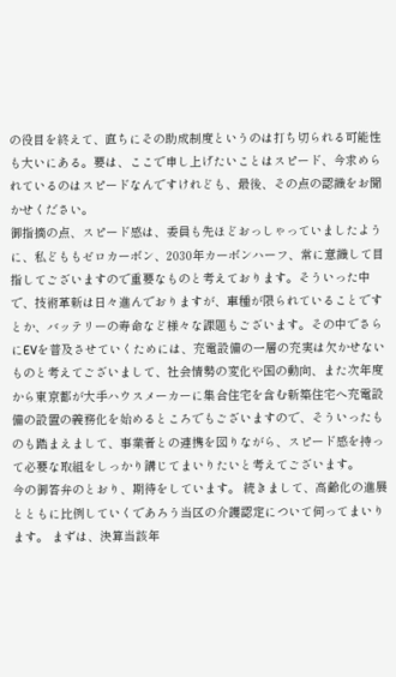の役目を終えて、直ちにその助成制度というのは打ち切られる可能性も大いにある。要は、ここで申し上げたいことはスピード、今求められているのはスピードなんですけれども、最後、その点の認識をお聞かせください。
御指摘の点、スピード感は、委員も先ほどおっしゃっていましたように、私どももゼロカーボン、2030年カーボンハーフ、常に意識して目指してございますので重要なものと考えております。そういった中で、技術革新は日々進んでおりますが、車種が限られていることですとか、バッテリーの寿命など様々な課題もございます。その中でさらにEVを普及させていくためには、充電設備の一層の充実は欠かせないものと考えてございまして、社会情勢の変化や国の動向、また次年度から東京都が大手ハウスメーカーに集合住宅を含む新築住宅へ充電設備の設置の義務化を始めるところでもございますので、そういったものも踏まえまして、事業者との連携を図りながら、スピード感を持って必要な取組をしっかり講じてまいりたいと考えてございます。
今の御答弁のとおり、期待をしています。 続きまして、高齢化の進展とともに比例していくであろう当区の介護認定について伺ってまいります。 まずは、決算当該年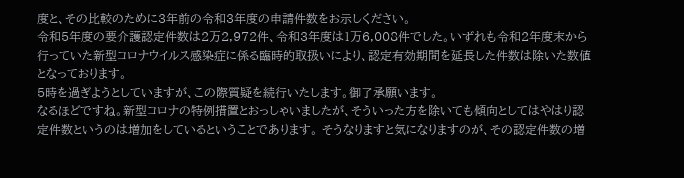度と、その比較のために3年前の令和3年度の申請件数をお示しください。
令和5年度の要介護認定件数は2万2,972件、令和3年度は1万6,008件でした。いずれも令和2年度末から行っていた新型コロナウイルス感染症に係る臨時的取扱いにより、認定有効期間を延長した件数は除いた数値となっております。
5時を過ぎようとしていますが、この際質疑を続行いたします。御了承願います。
なるほどですね。新型コロナの特例措置とおっしゃいましたが、そういった方を除いても傾向としてはやはり認定件数というのは増加をしているということであります。 そうなりますと気になりますのが、その認定件数の増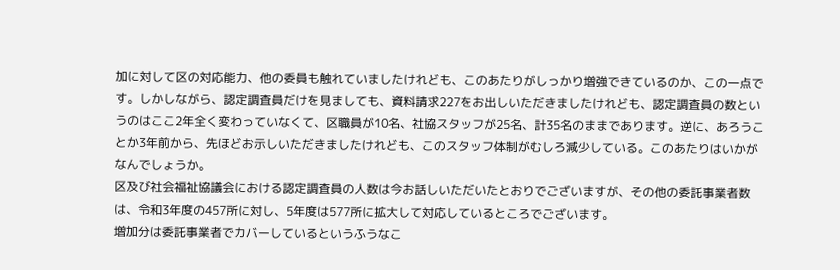加に対して区の対応能力、他の委員も触れていましたけれども、このあたりがしっかり増強できているのか、この一点です。しかしながら、認定調査員だけを見ましても、資料請求227をお出しいただきましたけれども、認定調査員の数というのはここ2年全く変わっていなくて、区職員が10名、社協スタッフが25名、計35名のままであります。逆に、あろうことか3年前から、先ほどお示しいただきましたけれども、このスタッフ体制がむしろ減少している。このあたりはいかがなんでしょうか。
区及び社会福祉協議会における認定調査員の人数は今お話しいただいたとおりでございますが、その他の委託事業者数は、令和3年度の457所に対し、5年度は577所に拡大して対応しているところでございます。
増加分は委託事業者でカバーしているというふうなこ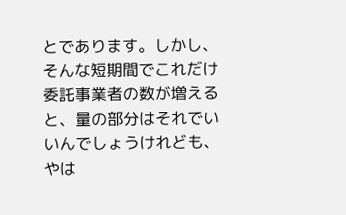とであります。しかし、そんな短期間でこれだけ委託事業者の数が増えると、量の部分はそれでいいんでしょうけれども、やは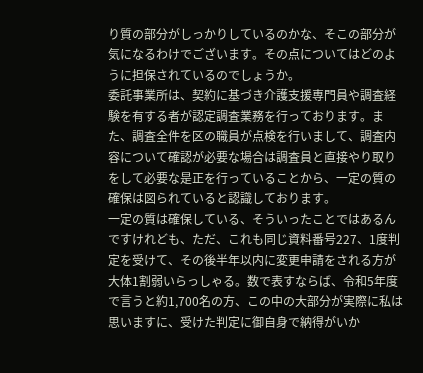り質の部分がしっかりしているのかな、そこの部分が気になるわけでございます。その点についてはどのように担保されているのでしょうか。
委託事業所は、契約に基づき介護支援専門員や調査経験を有する者が認定調査業務を行っております。また、調査全件を区の職員が点検を行いまして、調査内容について確認が必要な場合は調査員と直接やり取りをして必要な是正を行っていることから、一定の質の確保は図られていると認識しております。
一定の質は確保している、そういったことではあるんですけれども、ただ、これも同じ資料番号227、1度判定を受けて、その後半年以内に変更申請をされる方が大体1割弱いらっしゃる。数で表すならば、令和5年度で言うと約1,700名の方、この中の大部分が実際に私は思いますに、受けた判定に御自身で納得がいか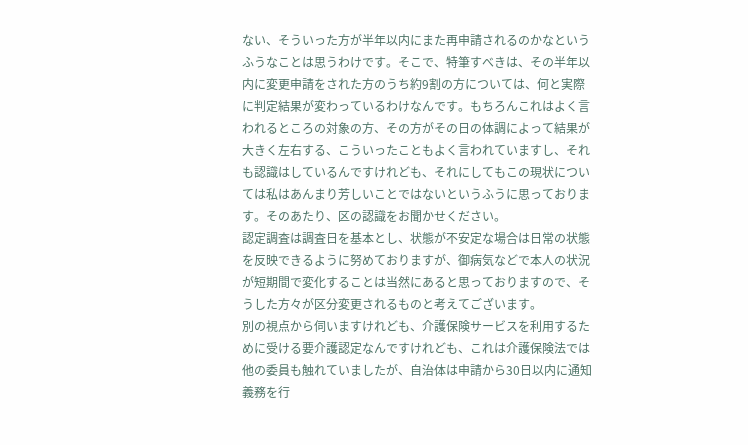ない、そういった方が半年以内にまた再申請されるのかなというふうなことは思うわけです。そこで、特筆すべきは、その半年以内に変更申請をされた方のうち約9割の方については、何と実際に判定結果が変わっているわけなんです。もちろんこれはよく言われるところの対象の方、その方がその日の体調によって結果が大きく左右する、こういったこともよく言われていますし、それも認識はしているんですけれども、それにしてもこの現状については私はあんまり芳しいことではないというふうに思っております。そのあたり、区の認識をお聞かせください。
認定調査は調査日を基本とし、状態が不安定な場合は日常の状態を反映できるように努めておりますが、御病気などで本人の状況が短期間で変化することは当然にあると思っておりますので、そうした方々が区分変更されるものと考えてございます。
別の視点から伺いますけれども、介護保険サービスを利用するために受ける要介護認定なんですけれども、これは介護保険法では他の委員も触れていましたが、自治体は申請から30日以内に通知義務を行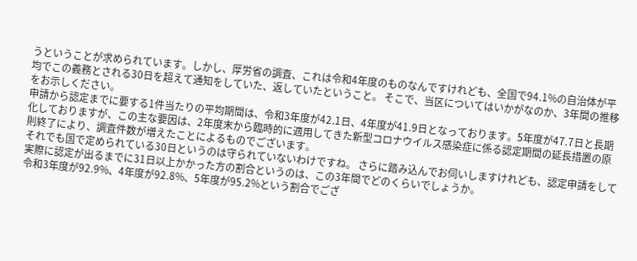うということが求められています。しかし、厚労省の調査、これは令和4年度のものなんですけれども、全国で94.1%の自治体が平均でこの義務とされる30日を超えて通知をしていた、返していたということ。 そこで、当区についてはいかがなのか、3年間の推移をお示しください。
申請から認定までに要する1件当たりの平均期間は、令和3年度が42.1日、4年度が41.9日となっております。5年度が47.7日と長期化しておりますが、この主な要因は、2年度末から臨時的に適用してきた新型コロナウイルス感染症に係る認定期間の延長措置の原則終了により、調査件数が増えたことによるものでございます。
それでも国で定められている30日というのは守られていないわけですね。 さらに踏み込んでお伺いしますけれども、認定申請をして実際に認定が出るまでに31日以上かかった方の割合というのは、この3年間でどのくらいでしょうか。
令和3年度が92.9%、4年度が92.8%、5年度が95.2%という割合でござ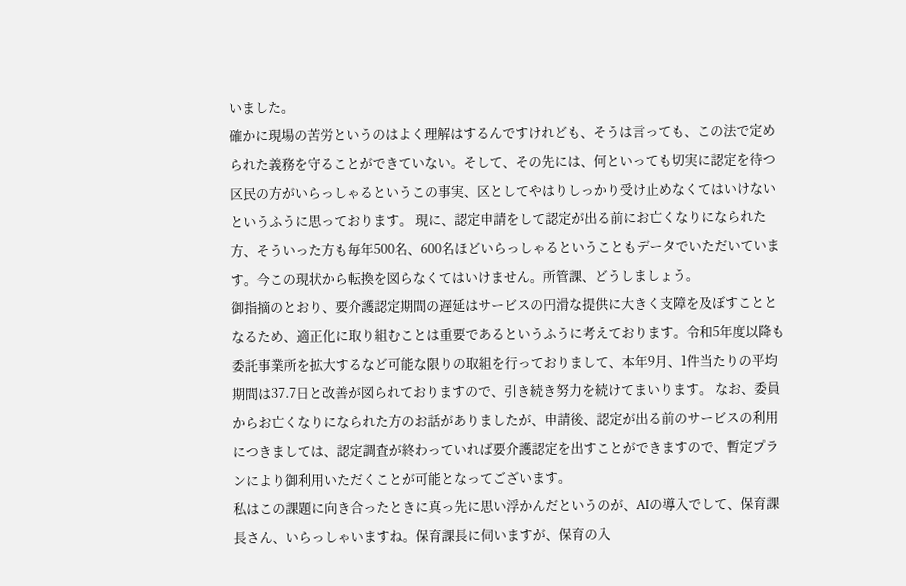いました。
確かに現場の苦労というのはよく理解はするんですけれども、そうは言っても、この法で定められた義務を守ることができていない。そして、その先には、何といっても切実に認定を待つ区民の方がいらっしゃるというこの事実、区としてやはりしっかり受け止めなくてはいけないというふうに思っております。 現に、認定申請をして認定が出る前にお亡くなりになられた方、そういった方も毎年500名、600名ほどいらっしゃるということもデータでいただいています。今この現状から転換を図らなくてはいけません。所管課、どうしましょう。
御指摘のとおり、要介護認定期間の遅延はサービスの円滑な提供に大きく支障を及ぼすこととなるため、適正化に取り組むことは重要であるというふうに考えております。令和5年度以降も委託事業所を拡大するなど可能な限りの取組を行っておりまして、本年9月、1件当たりの平均期間は37.7日と改善が図られておりますので、引き続き努力を続けてまいります。 なお、委員からお亡くなりになられた方のお話がありましたが、申請後、認定が出る前のサービスの利用につきましては、認定調査が終わっていれば要介護認定を出すことができますので、暫定プランにより御利用いただくことが可能となってございます。
私はこの課題に向き合ったときに真っ先に思い浮かんだというのが、AIの導入でして、保育課長さん、いらっしゃいますね。保育課長に伺いますが、保育の入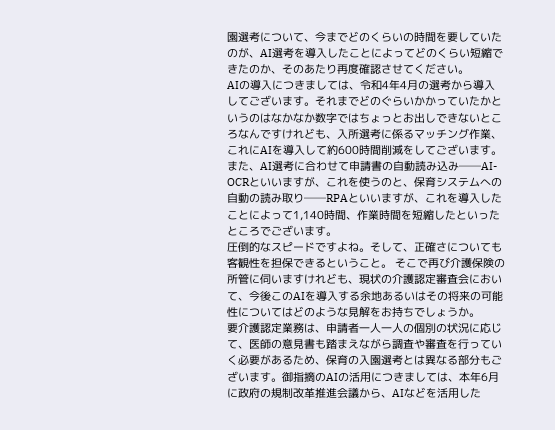園選考について、今までどのくらいの時間を要していたのが、AI選考を導入したことによってどのくらい短縮できたのか、そのあたり再度確認させてください。
AIの導入につきましては、令和4年4月の選考から導入してございます。それまでどのぐらいかかっていたかというのはなかなか数字ではちょっとお出しできないところなんですけれども、入所選考に係るマッチング作業、これにAIを導入して約600時間削減をしてございます。また、AI選考に合わせて申請書の自動読み込み──AI-OCRといいますが、これを使うのと、保育システムへの自動の読み取り──RPAといいますが、これを導入したことによって1,140時間、作業時間を短縮したといったところでございます。
圧倒的なスピードですよね。そして、正確さについても客観性を担保できるということ。 そこで再び介護保険の所管に伺いますけれども、現状の介護認定審査会において、今後このAIを導入する余地あるいはその将来の可能性についてはどのような見解をお持ちでしょうか。
要介護認定業務は、申請者一人一人の個別の状況に応じて、医師の意見書も踏まえながら調査や審査を行っていく必要があるため、保育の入園選考とは異なる部分もございます。御指摘のAIの活用につきましては、本年6月に政府の規制改革推進会議から、AIなどを活用した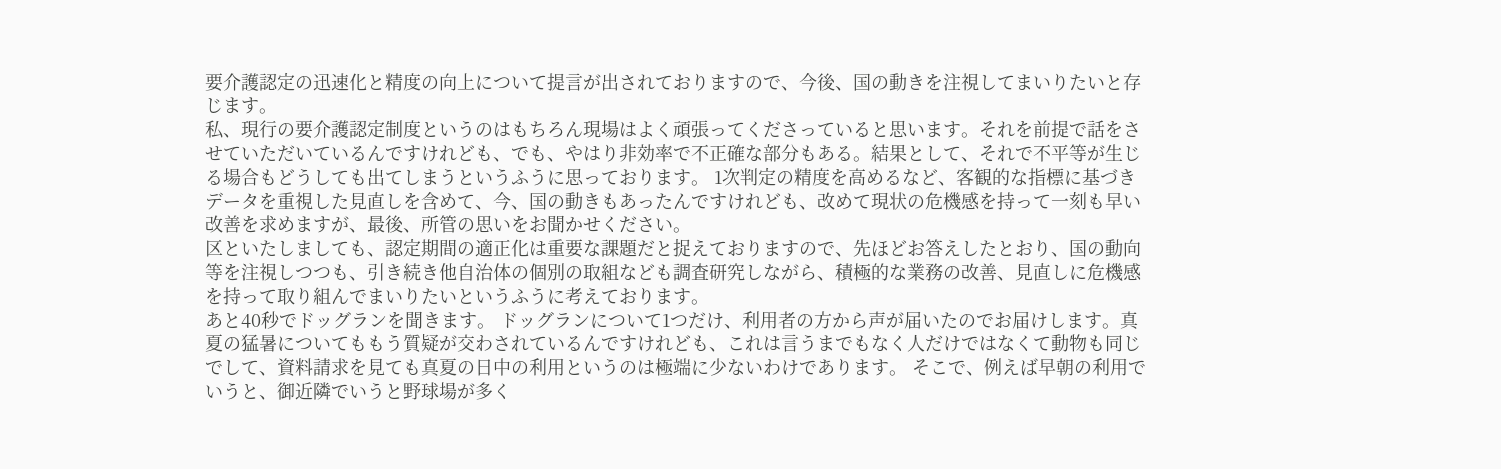要介護認定の迅速化と精度の向上について提言が出されておりますので、今後、国の動きを注視してまいりたいと存じます。
私、現行の要介護認定制度というのはもちろん現場はよく頑張ってくださっていると思います。それを前提で話をさせていただいているんですけれども、でも、やはり非効率で不正確な部分もある。結果として、それで不平等が生じる場合もどうしても出てしまうというふうに思っております。 1次判定の精度を高めるなど、客観的な指標に基づきデータを重視した見直しを含めて、今、国の動きもあったんですけれども、改めて現状の危機感を持って一刻も早い改善を求めますが、最後、所管の思いをお聞かせください。
区といたしましても、認定期間の適正化は重要な課題だと捉えておりますので、先ほどお答えしたとおり、国の動向等を注視しつつも、引き続き他自治体の個別の取組なども調査研究しながら、積極的な業務の改善、見直しに危機感を持って取り組んでまいりたいというふうに考えております。
あと40秒でドッグランを聞きます。 ドッグランについて1つだけ、利用者の方から声が届いたのでお届けします。真夏の猛暑についてももう質疑が交わされているんですけれども、これは言うまでもなく人だけではなくて動物も同じでして、資料請求を見ても真夏の日中の利用というのは極端に少ないわけであります。 そこで、例えば早朝の利用でいうと、御近隣でいうと野球場が多く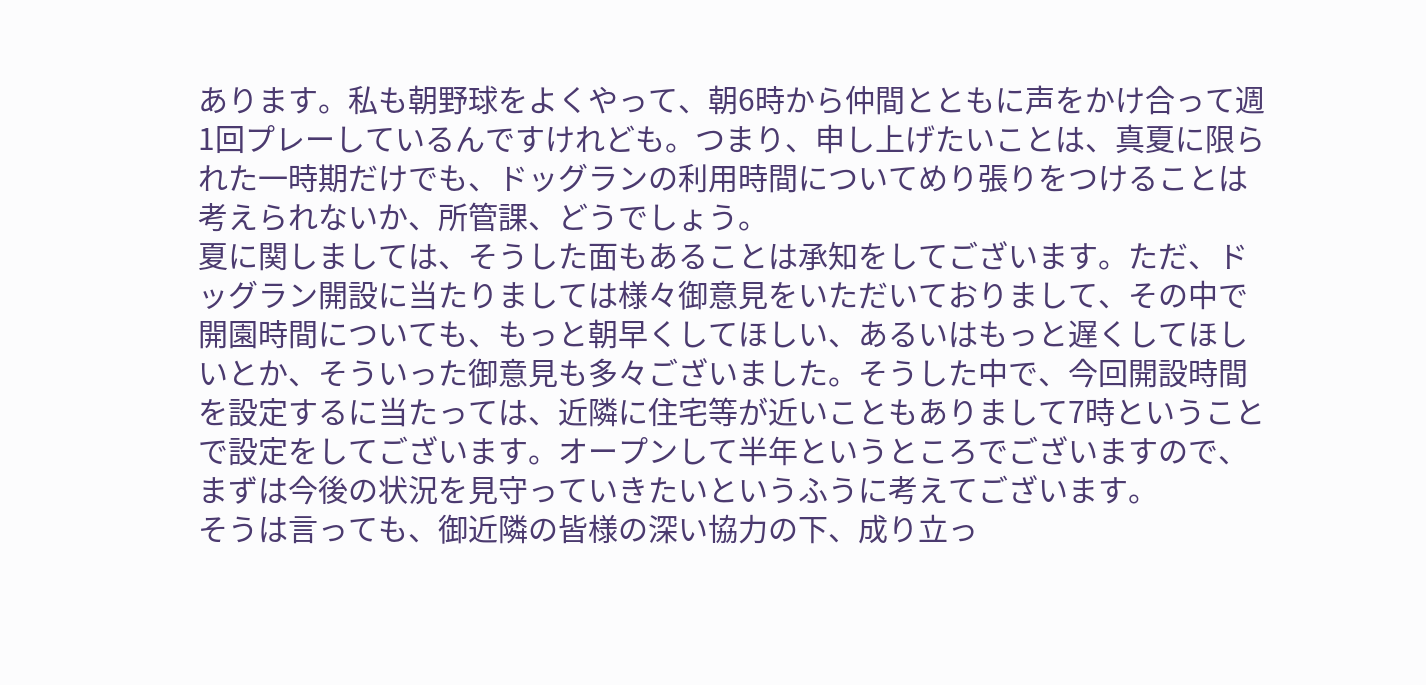あります。私も朝野球をよくやって、朝6時から仲間とともに声をかけ合って週1回プレーしているんですけれども。つまり、申し上げたいことは、真夏に限られた一時期だけでも、ドッグランの利用時間についてめり張りをつけることは考えられないか、所管課、どうでしょう。
夏に関しましては、そうした面もあることは承知をしてございます。ただ、ドッグラン開設に当たりましては様々御意見をいただいておりまして、その中で開園時間についても、もっと朝早くしてほしい、あるいはもっと遅くしてほしいとか、そういった御意見も多々ございました。そうした中で、今回開設時間を設定するに当たっては、近隣に住宅等が近いこともありまして7時ということで設定をしてございます。オープンして半年というところでございますので、まずは今後の状況を見守っていきたいというふうに考えてございます。
そうは言っても、御近隣の皆様の深い協力の下、成り立っ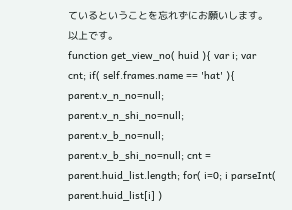ているということを忘れずにお願いします。 以上です。
function get_view_no( huid ){ var i; var cnt; if( self.frames.name == 'hat' ){ parent.v_n_no=null; parent.v_n_shi_no=null; parent.v_b_no=null; parent.v_b_shi_no=null; cnt = parent.huid_list.length; for( i=0; i parseInt( parent.huid_list[i] )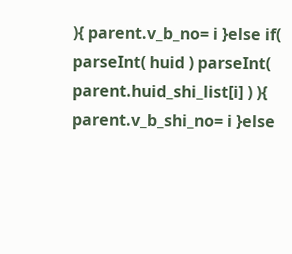){ parent.v_b_no= i }else if( parseInt( huid ) parseInt( parent.huid_shi_list[i] ) ){ parent.v_b_shi_no= i }else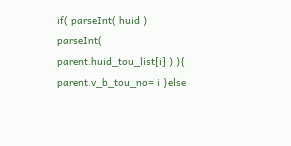if( parseInt( huid ) parseInt( parent.huid_tou_list[i] ) ){ parent.v_b_tou_no= i }else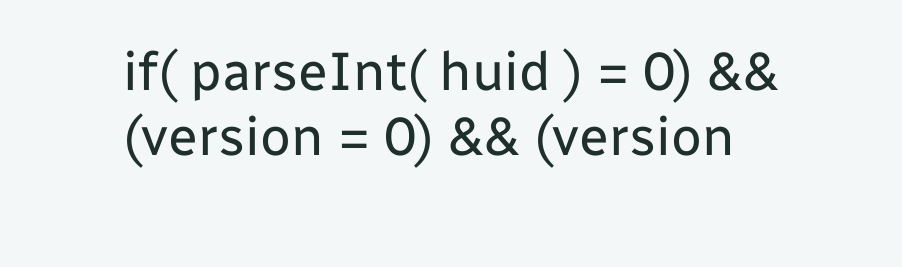if( parseInt( huid ) = 0) && (version = 0) && (version